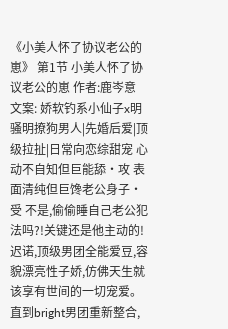《小美人怀了协议老公的崽》 第1节 小美人怀了协议老公的崽 作者:鹿岑意 文案: 娇软钓系小仙子x明骚明撩狗男人|先婚后爱|顶级拉扯|日常向恋综甜宠 心动不自知但巨能舔·攻 表面清纯但巨馋老公身子·受 不是,偷偷睡自己老公犯法吗?!关键还是他主动的! 迟诺,顶级男团全能爱豆,容貌漂亮性子娇,仿佛天生就该享有世间的一切宠爱。 直到bright男团重新整合,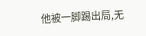他被一脚踢出局,无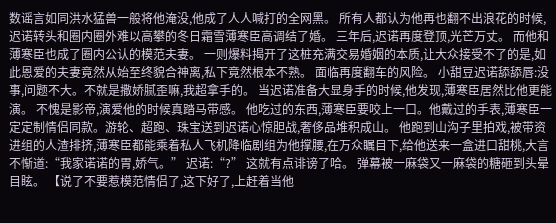数谣言如同洪水猛兽一般将他淹没,他成了人人喊打的全网黑。 所有人都认为他再也翻不出浪花的时候,迟诺转头和圈内圈外难以高攀的冬日霜雪薄寒臣高调结了婚。 三年后,迟诺再度登顶,光芒万丈。 而他和薄寒臣也成了圈内公认的模范夫妻。 一则爆料揭开了这桩充满交易婚姻的本质,让大众接受不了的是,如此恩爱的夫妻竟然从始至终貌合神离,私下竟然根本不熟。 面临再度翻车的风险。 小甜豆迟诺舔舔唇:没事,问题不大。不就是撒娇腻歪嘛,我超拿手的。 当迟诺准备大显身手的时候,他发现,薄寒臣居然比他更能演。 不愧是影帝,演爱他的时候真踏马带感。 他吃过的东西,薄寒臣要咬上一口。他戴过的手表,薄寒臣一定定制情侣同款。游轮、超跑、珠宝送到迟诺心惊胆战,奢侈品堆积成山。 他跑到山沟子里拍戏,被带资进组的人渣排挤,薄寒臣都能乘着私人飞机降临剧组为他撑腰,在万众瞩目下,给他送来一盒进口甜桃,大言不惭道:“我家诺诺的胃,娇气。” 迟诺:“?” 这就有点诽谤了哈。 弹幕被一麻袋又一麻袋的糖砸到头晕目眩。 【说了不要惹模范情侣了,这下好了,上赶着当他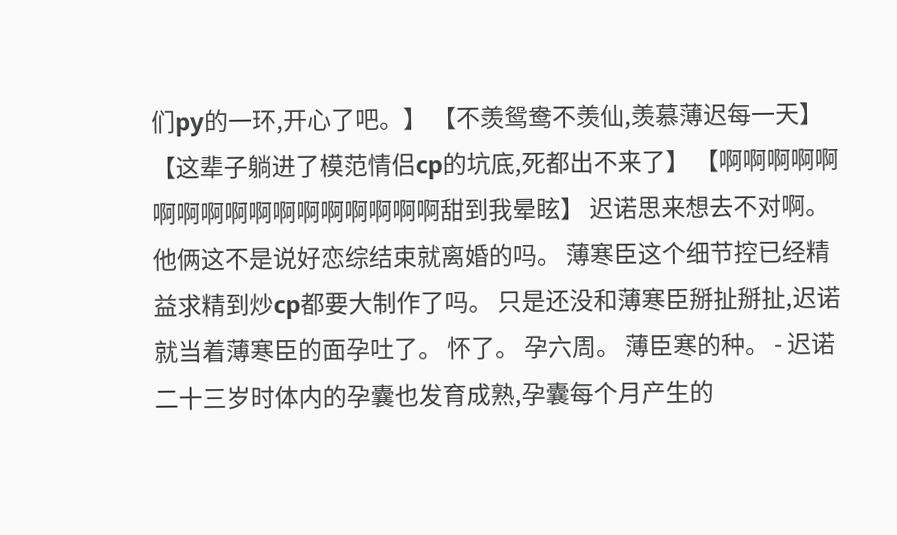们py的一环,开心了吧。】 【不羡鸳鸯不羡仙,羡慕薄迟每一天】 【这辈子躺进了模范情侣cp的坑底,死都出不来了】 【啊啊啊啊啊啊啊啊啊啊啊啊啊啊啊啊啊甜到我晕眩】 迟诺思来想去不对啊。 他俩这不是说好恋综结束就离婚的吗。 薄寒臣这个细节控已经精益求精到炒cp都要大制作了吗。 只是还没和薄寒臣掰扯掰扯,迟诺就当着薄寒臣的面孕吐了。 怀了。 孕六周。 薄臣寒的种。 - 迟诺二十三岁时体内的孕囊也发育成熟,孕囊每个月产生的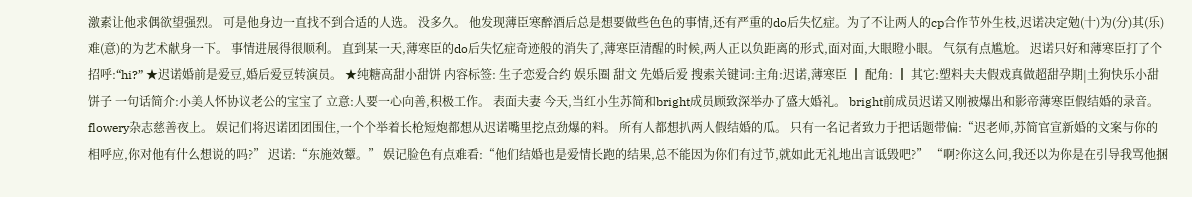激素让他求偶欲望强烈。 可是他身边一直找不到合适的人选。 没多久。 他发现薄臣寒醉酒后总是想要做些色色的事情,还有严重的do后失忆症。为了不让两人的cp合作节外生枝,迟诺决定勉(十)为(分)其(乐)难(意)的为艺术献身一下。 事情进展得很顺利。 直到某一天,薄寒臣的do后失忆症奇迹般的消失了,薄寒臣清醒的时候,两人正以负距离的形式,面对面,大眼瞪小眼。 气氛有点尴尬。 迟诺只好和薄寒臣打了个招呼:“hi?” ★迟诺婚前是爱豆,婚后爱豆转演员。 ★纯糖高甜小甜饼 内容标签: 生子恋爱合约 娱乐圈 甜文 先婚后爱 搜索关键词:主角:迟诺,薄寒臣 ┃ 配角: ┃ 其它:塑料夫夫假戏真做超甜孕期|土狗快乐小甜饼子 一句话简介:小美人怀协议老公的宝宝了 立意:人要一心向善,积极工作。 表面夫妻 今天,当红小生苏简和bright成员顾致深举办了盛大婚礼。 bright前成员迟诺又刚被爆出和影帝薄寒臣假结婚的录音。 flowery杂志慈善夜上。 娱记们将迟诺团团围住,一个个举着长枪短炮都想从迟诺嘴里挖点劲爆的料。 所有人都想扒两人假结婚的瓜。 只有一名记者致力于把话题带偏:“迟老师,苏简官宣新婚的文案与你的相呼应,你对他有什么想说的吗?” 迟诺:“东施效颦。” 娱记脸色有点难看:“他们结婚也是爱情长跑的结果,总不能因为你们有过节,就如此无礼地出言诋毁吧?” “啊?你这么问,我还以为你是在引导我骂他捆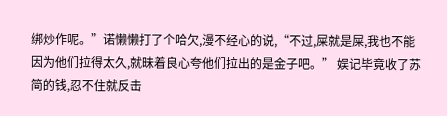绑炒作呢。”诺懒懒打了个哈欠,漫不经心的说,“不过,屎就是屎,我也不能因为他们拉得太久,就昧着良心夸他们拉出的是金子吧。” 娱记毕竟收了苏简的钱,忍不住就反击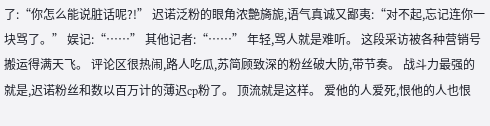了:“你怎么能说脏话呢?!” 迟诺泛粉的眼角浓艶旖旎,语气真诚又鄙夷:“对不起,忘记连你一块骂了。” 娱记:“……” 其他记者:“……” 年轻,骂人就是难听。 这段采访被各种营销号搬运得满天飞。 评论区很热闹,路人吃瓜,苏简顾致深的粉丝破大防,带节奏。 战斗力最强的就是,迟诺粉丝和数以百万计的薄迟cp粉了。 顶流就是这样。 爱他的人爱死,恨他的人也恨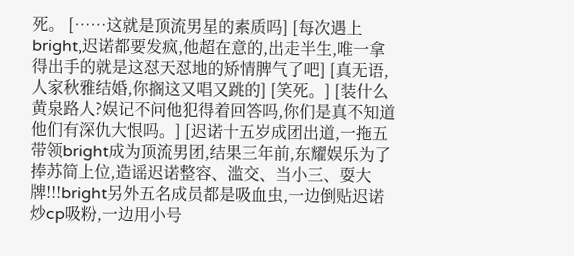死。 [……这就是顶流男星的素质吗] [每次遇上bright,迟诺都要发疯,他超在意的,出走半生,唯一拿得出手的就是这怼天怼地的矫情脾气了吧] [真无语,人家秋雅结婚,你搁这又唱又跳的] [笑死。] [装什么黄泉路人?娱记不问他犯得着回答吗,你们是真不知道他们有深仇大恨吗。] [迟诺十五岁成团出道,一拖五带领bright成为顶流男团,结果三年前,东耀娱乐为了捧苏简上位,造谣迟诺整容、滥交、当小三、耍大牌!!!bright另外五名成员都是吸血虫,一边倒贴迟诺炒cp吸粉,一边用小号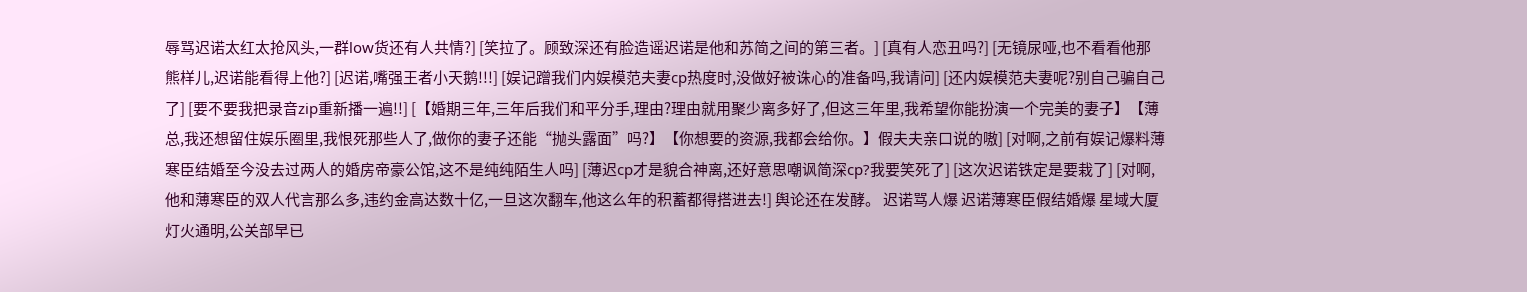辱骂迟诺太红太抢风头,一群low货还有人共情?] [笑拉了。顾致深还有脸造谣迟诺是他和苏简之间的第三者。] [真有人恋丑吗?] [无镜尿哑,也不看看他那熊样儿,迟诺能看得上他?] [迟诺,嘴强王者小天鹅!!!] [娱记蹭我们内娱模范夫妻cp热度时,没做好被诛心的准备吗,我请问] [还内娱模范夫妻呢?别自己骗自己了] [要不要我把录音zip重新播一遍!!] [【婚期三年,三年后我们和平分手,理由?理由就用聚少离多好了,但这三年里,我希望你能扮演一个完美的妻子】【薄总,我还想留住娱乐圈里,我恨死那些人了,做你的妻子还能“抛头露面”吗?】【你想要的资源,我都会给你。】假夫夫亲口说的嗷] [对啊,之前有娱记爆料薄寒臣结婚至今没去过两人的婚房帝豪公馆,这不是纯纯陌生人吗] [薄迟cp才是貌合神离,还好意思嘲讽简深cp?我要笑死了] [这次迟诺铁定是要栽了] [对啊,他和薄寒臣的双人代言那么多,违约金高达数十亿,一旦这次翻车,他这么年的积蓄都得搭进去!] 舆论还在发酵。 迟诺骂人爆 迟诺薄寒臣假结婚爆 星域大厦灯火通明,公关部早已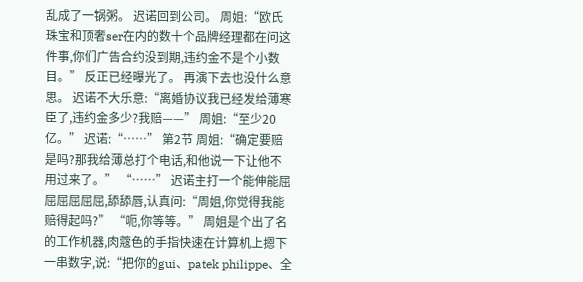乱成了一锅粥。 迟诺回到公司。 周姐:“欧氏珠宝和顶奢ser在内的数十个品牌经理都在问这件事,你们广告合约没到期,违约金不是个小数目。” 反正已经曝光了。 再演下去也没什么意思。 迟诺不大乐意:“离婚协议我已经发给薄寒臣了,违约金多少?我赔——” 周姐:“至少20亿。” 迟诺:“……” 第2节 周姐:“确定要赔是吗?那我给薄总打个电话,和他说一下让他不用过来了。” “……” 迟诺主打一个能伸能屈屈屈屈屈屈,舔舔唇,认真问:“周姐,你觉得我能赔得起吗?” “呃,你等等。” 周姐是个出了名的工作机器,肉蔻色的手指快速在计算机上摁下一串数字,说:“把你的gui、patek philippe、全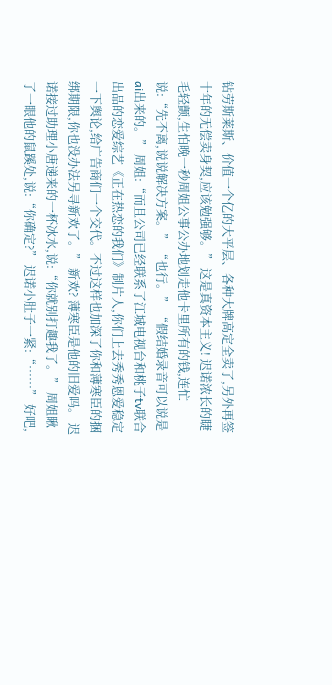钻劳斯莱斯、价值一个亿的大平层、各种大牌高定全卖了,另外再签十年的无偿卖身契,应该勉强够。” 这是真资本主义! 迟诺浓长的睫毛轻颤,生怕晚一秒周姐公事公办地划走他卡里所有的钱,连忙说:“先不离,说说解决方案。” “也行。” “假结婚录音可以说是ai出来的。” 周姐:“而且公司已经联系了江城电视台和桃子tv联合出品的恋爱综艺《正在热恋的我们》制片人,你们上去秀秀恩爱稳定一下舆论,给广告商们一个交代。不过这样也加深了你和薄寒臣的捆绑期限,你也没办法另寻新欢了。” 新欢? 薄寒臣是他的旧爱吗。 迟诺接过助理小唐递来的一杯冰水,说:“你就别打趣我了。” 周姐瞅了一眼他的鼠蹊处,说:“你确定?” 迟诺小肚子一紧:“……” 好吧,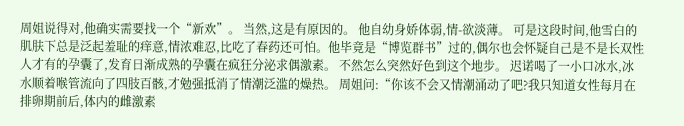周姐说得对,他确实需要找一个“新欢”。 当然,这是有原因的。 他自幼身娇体弱,情-欲淡薄。 可是这段时间,他雪白的肌肤下总是泛起羞耻的痒意,情浓难忍,比吃了春药还可怕。他毕竟是“博览群书”过的,偶尔也会怀疑自己是不是长双性人才有的孕囊了,发育日渐成熟的孕囊在疯狂分泌求偶激素。 不然怎么突然好色到这个地步。 迟诺喝了一小口冰水,冰水顺着喉管流向了四肢百骸,才勉强抵消了情潮泛滥的燥热。 周姐问:“你该不会又情潮涌动了吧?我只知道女性每月在排卵期前后,体内的雌激素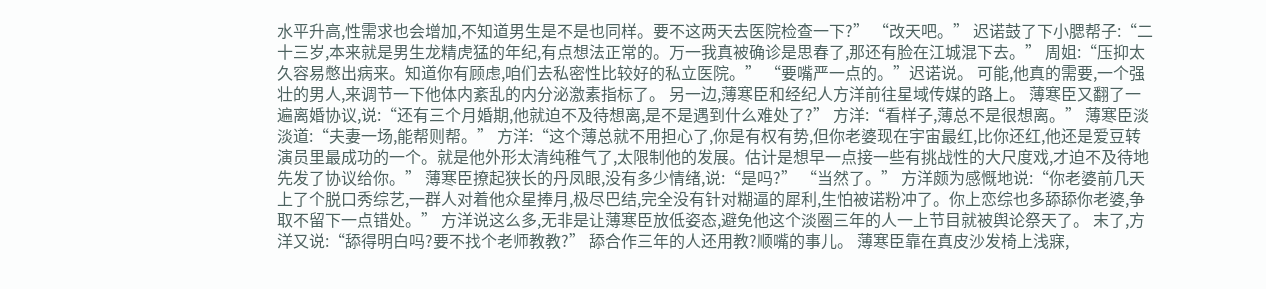水平升高,性需求也会增加,不知道男生是不是也同样。要不这两天去医院检查一下?” “改天吧。” 迟诺鼓了下小腮帮子:“二十三岁,本来就是男生龙精虎猛的年纪,有点想法正常的。万一我真被确诊是思春了,那还有脸在江城混下去。” 周姐:“压抑太久容易憋出病来。知道你有顾虑,咱们去私密性比较好的私立医院。” “要嘴严一点的。”迟诺说。 可能,他真的需要,一个强壮的男人,来调节一下他体内紊乱的内分泌激素指标了。 另一边,薄寒臣和经纪人方洋前往星域传媒的路上。 薄寒臣又翻了一遍离婚协议,说:“还有三个月婚期,他就迫不及待想离,是不是遇到什么难处了?” 方洋:“看样子,薄总不是很想离。” 薄寒臣淡淡道:“夫妻一场,能帮则帮。” 方洋:“这个薄总就不用担心了,你是有权有势,但你老婆现在宇宙最红,比你还红,他还是爱豆转演员里最成功的一个。就是他外形太清纯稚气了,太限制他的发展。估计是想早一点接一些有挑战性的大尺度戏,才迫不及待地先发了协议给你。” 薄寒臣撩起狭长的丹凤眼,没有多少情绪,说:“是吗?” “当然了。” 方洋颇为感慨地说:“你老婆前几天上了个脱口秀综艺,一群人对着他众星捧月,极尽巴结,完全没有针对糊逼的犀利,生怕被诺粉冲了。你上恋综也多舔舔你老婆,争取不留下一点错处。” 方洋说这么多,无非是让薄寒臣放低姿态,避免他这个淡圈三年的人一上节目就被舆论祭天了。 末了,方洋又说:“舔得明白吗?要不找个老师教教?” 舔合作三年的人还用教?顺嘴的事儿。 薄寒臣靠在真皮沙发椅上浅寐,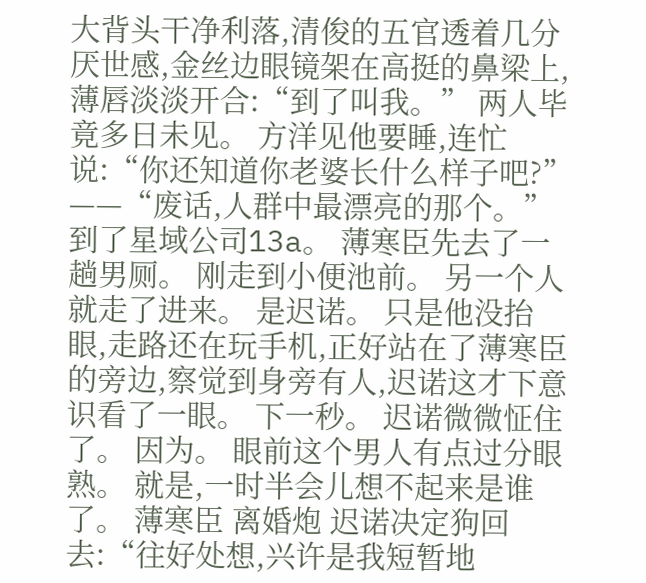大背头干净利落,清俊的五官透着几分厌世感,金丝边眼镜架在高挺的鼻梁上,薄唇淡淡开合:“到了叫我。” 两人毕竟多日未见。 方洋见他要睡,连忙说:“你还知道你老婆长什么样子吧?” ——“废话,人群中最漂亮的那个。” 到了星域公司13a。 薄寒臣先去了一趟男厕。 刚走到小便池前。 另一个人就走了进来。 是迟诺。 只是他没抬眼,走路还在玩手机,正好站在了薄寒臣的旁边,察觉到身旁有人,迟诺这才下意识看了一眼。 下一秒。 迟诺微微怔住了。 因为。 眼前这个男人有点过分眼熟。 就是,一时半会儿想不起来是谁了。 薄寒臣 离婚炮 迟诺决定狗回去:“往好处想,兴许是我短暂地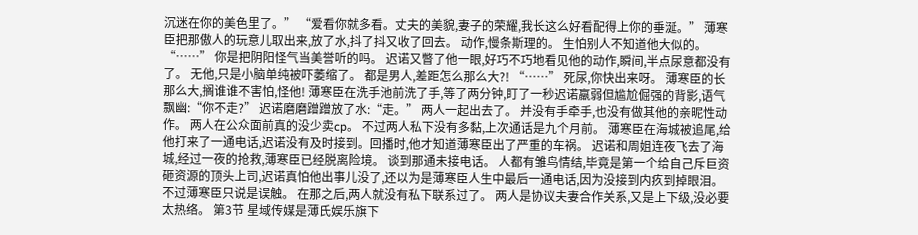沉迷在你的美色里了。” “爱看你就多看。丈夫的美貌,妻子的荣耀,我长这么好看配得上你的垂涎。” 薄寒臣把那傲人的玩意儿取出来,放了水,抖了抖又收了回去。 动作,慢条斯理的。 生怕别人不知道他大似的。 “……” 你是把阴阳怪气当美誉听的吗。 迟诺又瞥了他一眼,好巧不巧地看见他的动作,瞬间,半点尿意都没有了。 无他,只是小脑单纯被吓萎缩了。 都是男人,差距怎么那么大?! “……” 死尿,你快出来呀。 薄寒臣的长那么大,搁谁谁不害怕,怪他! 薄寒臣在洗手池前洗了手,等了两分钟,盯了一秒迟诺羸弱但尴尬倔强的背影,语气飘幽:“你不走?” 迟诺磨磨蹭蹭放了水:“走。” 两人一起出去了。 并没有手牵手,也没有做其他的亲昵性动作。 两人在公众面前真的没少卖cp。 不过两人私下没有多黏,上次通话是九个月前。 薄寒臣在海城被追尾,给他打来了一通电话,迟诺没有及时接到。回播时,他才知道薄寒臣出了严重的车祸。 迟诺和周姐连夜飞去了海城,经过一夜的抢救,薄寒臣已经脱离险境。 谈到那通未接电话。 人都有雏鸟情结,毕竟是第一个给自己斥巨资砸资源的顶头上司,迟诺真怕他出事儿没了,还以为是薄寒臣人生中最后一通电话,因为没接到内疚到掉眼泪。 不过薄寒臣只说是误触。 在那之后,两人就没有私下联系过了。 两人是协议夫妻合作关系,又是上下级,没必要太热络。 第3节 星域传媒是薄氏娱乐旗下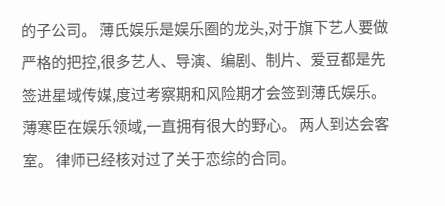的子公司。 薄氏娱乐是娱乐圈的龙头,对于旗下艺人要做严格的把控,很多艺人、导演、编剧、制片、爱豆都是先签进星域传媒,度过考察期和风险期才会签到薄氏娱乐。 薄寒臣在娱乐领域,一直拥有很大的野心。 两人到达会客室。 律师已经核对过了关于恋综的合同。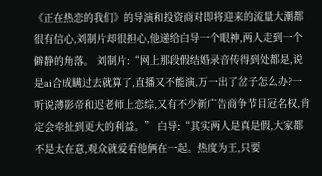《正在热恋的我们》的导演和投资商对即将迎来的流量大潮都很有信心,刘制片却很担心,他递给白导一个眼神,两人走到一个僻静的角落。 刘制片:“网上那段假结婚录音传得到处都是,说是ai合成瞒过去就算了,直播又不能演,万一出了岔子怎么办?一听说薄影帝和迟老师上恋综,又有不少新广告商争节目冠名权,肯定会牵扯到更大的利益。” 白导:“其实两人是真是假,大家都不是太在意,观众就爱看他俩在一起。热度为王,只要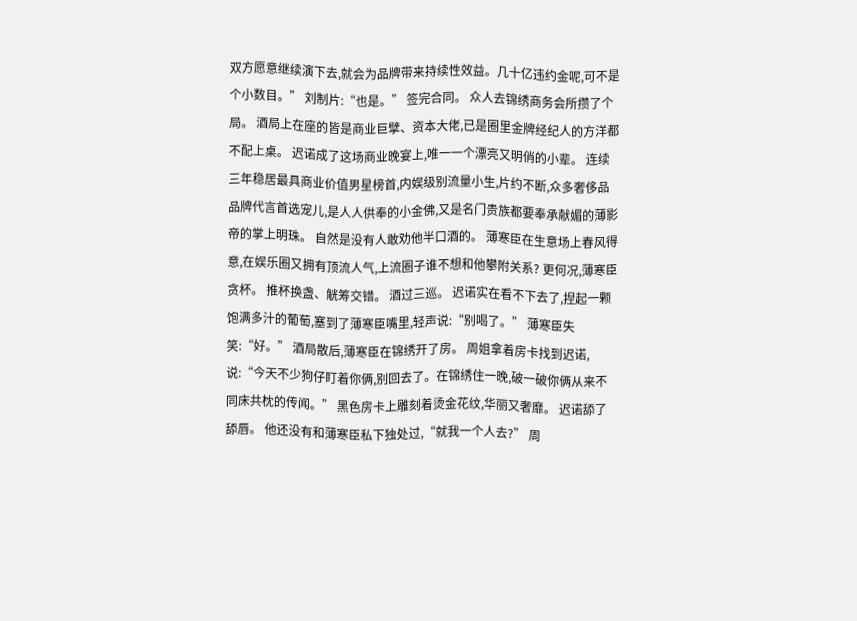双方愿意继续演下去,就会为品牌带来持续性效益。几十亿违约金呢,可不是个小数目。” 刘制片:“也是。” 签完合同。 众人去锦绣商务会所攒了个局。 酒局上在座的皆是商业巨擘、资本大佬,已是圈里金牌经纪人的方洋都不配上桌。 迟诺成了这场商业晚宴上,唯一一个漂亮又明俏的小辈。 连续三年稳居最具商业价值男星榜首,内娱级别流量小生,片约不断,众多奢侈品品牌代言首选宠儿,是人人供奉的小金佛,又是名门贵族都要奉承献媚的薄影帝的掌上明珠。 自然是没有人敢劝他半口酒的。 薄寒臣在生意场上春风得意,在娱乐圈又拥有顶流人气,上流圈子谁不想和他攀附关系? 更何况,薄寒臣贪杯。 推杯换盏、觥筹交错。 酒过三巡。 迟诺实在看不下去了,捏起一颗饱满多汁的葡萄,塞到了薄寒臣嘴里,轻声说:“别喝了。” 薄寒臣失笑:“好。” 酒局散后,薄寒臣在锦绣开了房。 周姐拿着房卡找到迟诺,说:“今天不少狗仔盯着你俩,别回去了。在锦绣住一晚,破一破你俩从来不同床共枕的传闻。” 黑色房卡上雕刻着烫金花纹,华丽又奢靡。 迟诺舔了舔唇。 他还没有和薄寒臣私下独处过,“就我一个人去?” 周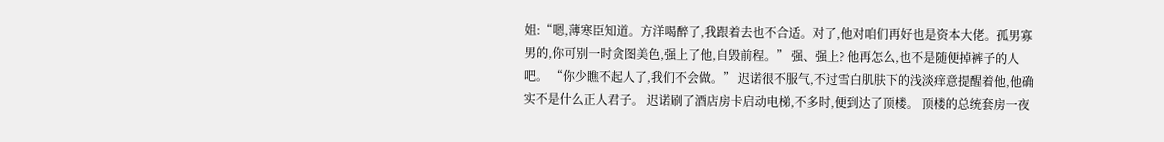姐:“嗯,薄寒臣知道。方洋喝醉了,我跟着去也不合适。对了,他对咱们再好也是资本大佬。孤男寡男的,你可别一时贪图美色,强上了他,自毁前程。” 强、强上? 他再怎么,也不是随便掉裤子的人吧。 “你少瞧不起人了,我们不会做。” 迟诺很不服气,不过雪白肌肤下的浅淡痒意提醒着他,他确实不是什么正人君子。 迟诺刷了酒店房卡启动电梯,不多时,便到达了顶楼。 顶楼的总统套房一夜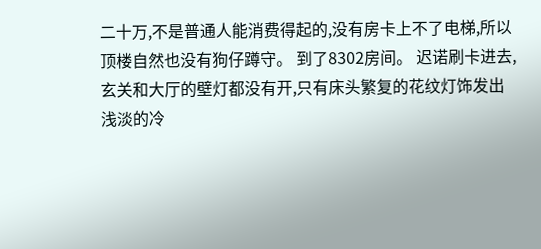二十万,不是普通人能消费得起的,没有房卡上不了电梯,所以顶楼自然也没有狗仔蹲守。 到了8302房间。 迟诺刷卡进去,玄关和大厅的壁灯都没有开,只有床头繁复的花纹灯饰发出浅淡的冷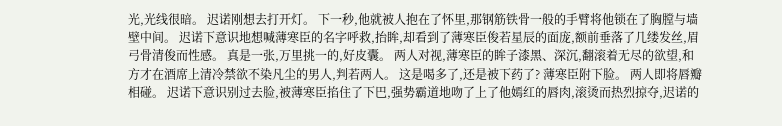光,光线很暗。 迟诺刚想去打开灯。 下一秒,他就被人抱在了怀里,那钢筋铁骨一般的手臂将他锁在了胸膛与墙壁中间。 迟诺下意识地想喊薄寒臣的名字呼救,抬眸,却看到了薄寒臣俊若星辰的面庞,额前垂落了几缕发丝,眉弓骨清俊而性感。 真是一张,万里挑一的,好皮囊。 两人对视,薄寒臣的眸子漆黑、深沉,翻滚着无尽的欲望,和方才在酒席上清冷禁欲不染凡尘的男人,判若两人。 这是喝多了,还是被下药了? 薄寒臣附下脸。 两人即将唇瓣相碰。 迟诺下意识别过去脸,被薄寒臣掐住了下巴,强势霸道地吻了上了他嫣红的唇肉,滚烫而热烈掠夺,迟诺的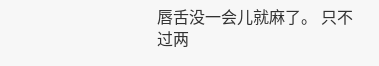唇舌没一会儿就麻了。 只不过两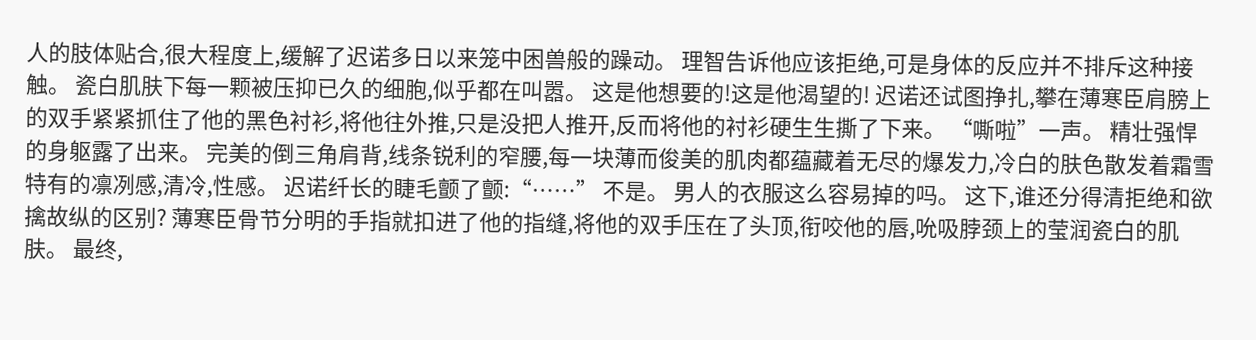人的肢体贴合,很大程度上,缓解了迟诺多日以来笼中困兽般的躁动。 理智告诉他应该拒绝,可是身体的反应并不排斥这种接触。 瓷白肌肤下每一颗被压抑已久的细胞,似乎都在叫嚣。 这是他想要的!这是他渴望的! 迟诺还试图挣扎,攀在薄寒臣肩膀上的双手紧紧抓住了他的黑色衬衫,将他往外推,只是没把人推开,反而将他的衬衫硬生生撕了下来。 “嘶啦”一声。 精壮强悍的身躯露了出来。 完美的倒三角肩背,线条锐利的窄腰,每一块薄而俊美的肌肉都蕴藏着无尽的爆发力,冷白的肤色散发着霜雪特有的凛冽感,清冷,性感。 迟诺纤长的睫毛颤了颤:“……” 不是。 男人的衣服这么容易掉的吗。 这下,谁还分得清拒绝和欲擒故纵的区别? 薄寒臣骨节分明的手指就扣进了他的指缝,将他的双手压在了头顶,衔咬他的唇,吮吸脖颈上的莹润瓷白的肌肤。 最终,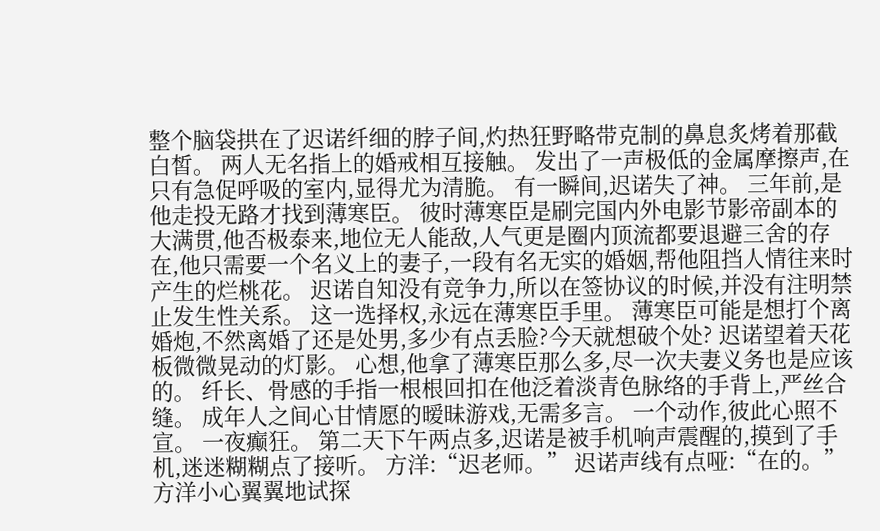整个脑袋拱在了迟诺纤细的脖子间,灼热狂野略带克制的鼻息炙烤着那截白皙。 两人无名指上的婚戒相互接触。 发出了一声极低的金属摩擦声,在只有急促呼吸的室内,显得尤为清脆。 有一瞬间,迟诺失了神。 三年前,是他走投无路才找到薄寒臣。 彼时薄寒臣是刷完国内外电影节影帝副本的大满贯,他否极泰来,地位无人能敌,人气更是圈内顶流都要退避三舍的存在,他只需要一个名义上的妻子,一段有名无实的婚姻,帮他阻挡人情往来时产生的烂桃花。 迟诺自知没有竞争力,所以在签协议的时候,并没有注明禁止发生性关系。 这一选择权,永远在薄寒臣手里。 薄寒臣可能是想打个离婚炮,不然离婚了还是处男,多少有点丢脸?今天就想破个处? 迟诺望着天花板微微晃动的灯影。 心想,他拿了薄寒臣那么多,尽一次夫妻义务也是应该的。 纤长、骨感的手指一根根回扣在他泛着淡青色脉络的手背上,严丝合缝。 成年人之间心甘情愿的暧昧游戏,无需多言。 一个动作,彼此心照不宣。 一夜癫狂。 第二天下午两点多,迟诺是被手机响声震醒的,摸到了手机,迷迷糊糊点了接听。 方洋:“迟老师。” 迟诺声线有点哑:“在的。” 方洋小心翼翼地试探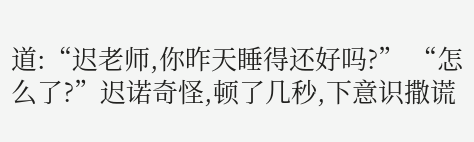道:“迟老师,你昨天睡得还好吗?” “怎么了?”迟诺奇怪,顿了几秒,下意识撒谎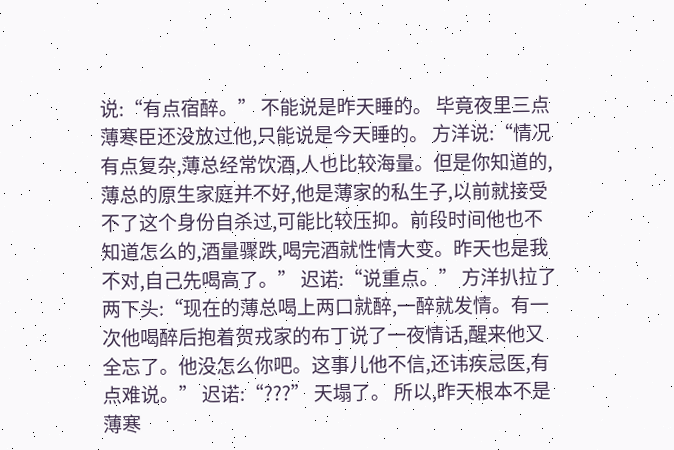说:“有点宿醉。” 不能说是昨天睡的。 毕竟夜里三点薄寒臣还没放过他,只能说是今天睡的。 方洋说:“情况有点复杂,薄总经常饮酒,人也比较海量。但是你知道的,薄总的原生家庭并不好,他是薄家的私生子,以前就接受不了这个身份自杀过,可能比较压抑。前段时间他也不知道怎么的,酒量骤跌,喝完酒就性情大变。昨天也是我不对,自己先喝高了。” 迟诺:“说重点。” 方洋扒拉了两下头:“现在的薄总喝上两口就醉,一醉就发情。有一次他喝醉后抱着贺戎家的布丁说了一夜情话,醒来他又全忘了。他没怎么你吧。这事儿他不信,还讳疾忌医,有点难说。” 迟诺:“???” 天塌了。 所以,昨天根本不是薄寒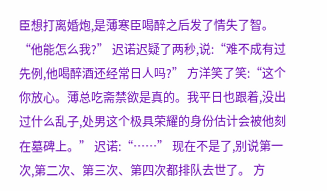臣想打离婚炮,是薄寒臣喝醉之后发了情失了智。 “他能怎么我?” 迟诺迟疑了两秒,说:“难不成有过先例,他喝醉酒还经常日人吗?” 方洋笑了笑:“这个你放心。薄总吃斋禁欲是真的。我平日也跟着,没出过什么乱子,处男这个极具荣耀的身份估计会被他刻在墓碑上。” 迟诺:“……” 现在不是了,别说第一次,第二次、第三次、第四次都排队去世了。 方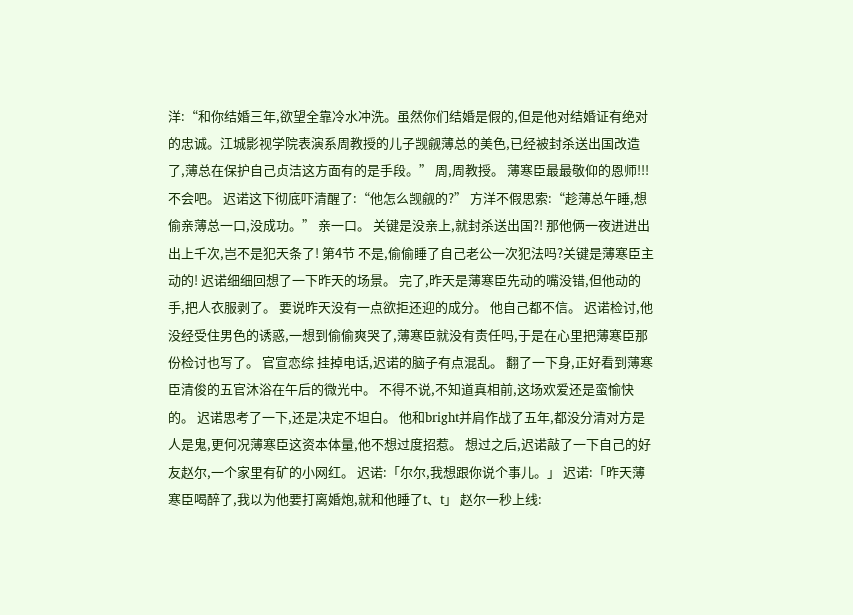洋:“和你结婚三年,欲望全靠冷水冲洗。虽然你们结婚是假的,但是他对结婚证有绝对的忠诚。江城影视学院表演系周教授的儿子觊觎薄总的美色,已经被封杀送出国改造了,薄总在保护自己贞洁这方面有的是手段。” 周,周教授。 薄寒臣最最敬仰的恩师!!! 不会吧。 迟诺这下彻底吓清醒了:“他怎么觊觎的?” 方洋不假思索:“趁薄总午睡,想偷亲薄总一口,没成功。” 亲一口。 关键是没亲上,就封杀送出国?! 那他俩一夜进进出出上千次,岂不是犯天条了! 第4节 不是,偷偷睡了自己老公一次犯法吗?关键是薄寒臣主动的! 迟诺细细回想了一下昨天的场景。 完了,昨天是薄寒臣先动的嘴没错,但他动的手,把人衣服剥了。 要说昨天没有一点欲拒还迎的成分。 他自己都不信。 迟诺检讨,他没经受住男色的诱惑,一想到偷偷爽哭了,薄寒臣就没有责任吗,于是在心里把薄寒臣那份检讨也写了。 官宣恋综 挂掉电话,迟诺的脑子有点混乱。 翻了一下身,正好看到薄寒臣清俊的五官沐浴在午后的微光中。 不得不说,不知道真相前,这场欢爱还是蛮愉快的。 迟诺思考了一下,还是决定不坦白。 他和bright并肩作战了五年,都没分清对方是人是鬼,更何况薄寒臣这资本体量,他不想过度招惹。 想过之后,迟诺敲了一下自己的好友赵尔,一个家里有矿的小网红。 迟诺:「尔尔,我想跟你说个事儿。」 迟诺:「昨天薄寒臣喝醉了,我以为他要打离婚炮,就和他睡了t、t」 赵尔一秒上线: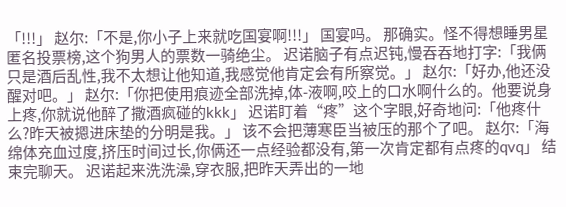「!!!」 赵尔:「不是,你小子上来就吃国宴啊!!!」 国宴吗。 那确实。怪不得想睡男星匿名投票榜,这个狗男人的票数一骑绝尘。 迟诺脑子有点迟钝,慢吞吞地打字:「我俩只是酒后乱性,我不太想让他知道,我感觉他肯定会有所察觉。」 赵尔:「好办,他还没醒对吧。」 赵尔:「你把使用痕迹全部洗掉,体-液啊,咬上的口水啊什么的。他要说身上疼,你就说他醉了撒酒疯碰的kkk」 迟诺盯着“疼”这个字眼,好奇地问:「他疼什么?昨天被摁进床垫的分明是我。」 该不会把薄寒臣当被压的那个了吧。 赵尔:「海绵体充血过度,挤压时间过长,你俩还一点经验都没有,第一次肯定都有点疼的qvq」 结束完聊天。 迟诺起来洗洗澡,穿衣服,把昨天弄出的一地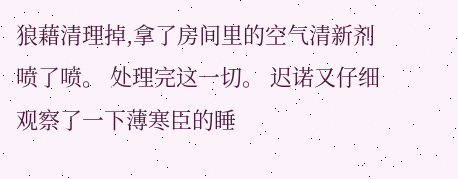狼藉清理掉,拿了房间里的空气清新剂喷了喷。 处理完这一切。 迟诺又仔细观察了一下薄寒臣的睡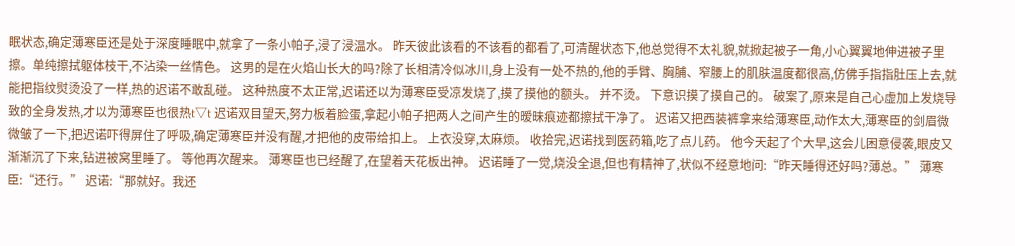眠状态,确定薄寒臣还是处于深度睡眠中,就拿了一条小帕子,浸了浸温水。 昨天彼此该看的不该看的都看了,可清醒状态下,他总觉得不太礼貌,就掀起被子一角,小心翼翼地伸进被子里擦。单纯擦拭躯体枝干,不沾染一丝情色。 这男的是在火焰山长大的吗?除了长相清冷似冰川,身上没有一处不热的,他的手臂、胸脯、窄腰上的肌肤温度都很高,仿佛手指指肚压上去,就能把指纹熨烫没了一样,热的迟诺不敢乱碰。 这种热度不太正常,迟诺还以为薄寒臣受凉发烧了,摸了摸他的额头。 并不烫。 下意识摸了摸自己的。 破案了,原来是自己心虚加上发烧导致的全身发热,才以为薄寒臣也很热t▽t 迟诺双目望天,努力板着脸蛋,拿起小帕子把两人之间产生的暧昧痕迹都擦拭干净了。 迟诺又把西装裤拿来给薄寒臣,动作太大,薄寒臣的剑眉微微皱了一下,把迟诺吓得屏住了呼吸,确定薄寒臣并没有醒,才把他的皮带给扣上。 上衣没穿,太麻烦。 收拾完,迟诺找到医药箱,吃了点儿药。 他今天起了个大早,这会儿困意侵袭,眼皮又渐渐沉了下来,钻进被窝里睡了。 等他再次醒来。 薄寒臣也已经醒了,在望着天花板出神。 迟诺睡了一觉,烧没全退,但也有精神了,状似不经意地问:“昨天睡得还好吗?薄总。” 薄寒臣:“还行。” 迟诺:“那就好。我还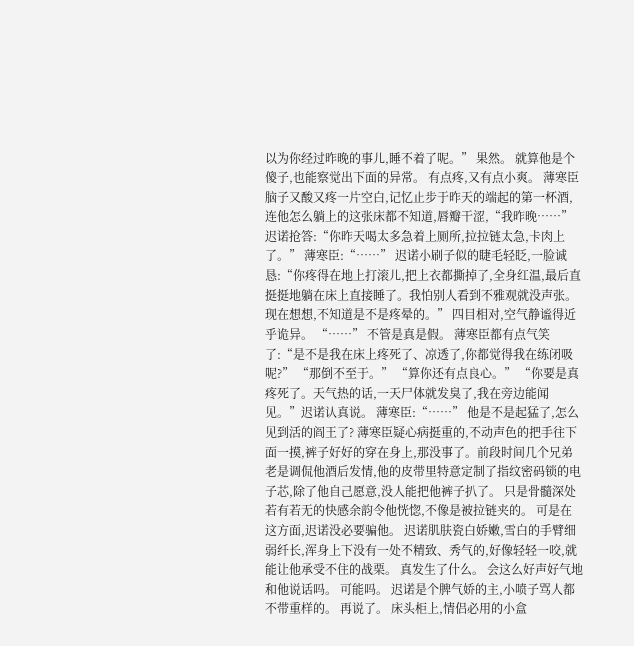以为你经过昨晚的事儿,睡不着了呢。” 果然。 就算他是个傻子,也能察觉出下面的异常。 有点疼,又有点小爽。 薄寒臣脑子又酸又疼一片空白,记忆止步于昨天的端起的第一杯酒,连他怎么躺上的这张床都不知道,唇瓣干涩,“我昨晚……” 迟诺抢答:“你昨天喝太多急着上厕所,拉拉链太急,卡肉上了。” 薄寒臣:“……” 迟诺小刷子似的睫毛轻眨,一脸诚恳:“你疼得在地上打滚儿,把上衣都撕掉了,全身红温,最后直挺挺地躺在床上直接睡了。我怕别人看到不雅观就没声张。现在想想,不知道是不是疼晕的。” 四目相对,空气静谧得近乎诡异。 “……” 不管是真是假。 薄寒臣都有点气笑了:“是不是我在床上疼死了、凉透了,你都觉得我在练闭吸呢?” “那倒不至于。” “算你还有点良心。” “你要是真疼死了。天气热的话,一天尸体就发臭了,我在旁边能闻见。”迟诺认真说。 薄寒臣:“……” 他是不是起猛了,怎么见到活的阎王了? 薄寒臣疑心病挺重的,不动声色的把手往下面一摸,裤子好好的穿在身上,那没事了。前段时间几个兄弟老是调侃他酒后发情,他的皮带里特意定制了指纹密码锁的电子芯,除了他自己愿意,没人能把他裤子扒了。 只是骨髓深处若有若无的快感余韵令他恍惚,不像是被拉链夹的。 可是在这方面,迟诺没必要骗他。 迟诺肌肤瓷白娇嫩,雪白的手臂细弱纤长,浑身上下没有一处不精致、秀气的,好像轻轻一咬,就能让他承受不住的战栗。 真发生了什么。 会这么好声好气地和他说话吗。 可能吗。 迟诺是个脾气娇的主,小喷子骂人都不带重样的。 再说了。 床头柜上,情侣必用的小盒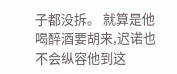子都没拆。 就算是他喝醉酒要胡来,迟诺也不会纵容他到这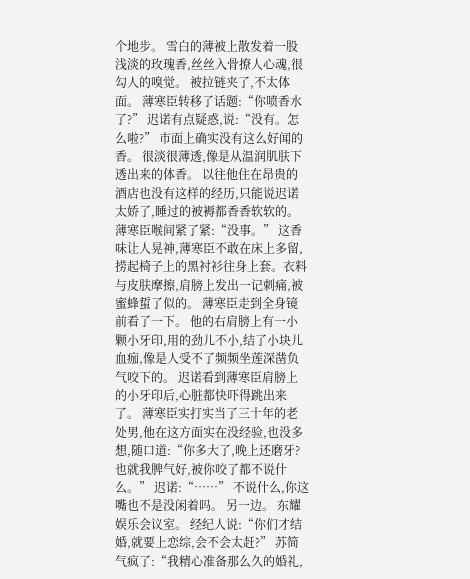个地步。 雪白的薄被上散发着一股浅淡的玫瑰香,丝丝入骨撩人心魂,很勾人的嗅觉。 被拉链夹了,不太体面。 薄寒臣转移了话题:“你喷香水了?” 迟诺有点疑惑,说:“没有。怎么啦?” 市面上确实没有这么好闻的香。 很淡很薄透,像是从温润肌肤下透出来的体香。 以往他住在昂贵的酒店也没有这样的经历,只能说迟诺太娇了,睡过的被褥都香香软软的。 薄寒臣喉间紧了紧:“没事。” 这香味让人晃神,薄寒臣不敢在床上多留,捞起椅子上的黑衬衫往身上套。衣料与皮肤摩擦,肩膀上发出一记刺痛,被蜜蜂蜇了似的。 薄寒臣走到全身镜前看了一下。 他的右肩膀上有一小颗小牙印,用的劲儿不小,结了小块儿血痂,像是人受不了频频坐莲深凿负气咬下的。 迟诺看到薄寒臣肩膀上的小牙印后,心脏都快吓得跳出来了。 薄寒臣实打实当了三十年的老处男,他在这方面实在没经验,也没多想,随口道:“你多大了,晚上还磨牙?也就我脾气好,被你咬了都不说什么。” 迟诺:“……” 不说什么,你这嘴也不是没闲着吗。 另一边。 东耀娱乐会议室。 经纪人说:“你们才结婚,就要上恋综,会不会太赶?” 苏简气疯了:“我精心准备那么久的婚礼,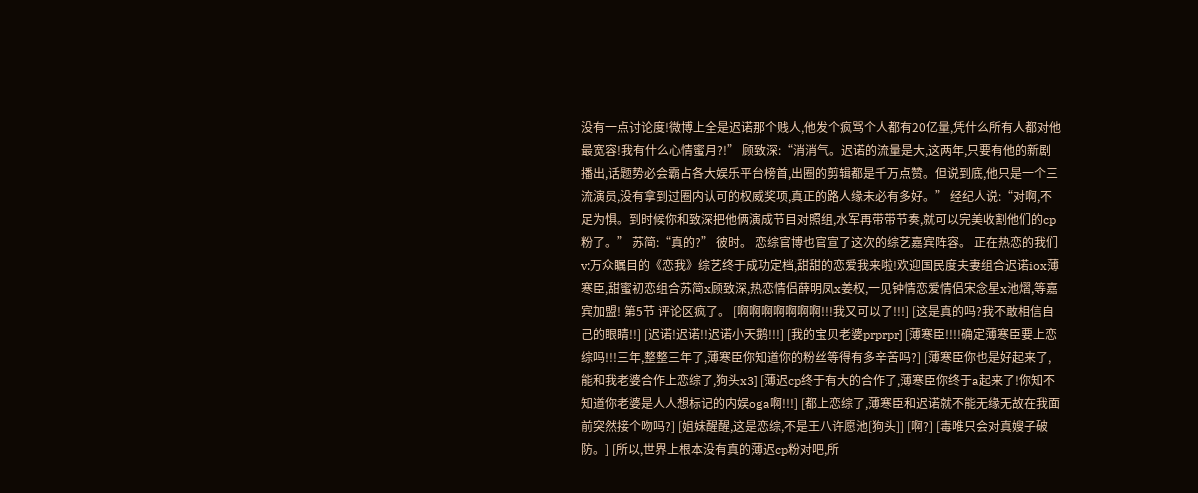没有一点讨论度!微博上全是迟诺那个贱人,他发个疯骂个人都有20亿量,凭什么所有人都对他最宽容!我有什么心情蜜月?!” 顾致深:“消消气。迟诺的流量是大,这两年,只要有他的新剧播出,话题势必会霸占各大娱乐平台榜首,出圈的剪辑都是千万点赞。但说到底,他只是一个三流演员,没有拿到过圈内认可的权威奖项,真正的路人缘未必有多好。” 经纪人说:“对啊,不足为惧。到时候你和致深把他俩演成节目对照组,水军再带带节奏,就可以完美收割他们的cp粉了。” 苏简:“真的?” 彼时。 恋综官博也官宣了这次的综艺嘉宾阵容。 正在热恋的我们v:万众瞩目的《恋我》综艺终于成功定档,甜甜的恋爱我来啦!欢迎国民度夫妻组合迟诺iox薄寒臣,甜蜜初恋组合苏简x顾致深,热恋情侣薛明凤x姜权,一见钟情恋爱情侣宋念星x池熠,等嘉宾加盟! 第5节 评论区疯了。 [啊啊啊啊啊啊啊!!!我又可以了!!!] [这是真的吗?我不敢相信自己的眼睛!!] [迟诺!迟诺!!迟诺小天鹅!!!] [我的宝贝老婆prprpr] [薄寒臣!!!!确定薄寒臣要上恋综吗!!!三年,整整三年了,薄寒臣你知道你的粉丝等得有多辛苦吗?] [薄寒臣你也是好起来了,能和我老婆合作上恋综了,狗头x3] [薄迟cp终于有大的合作了,薄寒臣你终于a起来了!你知不知道你老婆是人人想标记的内娱oga啊!!!] [都上恋综了,薄寒臣和迟诺就不能无缘无故在我面前突然接个吻吗?] [姐妹醒醒,这是恋综,不是王八许愿池[狗头]] [啊?] [毒唯只会对真嫂子破防。] [所以,世界上根本没有真的薄迟cp粉对吧,所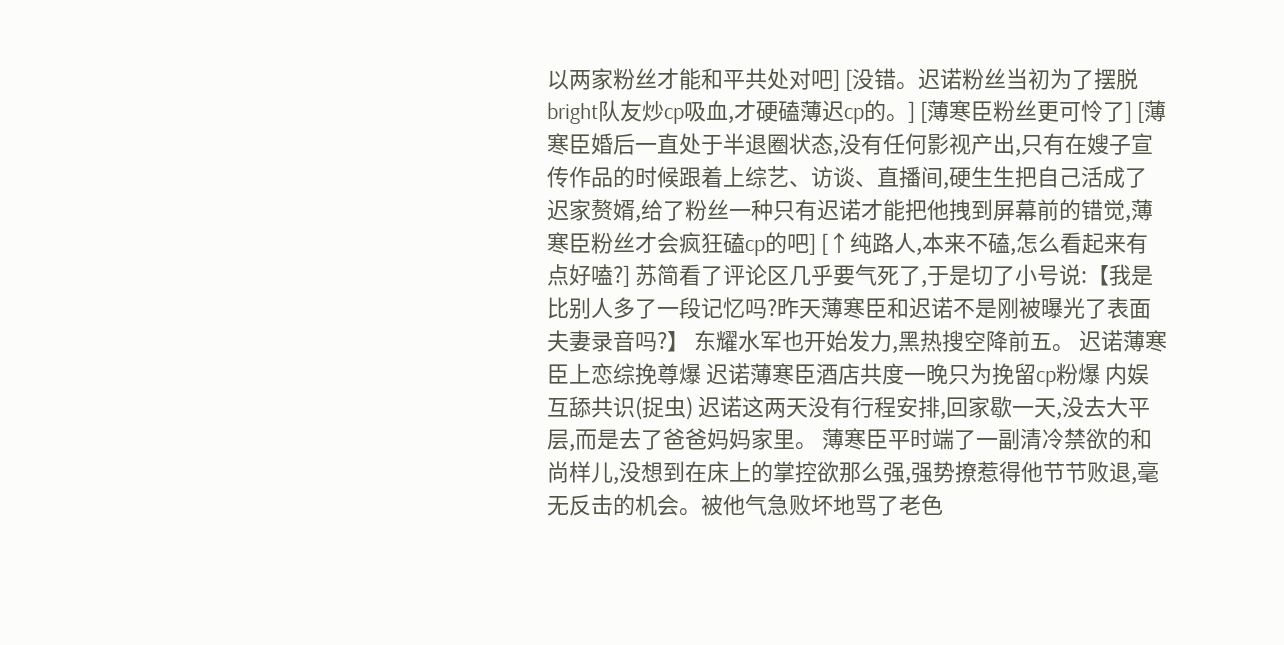以两家粉丝才能和平共处对吧] [没错。迟诺粉丝当初为了摆脱bright队友炒cp吸血,才硬磕薄迟cp的。] [薄寒臣粉丝更可怜了] [薄寒臣婚后一直处于半退圈状态,没有任何影视产出,只有在嫂子宣传作品的时候跟着上综艺、访谈、直播间,硬生生把自己活成了迟家赘婿,给了粉丝一种只有迟诺才能把他拽到屏幕前的错觉,薄寒臣粉丝才会疯狂磕cp的吧] [↑纯路人,本来不磕,怎么看起来有点好嗑?] 苏简看了评论区几乎要气死了,于是切了小号说:【我是比别人多了一段记忆吗?昨天薄寒臣和迟诺不是刚被曝光了表面夫妻录音吗?】 东耀水军也开始发力,黑热搜空降前五。 迟诺薄寒臣上恋综挽尊爆 迟诺薄寒臣酒店共度一晚只为挽留cp粉爆 内娱 互舔共识(捉虫) 迟诺这两天没有行程安排,回家歇一天,没去大平层,而是去了爸爸妈妈家里。 薄寒臣平时端了一副清冷禁欲的和尚样儿,没想到在床上的掌控欲那么强,强势撩惹得他节节败退,毫无反击的机会。被他气急败坏地骂了老色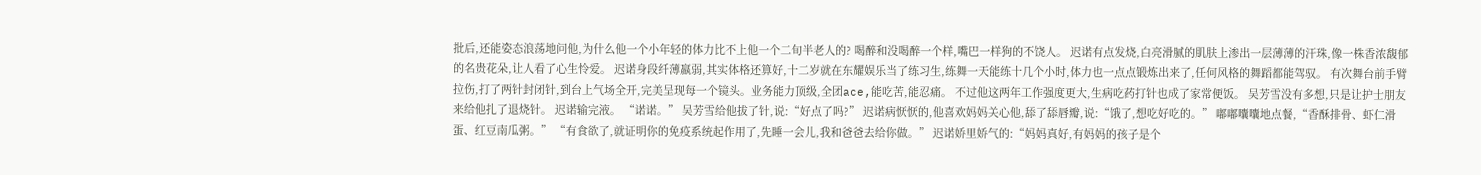批后,还能姿态浪荡地问他,为什么他一个小年轻的体力比不上他一个二旬半老人的? 喝醉和没喝醉一个样,嘴巴一样狗的不饶人。 迟诺有点发烧,白亮滑腻的肌肤上渗出一层薄薄的汗珠,像一株香浓馥郁的名贵花朵,让人看了心生怜爱。 迟诺身段纤薄羸弱,其实体格还算好,十二岁就在东耀娱乐当了练习生,练舞一天能练十几个小时,体力也一点点锻炼出来了,任何风格的舞蹈都能驾驭。 有次舞台前手臂拉伤,打了两针封闭针,到台上气场全开,完美呈现每一个镜头。业务能力顶级,全团ace,能吃苦,能忍痛。 不过他这两年工作强度更大,生病吃药打针也成了家常便饭。 吴芳雪没有多想,只是让护士朋友来给他扎了退烧针。 迟诺输完液。 “诺诺。” 吴芳雪给他拔了针,说:“好点了吗?” 迟诺病恹恹的,他喜欢妈妈关心他,舔了舔唇瓣,说:“饿了,想吃好吃的。” 嘟嘟囔囔地点餐,“香酥排骨、虾仁滑蛋、红豆南瓜粥。” “有食欲了,就证明你的免疫系统起作用了,先睡一会儿,我和爸爸去给你做。” 迟诺娇里娇气的:“妈妈真好,有妈妈的孩子是个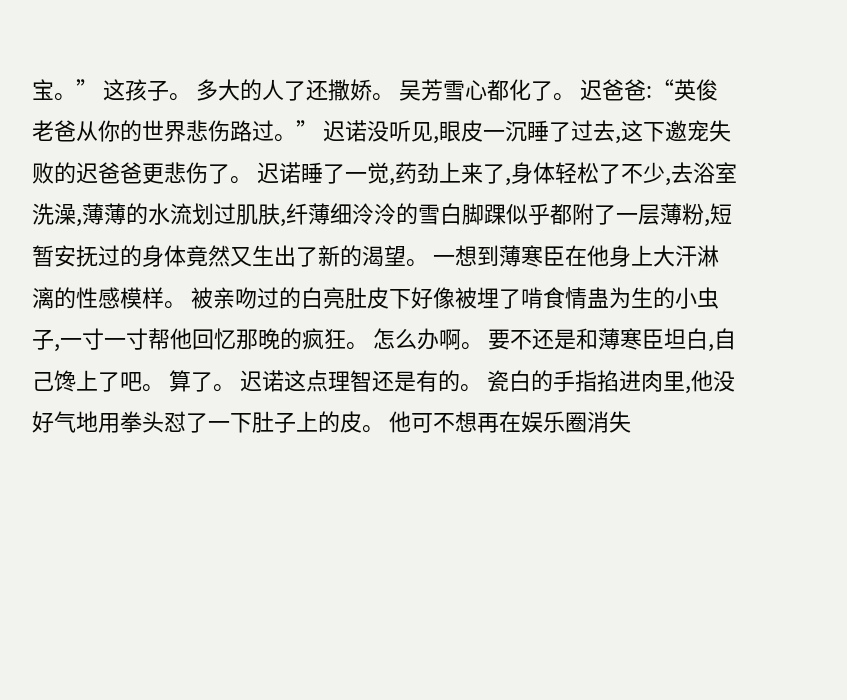宝。” 这孩子。 多大的人了还撒娇。 吴芳雪心都化了。 迟爸爸:“英俊老爸从你的世界悲伤路过。” 迟诺没听见,眼皮一沉睡了过去,这下邀宠失败的迟爸爸更悲伤了。 迟诺睡了一觉,药劲上来了,身体轻松了不少,去浴室洗澡,薄薄的水流划过肌肤,纤薄细泠泠的雪白脚踝似乎都附了一层薄粉,短暂安抚过的身体竟然又生出了新的渴望。 一想到薄寒臣在他身上大汗淋漓的性感模样。 被亲吻过的白亮肚皮下好像被埋了啃食情蛊为生的小虫子,一寸一寸帮他回忆那晚的疯狂。 怎么办啊。 要不还是和薄寒臣坦白,自己馋上了吧。 算了。 迟诺这点理智还是有的。 瓷白的手指掐进肉里,他没好气地用拳头怼了一下肚子上的皮。 他可不想再在娱乐圈消失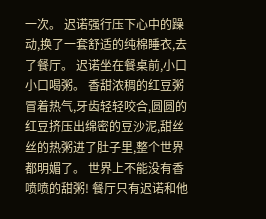一次。 迟诺强行压下心中的躁动,换了一套舒适的纯棉睡衣,去了餐厅。 迟诺坐在餐桌前,小口小口喝粥。 香甜浓稠的红豆粥冒着热气,牙齿轻轻咬合,圆圆的红豆挤压出绵密的豆沙泥,甜丝丝的热粥进了肚子里,整个世界都明媚了。 世界上不能没有香喷喷的甜粥! 餐厅只有迟诺和他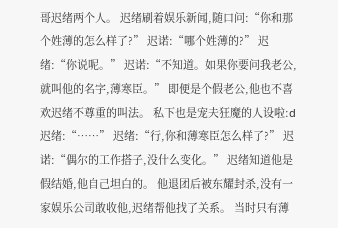哥迟绪两个人。 迟绪刷着娱乐新闻,随口问:“你和那个姓薄的怎么样了?” 迟诺:“哪个姓薄的?” 迟绪:“你说呢。” 迟诺:“不知道。如果你要问我老公,就叫他的名字,薄寒臣。” 即便是个假老公,他也不喜欢迟绪不尊重的叫法。 私下也是宠夫狂魔的人设啦:d 迟绪:“……” 迟绪:“行,你和薄寒臣怎么样了?” 迟诺:“偶尔的工作搭子,没什么变化。” 迟绪知道他是假结婚,他自己坦白的。 他退团后被东耀封杀,没有一家娱乐公司敢收他,迟绪帮他找了关系。 当时只有薄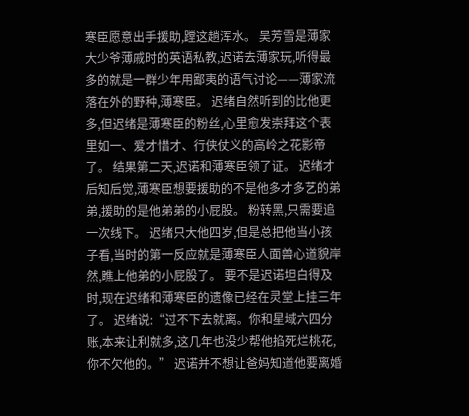寒臣愿意出手援助,蹚这趟浑水。 吴芳雪是薄家大少爷薄戚时的英语私教,迟诺去薄家玩,听得最多的就是一群少年用鄙夷的语气讨论——薄家流落在外的野种,薄寒臣。 迟绪自然听到的比他更多,但迟绪是薄寒臣的粉丝,心里愈发崇拜这个表里如一、爱才惜才、行侠仗义的高岭之花影帝了。 结果第二天,迟诺和薄寒臣领了证。 迟绪才后知后觉,薄寒臣想要援助的不是他多才多艺的弟弟,援助的是他弟弟的小屁股。 粉转黑,只需要追一次线下。 迟绪只大他四岁,但是总把他当小孩子看,当时的第一反应就是薄寒臣人面兽心道貌岸然,瞧上他弟的小屁股了。 要不是迟诺坦白得及时,现在迟绪和薄寒臣的遗像已经在灵堂上挂三年了。 迟绪说:“过不下去就离。你和星域六四分账,本来让利就多,这几年也没少帮他掐死烂桃花,你不欠他的。” 迟诺并不想让爸妈知道他要离婚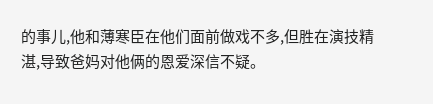的事儿,他和薄寒臣在他们面前做戏不多,但胜在演技精湛,导致爸妈对他俩的恩爱深信不疑。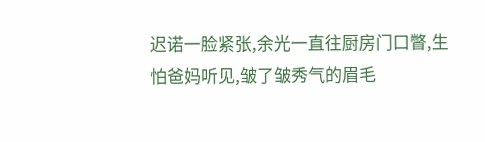迟诺一脸紧张,余光一直往厨房门口瞥,生怕爸妈听见,皱了皱秀气的眉毛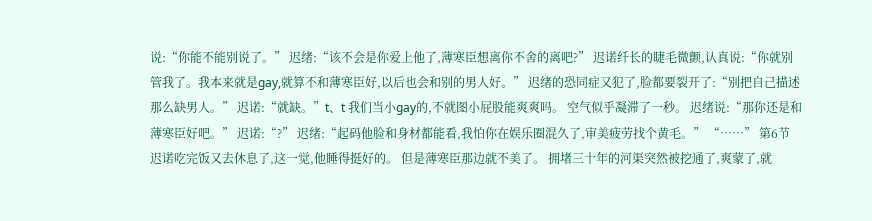说:“你能不能别说了。” 迟绪:“该不会是你爱上他了,薄寒臣想离你不舍的离吧?” 迟诺纤长的睫毛微颤,认真说:“你就别管我了。我本来就是gay,就算不和薄寒臣好,以后也会和别的男人好。” 迟绪的恐同症又犯了,脸都要裂开了:“别把自己描述那么缺男人。” 迟诺:“就缺。”t、t 我们当小gay的,不就图小屁股能爽爽吗。 空气似乎凝滞了一秒。 迟绪说:“那你还是和薄寒臣好吧。” 迟诺:“?” 迟绪:“起码他脸和身材都能看,我怕你在娱乐圈混久了,审美疲劳找个黄毛。” “……” 第6节 迟诺吃完饭又去休息了,这一觉,他睡得挺好的。 但是薄寒臣那边就不美了。 拥堵三十年的河渠突然被挖通了,爽蒙了,就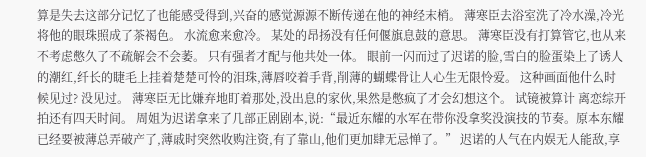算是失去这部分记忆了也能感受得到,兴奋的感觉源源不断传递在他的神经末梢。 薄寒臣去浴室洗了冷水澡,冷光将他的眼珠照成了茶褐色。 水流愈来愈冷。 某处的昂扬没有任何偃旗息鼓的意思。 薄寒臣没有打算管它,也从来不考虑憋久了不疏解会不会萎。 只有强者才配与他共处一体。 眼前一闪而过了迟诺的脸,雪白的脸蛋染上了诱人的潮红,纤长的睫毛上挂着楚楚可怜的泪珠,薄唇咬着手背,削薄的蝴蝶骨让人心生无限怜爱。 这种画面他什么时候见过? 没见过。 薄寒臣无比嫌弃地盯着那处,没出息的家伙,果然是憋疯了才会幻想这个。 试镜被算计 离恋综开拍还有四天时间。 周姐为迟诺拿来了几部正剧剧本,说:“最近东耀的水军在带你没拿奖没演技的节奏。原本东耀已经要被薄总弄破产了,薄戚时突然收购注资,有了靠山,他们更加肆无忌惮了。” 迟诺的人气在内娱无人能敌,享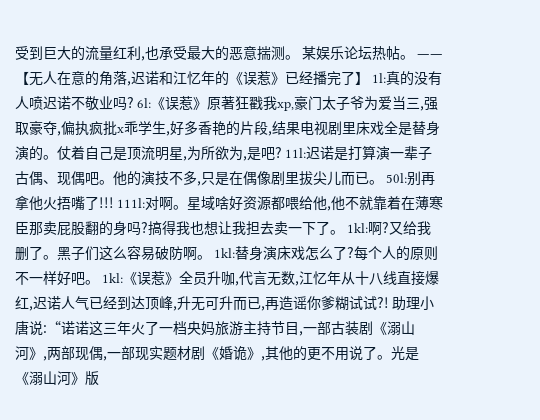受到巨大的流量红利,也承受最大的恶意揣测。 某娱乐论坛热帖。 ——【无人在意的角落,迟诺和江忆年的《误惹》已经播完了】 1l:真的没有人喷迟诺不敬业吗? 6l:《误惹》原著狂戳我xp,豪门太子爷为爱当三,强取豪夺,偏执疯批x乖学生,好多香艳的片段,结果电视剧里床戏全是替身演的。仗着自己是顶流明星,为所欲为,是吧? 11l:迟诺是打算演一辈子古偶、现偶吧。他的演技不多,只是在偶像剧里拔尖儿而已。 50l:别再拿他火捂嘴了!!! 111l:对啊。星域啥好资源都喂给他,他不就靠着在薄寒臣那卖屁股翻的身吗?搞得我也想让我担去卖一下了。 1kl:啊?又给我删了。黑子们这么容易破防啊。 1kl:替身演床戏怎么了?每个人的原则不一样好吧。 1kl:《误惹》全员升咖,代言无数,江忆年从十八线直接爆红,迟诺人气已经到达顶峰,升无可升而已,再造谣你爹糊试试?! 助理小唐说:“诺诺这三年火了一档央妈旅游主持节目,一部古装剧《溺山河》,两部现偶,一部现实题材剧《婚诡》,其他的更不用说了。光是《溺山河》版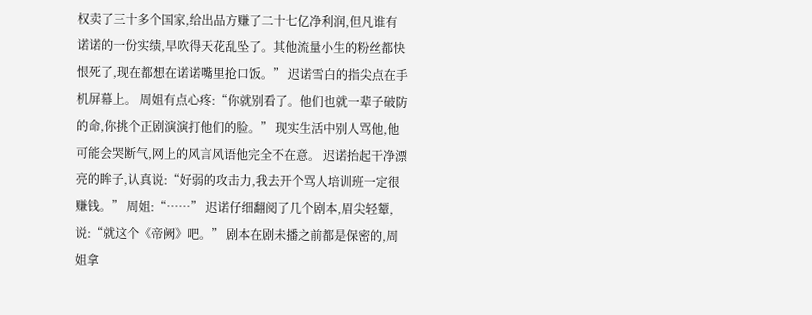权卖了三十多个国家,给出品方赚了二十七亿净利润,但凡谁有诺诺的一份实绩,早吹得天花乱坠了。其他流量小生的粉丝都快恨死了,现在都想在诺诺嘴里抢口饭。” 迟诺雪白的指尖点在手机屏幕上。 周姐有点心疼:“你就别看了。他们也就一辈子破防的命,你挑个正剧演演打他们的脸。” 现实生活中别人骂他,他可能会哭断气,网上的风言风语他完全不在意。 迟诺抬起干净漂亮的眸子,认真说:“好弱的攻击力,我去开个骂人培训班一定很赚钱。” 周姐:“……” 迟诺仔细翻阅了几个剧本,眉尖轻颦,说:“就这个《帝阙》吧。” 剧本在剧未播之前都是保密的,周姐拿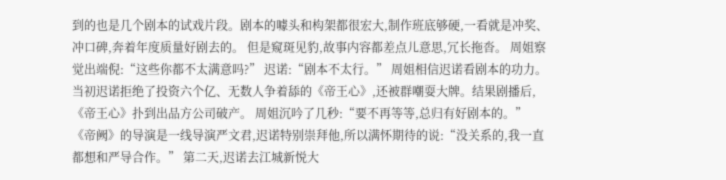到的也是几个剧本的试戏片段。剧本的噱头和构架都很宏大,制作班底够硬,一看就是冲奖、冲口碑,奔着年度质量好剧去的。 但是窥斑见豹,故事内容都差点儿意思,冗长拖沓。 周姐察觉出端倪:“这些你都不太满意吗?” 迟诺:“剧本不太行。” 周姐相信迟诺看剧本的功力。当初迟诺拒绝了投资六个亿、无数人争着舔的《帝王心》,还被群嘲耍大牌。结果剧播后,《帝王心》扑到出品方公司破产。 周姐沉吟了几秒:“要不再等等,总归有好剧本的。” 《帝阙》的导演是一线导演严文君,迟诺特别崇拜他,所以满怀期待的说:“没关系的,我一直都想和严导合作。” 第二天,迟诺去江城新悦大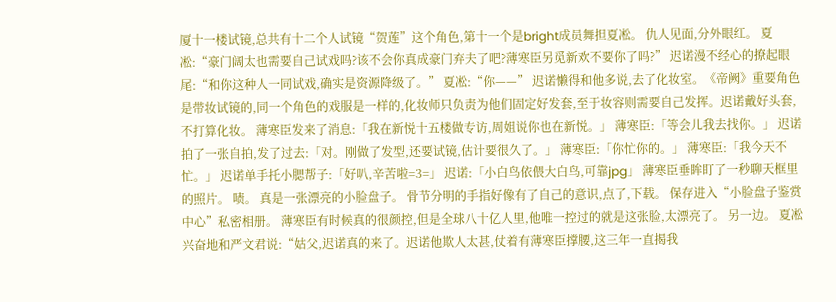厦十一楼试镜,总共有十二个人试镜“贺莲”这个角色,第十一个是bright成员舞担夏凇。 仇人见面,分外眼红。 夏凇:“豪门阔太也需要自己试戏吗?该不会你真成豪门弃夫了吧?薄寒臣另觅新欢不要你了吗?” 迟诺漫不经心的撩起眼尾:“和你这种人一同试戏,确实是资源降级了。” 夏凇:“你——” 迟诺懒得和他多说,去了化妆室。《帝阙》重要角色是带妆试镜的,同一个角色的戏服是一样的,化妆师只负责为他们固定好发套,至于妆容则需要自己发挥。迟诺戴好头套,不打算化妆。 薄寒臣发来了消息:「我在新悦十五楼做专访,周姐说你也在新悦。」 薄寒臣:「等会儿我去找你。」 迟诺拍了一张自拍,发了过去:「对。刚做了发型,还要试镜,估计要很久了。」 薄寒臣:「你忙你的。」 薄寒臣:「我今天不忙。」 迟诺单手托小腮帮子:「好叭,辛苦啦=3=」 迟诺:「小白鸟依偎大白鸟,可靠jpg」 薄寒臣垂眸盯了一秒聊天框里的照片。 啧。 真是一张漂亮的小脸盘子。 骨节分明的手指好像有了自己的意识,点了,下载。 保存进入“小脸盘子鉴赏中心”私密相册。 薄寒臣有时候真的很颜控,但是全球八十亿人里,他唯一控过的就是这张脸,太漂亮了。 另一边。 夏凇兴奋地和严文君说:“姑父,迟诺真的来了。迟诺他欺人太甚,仗着有薄寒臣撑腰,这三年一直揭我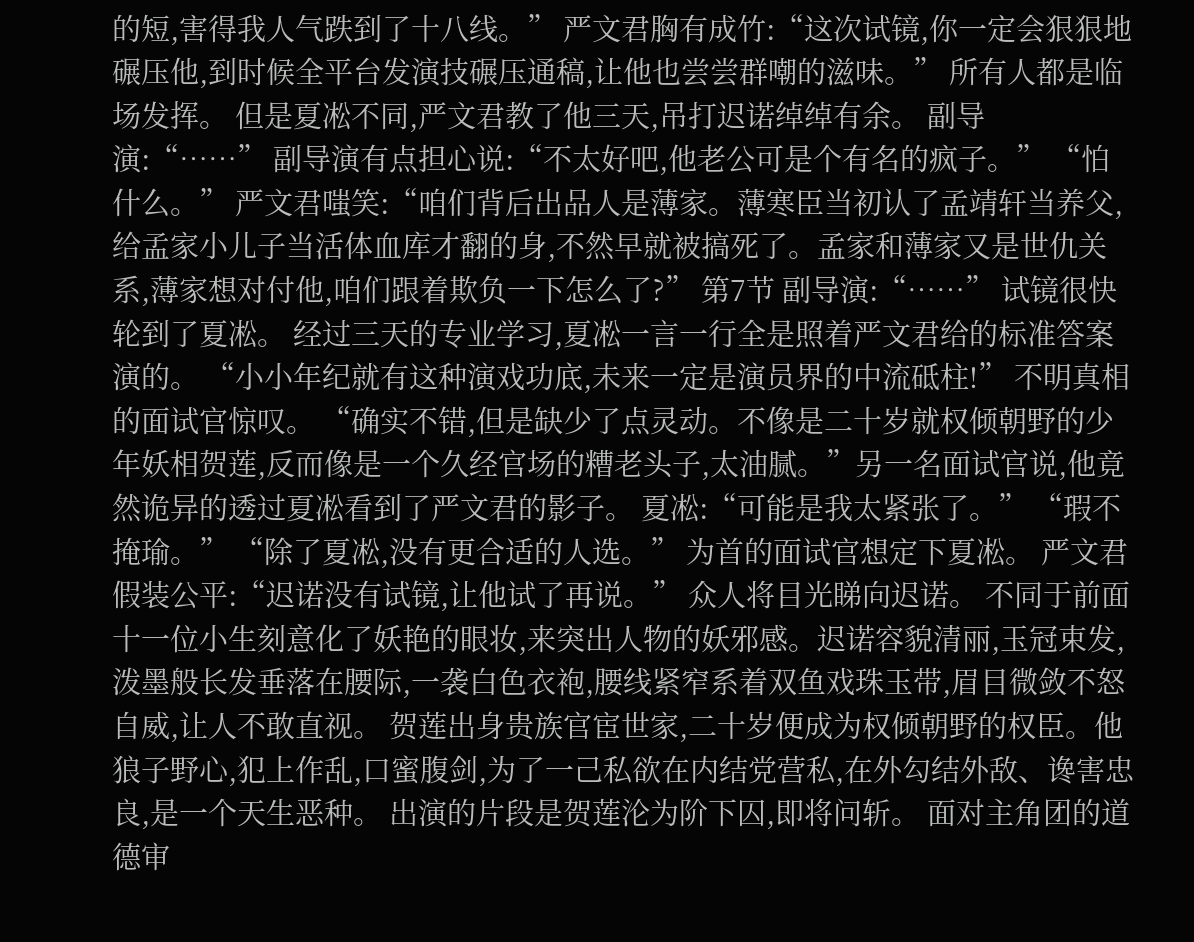的短,害得我人气跌到了十八线。” 严文君胸有成竹:“这次试镜,你一定会狠狠地碾压他,到时候全平台发演技碾压通稿,让他也尝尝群嘲的滋味。” 所有人都是临场发挥。 但是夏凇不同,严文君教了他三天,吊打迟诺绰绰有余。 副导演:“……” 副导演有点担心说:“不太好吧,他老公可是个有名的疯子。” “怕什么。” 严文君嗤笑:“咱们背后出品人是薄家。薄寒臣当初认了孟靖轩当养父,给孟家小儿子当活体血库才翻的身,不然早就被搞死了。孟家和薄家又是世仇关系,薄家想对付他,咱们跟着欺负一下怎么了?” 第7节 副导演:“……” 试镜很快轮到了夏凇。 经过三天的专业学习,夏凇一言一行全是照着严文君给的标准答案演的。 “小小年纪就有这种演戏功底,未来一定是演员界的中流砥柱!” 不明真相的面试官惊叹。 “确实不错,但是缺少了点灵动。不像是二十岁就权倾朝野的少年妖相贺莲,反而像是一个久经官场的糟老头子,太油腻。”另一名面试官说,他竟然诡异的透过夏凇看到了严文君的影子。 夏凇:“可能是我太紧张了。” “瑕不掩瑜。” “除了夏凇,没有更合适的人选。” 为首的面试官想定下夏凇。 严文君假装公平:“迟诺没有试镜,让他试了再说。” 众人将目光睇向迟诺。 不同于前面十一位小生刻意化了妖艳的眼妆,来突出人物的妖邪感。迟诺容貌清丽,玉冠束发,泼墨般长发垂落在腰际,一袭白色衣袍,腰线紧窄系着双鱼戏珠玉带,眉目微敛不怒自威,让人不敢直视。 贺莲出身贵族官宦世家,二十岁便成为权倾朝野的权臣。他狼子野心,犯上作乱,口蜜腹剑,为了一己私欲在内结党营私,在外勾结外敌、谗害忠良,是一个天生恶种。 出演的片段是贺莲沦为阶下囚,即将问斩。 面对主角团的道德审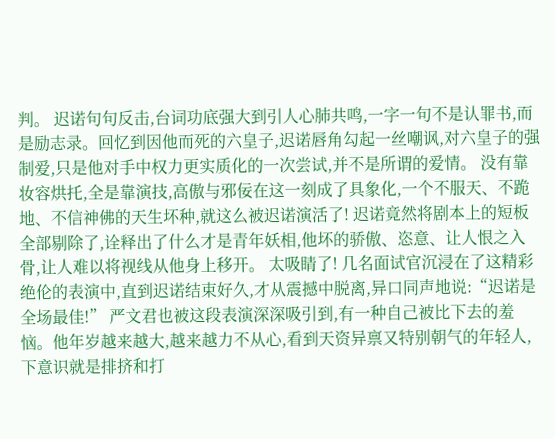判。 迟诺句句反击,台词功底强大到引人心肺共鸣,一字一句不是认罪书,而是励志录。回忆到因他而死的六皇子,迟诺唇角勾起一丝嘲讽,对六皇子的强制爱,只是他对手中权力更实质化的一次尝试,并不是所谓的爱情。 没有靠妆容烘托,全是靠演技,高傲与邪佞在这一刻成了具象化,一个不服天、不跪地、不信神佛的天生坏种,就这么被迟诺演活了! 迟诺竟然将剧本上的短板全部剔除了,诠释出了什么才是青年妖相,他坏的骄傲、恣意、让人恨之入骨,让人难以将视线从他身上移开。 太吸睛了! 几名面试官沉浸在了这精彩绝伦的表演中,直到迟诺结束好久,才从震撼中脱离,异口同声地说:“迟诺是全场最佳!” 严文君也被这段表演深深吸引到,有一种自己被比下去的羞恼。他年岁越来越大,越来越力不从心,看到天资异禀又特别朝气的年轻人,下意识就是排挤和打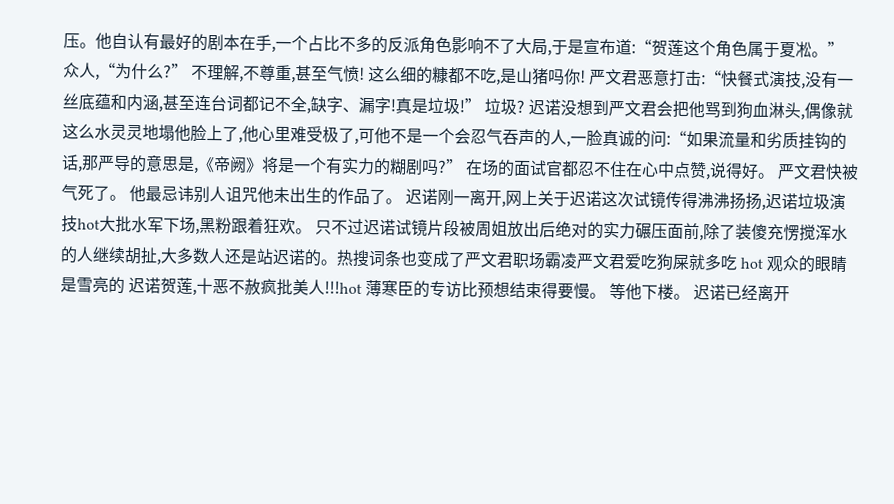压。他自认有最好的剧本在手,一个占比不多的反派角色影响不了大局,于是宣布道:“贺莲这个角色属于夏凇。” 众人,“为什么?” 不理解,不尊重,甚至气愤! 这么细的糠都不吃,是山猪吗你! 严文君恶意打击:“快餐式演技,没有一丝底蕴和内涵,甚至连台词都记不全,缺字、漏字!真是垃圾!” 垃圾? 迟诺没想到严文君会把他骂到狗血淋头,偶像就这么水灵灵地塌他脸上了,他心里难受极了,可他不是一个会忍气吞声的人,一脸真诚的问:“如果流量和劣质挂钩的话,那严导的意思是,《帝阙》将是一个有实力的糊剧吗?” 在场的面试官都忍不住在心中点赞,说得好。 严文君快被气死了。 他最忌讳别人诅咒他未出生的作品了。 迟诺刚一离开,网上关于迟诺这次试镜传得沸沸扬扬,迟诺垃圾演技hot大批水军下场,黑粉跟着狂欢。 只不过迟诺试镜片段被周姐放出后绝对的实力碾压面前,除了装傻充愣搅浑水的人继续胡扯,大多数人还是站迟诺的。热搜词条也变成了严文君职场霸凌严文君爱吃狗屎就多吃 hot 观众的眼睛是雪亮的 迟诺贺莲,十恶不赦疯批美人!!!hot 薄寒臣的专访比预想结束得要慢。 等他下楼。 迟诺已经离开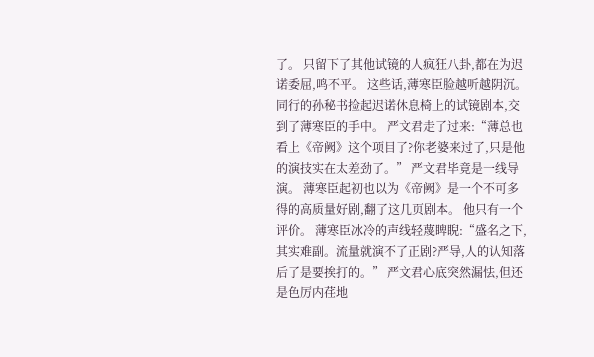了。 只留下了其他试镜的人疯狂八卦,都在为迟诺委屈,鸣不平。 这些话,薄寒臣脸越听越阴沉。 同行的孙秘书捡起迟诺休息椅上的试镜剧本,交到了薄寒臣的手中。 严文君走了过来:“薄总也看上《帝阙》这个项目了?你老婆来过了,只是他的演技实在太差劲了。” 严文君毕竟是一线导演。 薄寒臣起初也以为《帝阙》是一个不可多得的高质量好剧,翻了这几页剧本。 他只有一个评价。 薄寒臣冰冷的声线轻蔑睥睨:“盛名之下,其实难副。流量就演不了正剧?严导,人的认知落后了是要挨打的。” 严文君心底突然漏怯,但还是色厉内荏地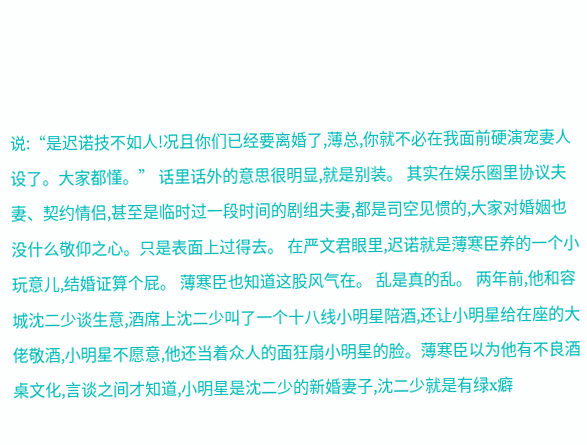说:“是迟诺技不如人!况且你们已经要离婚了,薄总,你就不必在我面前硬演宠妻人设了。大家都懂。” 话里话外的意思很明显,就是别装。 其实在娱乐圈里协议夫妻、契约情侣,甚至是临时过一段时间的剧组夫妻,都是司空见惯的,大家对婚姻也没什么敬仰之心。只是表面上过得去。 在严文君眼里,迟诺就是薄寒臣养的一个小玩意儿,结婚证算个屁。 薄寒臣也知道这股风气在。 乱是真的乱。 两年前,他和容城沈二少谈生意,酒席上沈二少叫了一个十八线小明星陪酒,还让小明星给在座的大佬敬酒,小明星不愿意,他还当着众人的面狂扇小明星的脸。薄寒臣以为他有不良酒桌文化,言谈之间才知道,小明星是沈二少的新婚妻子,沈二少就是有绿x癖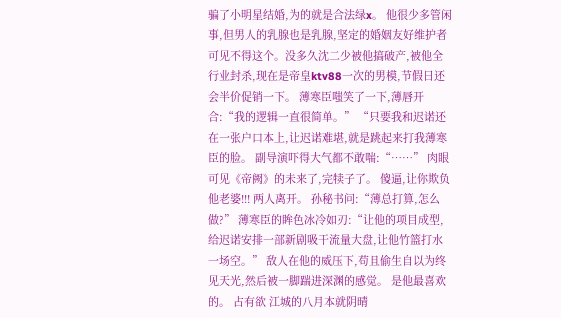骗了小明星结婚,为的就是合法绿x。 他很少多管闲事,但男人的乳腺也是乳腺,坚定的婚姻友好维护者可见不得这个。没多久沈二少被他搞破产,被他全行业封杀,现在是帝皇ktv88一次的男模,节假日还会半价促销一下。 薄寒臣嗤笑了一下,薄唇开合:“我的逻辑一直很简单。” “只要我和迟诺还在一张户口本上,让迟诺难堪,就是跳起来打我薄寒臣的脸。 副导演吓得大气都不敢喘:“……” 肉眼可见《帝阙》的未来了,完犊子了。 傻逼,让你欺负他老婆!!! 两人离开。 孙秘书问:“薄总打算,怎么做?” 薄寒臣的眸色冰冷如刃:“让他的项目成型,给迟诺安排一部新剧吸干流量大盘,让他竹篮打水一场空。” 敌人在他的威压下,苟且偷生自以为终见天光,然后被一脚踹进深渊的感觉。 是他最喜欢的。 占有欲 江城的八月本就阴晴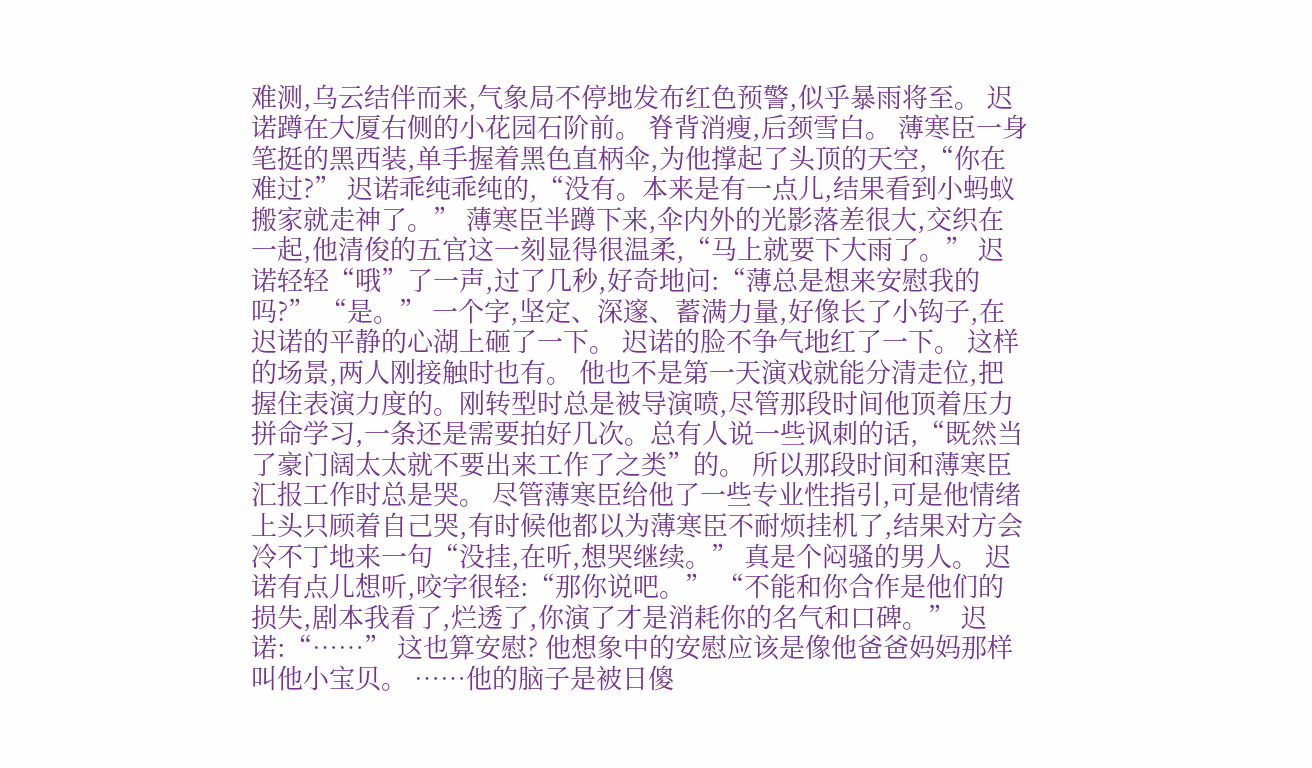难测,乌云结伴而来,气象局不停地发布红色预警,似乎暴雨将至。 迟诺蹲在大厦右侧的小花园石阶前。 脊背消瘦,后颈雪白。 薄寒臣一身笔挺的黑西装,单手握着黑色直柄伞,为他撑起了头顶的天空,“你在难过?” 迟诺乖纯乖纯的,“没有。本来是有一点儿,结果看到小蚂蚁搬家就走神了。” 薄寒臣半蹲下来,伞内外的光影落差很大,交织在一起,他清俊的五官这一刻显得很温柔,“马上就要下大雨了。” 迟诺轻轻“哦”了一声,过了几秒,好奇地问:“薄总是想来安慰我的吗?” “是。” 一个字,坚定、深邃、蓄满力量,好像长了小钩子,在迟诺的平静的心湖上砸了一下。 迟诺的脸不争气地红了一下。 这样的场景,两人刚接触时也有。 他也不是第一天演戏就能分清走位,把握住表演力度的。刚转型时总是被导演喷,尽管那段时间他顶着压力拼命学习,一条还是需要拍好几次。总有人说一些讽刺的话,“既然当了豪门阔太太就不要出来工作了之类”的。 所以那段时间和薄寒臣汇报工作时总是哭。 尽管薄寒臣给他了一些专业性指引,可是他情绪上头只顾着自己哭,有时候他都以为薄寒臣不耐烦挂机了,结果对方会冷不丁地来一句“没挂,在听,想哭继续。” 真是个闷骚的男人。 迟诺有点儿想听,咬字很轻:“那你说吧。” “不能和你合作是他们的损失,剧本我看了,烂透了,你演了才是消耗你的名气和口碑。” 迟诺:“……” 这也算安慰? 他想象中的安慰应该是像他爸爸妈妈那样叫他小宝贝。 ……他的脑子是被日傻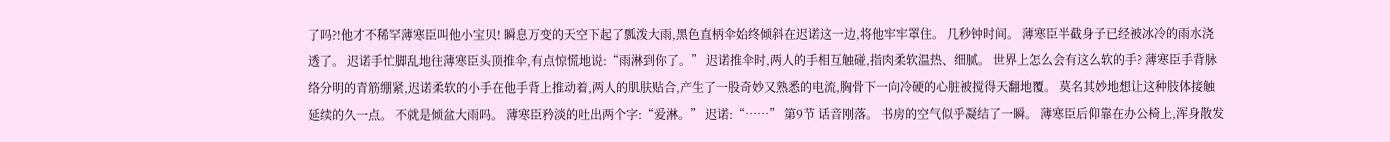了吗?!他才不稀罕薄寒臣叫他小宝贝! 瞬息万变的天空下起了瓢泼大雨,黑色直柄伞始终倾斜在迟诺这一边,将他牢牢罩住。 几秒钟时间。 薄寒臣半截身子已经被冰冷的雨水浇透了。 迟诺手忙脚乱地往薄寒臣头顶推伞,有点惊慌地说:“雨淋到你了。” 迟诺推伞时,两人的手相互触碰,指肉柔软温热、细腻。 世界上怎么会有这么软的手? 薄寒臣手背脉络分明的青筋绷紧,迟诺柔软的小手在他手背上推动着,两人的肌肤贴合,产生了一股奇妙又熟悉的电流,胸骨下一向冷硬的心脏被搅得天翻地覆。 莫名其妙地想让这种肢体接触延续的久一点。 不就是倾盆大雨吗。 薄寒臣矜淡的吐出两个字:“爱淋。” 迟诺:“……” 第9节 话音刚落。 书房的空气似乎凝结了一瞬。 薄寒臣后仰靠在办公椅上,浑身散发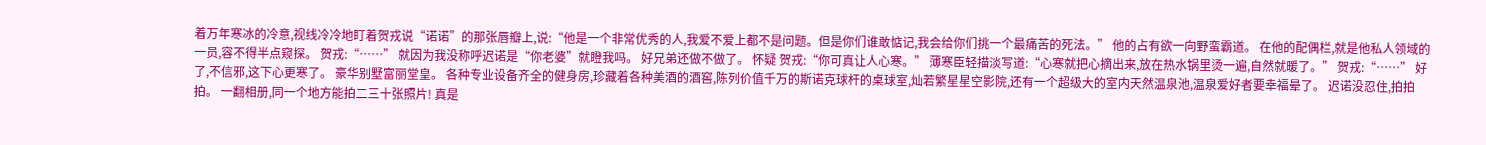着万年寒冰的冷意,视线冷冷地盯着贺戎说“诺诺”的那张唇瓣上,说:“他是一个非常优秀的人,我爱不爱上都不是问题。但是你们谁敢惦记,我会给你们挑一个最痛苦的死法。” 他的占有欲一向野蛮霸道。 在他的配偶栏,就是他私人领域的一员,容不得半点窥探。 贺戎:“……” 就因为我没称呼迟诺是“你老婆”就瞪我吗。 好兄弟还做不做了。 怀疑 贺戎:“你可真让人心寒。” 薄寒臣轻描淡写道:“心寒就把心摘出来,放在热水锅里烫一遍,自然就暖了。” 贺戎:“……” 好了,不信邪,这下心更寒了。 豪华别墅富丽堂皇。 各种专业设备齐全的健身房,珍藏着各种美酒的酒窖,陈列价值千万的斯诺克球杆的桌球室,灿若繁星星空影院,还有一个超级大的室内天然温泉池,温泉爱好者要幸福晕了。 迟诺没忍住,拍拍拍。 一翻相册,同一个地方能拍二三十张照片! 真是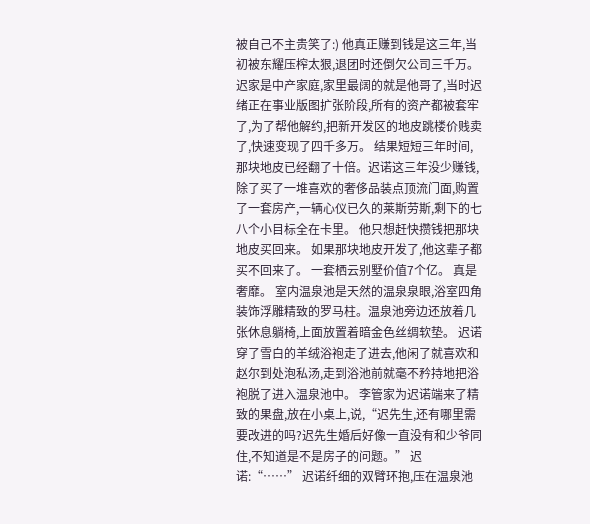被自己不主贵笑了:) 他真正赚到钱是这三年,当初被东耀压榨太狠,退团时还倒欠公司三千万。迟家是中产家庭,家里最阔的就是他哥了,当时迟绪正在事业版图扩张阶段,所有的资产都被套牢了,为了帮他解约,把新开发区的地皮跳楼价贱卖了,快速变现了四千多万。 结果短短三年时间,那块地皮已经翻了十倍。迟诺这三年没少赚钱,除了买了一堆喜欢的奢侈品装点顶流门面,购置了一套房产,一辆心仪已久的莱斯劳斯,剩下的七八个小目标全在卡里。 他只想赶快攒钱把那块地皮买回来。 如果那块地皮开发了,他这辈子都买不回来了。 一套栖云别墅价值7个亿。 真是奢靡。 室内温泉池是天然的温泉泉眼,浴室四角装饰浮雕精致的罗马柱。温泉池旁边还放着几张休息躺椅,上面放置着暗金色丝绸软垫。 迟诺穿了雪白的羊绒浴袍走了进去,他闲了就喜欢和赵尔到处泡私汤,走到浴池前就毫不矜持地把浴袍脱了进入温泉池中。 李管家为迟诺端来了精致的果盘,放在小桌上,说,“迟先生,还有哪里需要改进的吗?迟先生婚后好像一直没有和少爷同住,不知道是不是房子的问题。” 迟诺:“……” 迟诺纤细的双臂环抱,压在温泉池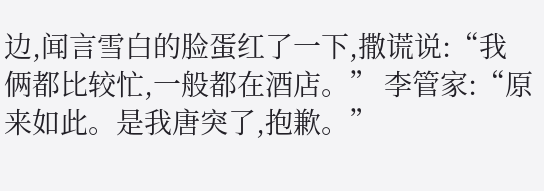边,闻言雪白的脸蛋红了一下,撒谎说:“我俩都比较忙,一般都在酒店。” 李管家:“原来如此。是我唐突了,抱歉。”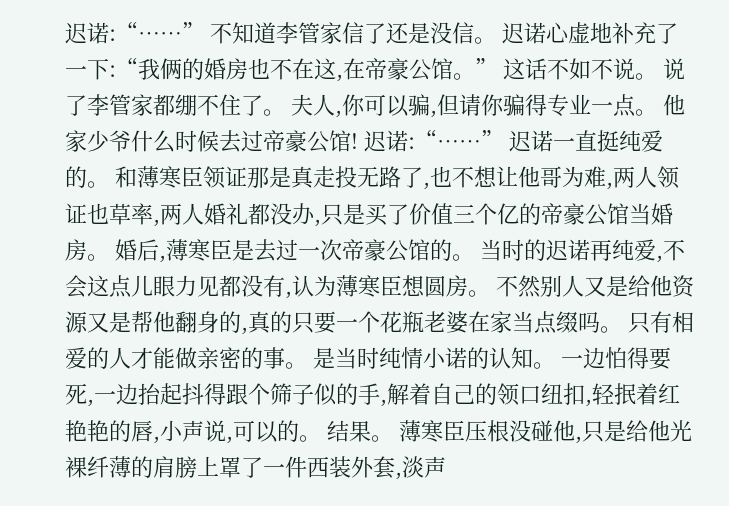迟诺:“……” 不知道李管家信了还是没信。 迟诺心虚地补充了一下:“我俩的婚房也不在这,在帝豪公馆。” 这话不如不说。 说了李管家都绷不住了。 夫人,你可以骗,但请你骗得专业一点。 他家少爷什么时候去过帝豪公馆! 迟诺:“……” 迟诺一直挺纯爱的。 和薄寒臣领证那是真走投无路了,也不想让他哥为难,两人领证也草率,两人婚礼都没办,只是买了价值三个亿的帝豪公馆当婚房。 婚后,薄寒臣是去过一次帝豪公馆的。 当时的迟诺再纯爱,不会这点儿眼力见都没有,认为薄寒臣想圆房。 不然别人又是给他资源又是帮他翻身的,真的只要一个花瓶老婆在家当点缀吗。 只有相爱的人才能做亲密的事。 是当时纯情小诺的认知。 一边怕得要死,一边抬起抖得跟个筛子似的手,解着自己的领口纽扣,轻抿着红艳艳的唇,小声说,可以的。 结果。 薄寒臣压根没碰他,只是给他光裸纤薄的肩膀上罩了一件西装外套,淡声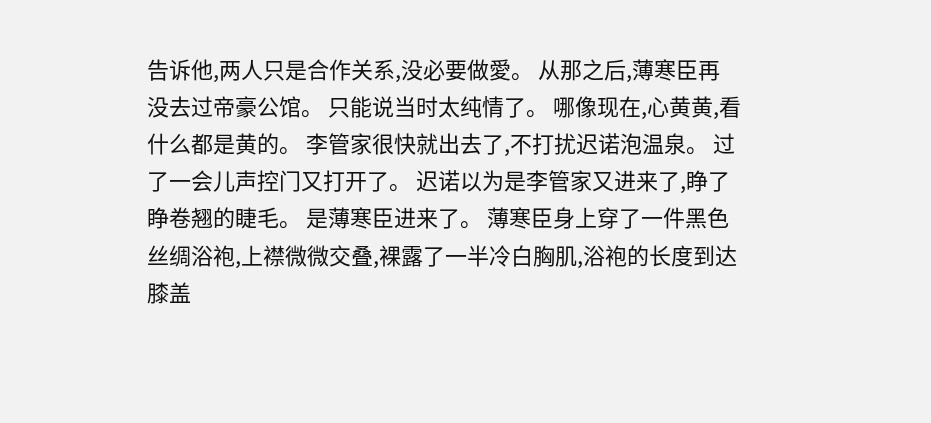告诉他,两人只是合作关系,没必要做愛。 从那之后,薄寒臣再没去过帝豪公馆。 只能说当时太纯情了。 哪像现在,心黄黄,看什么都是黄的。 李管家很快就出去了,不打扰迟诺泡温泉。 过了一会儿声控门又打开了。 迟诺以为是李管家又进来了,睁了睁卷翘的睫毛。 是薄寒臣进来了。 薄寒臣身上穿了一件黑色丝绸浴袍,上襟微微交叠,裸露了一半冷白胸肌,浴袍的长度到达膝盖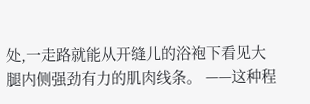处,一走路就能从开缝儿的浴袍下看见大腿内侧强劲有力的肌肉线条。 ——这种程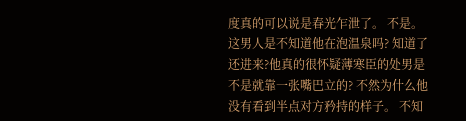度真的可以说是春光乍泄了。 不是。 这男人是不知道他在泡温泉吗? 知道了还进来?他真的很怀疑薄寒臣的处男是不是就靠一张嘴巴立的? 不然为什么他没有看到半点对方矜持的样子。 不知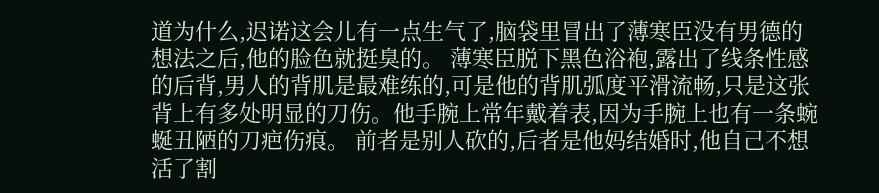道为什么,迟诺这会儿有一点生气了,脑袋里冒出了薄寒臣没有男德的想法之后,他的脸色就挺臭的。 薄寒臣脱下黑色浴袍,露出了线条性感的后背,男人的背肌是最难练的,可是他的背肌弧度平滑流畅,只是这张背上有多处明显的刀伤。他手腕上常年戴着表,因为手腕上也有一条蜿蜒丑陋的刀疤伤痕。 前者是别人砍的,后者是他妈结婚时,他自己不想活了割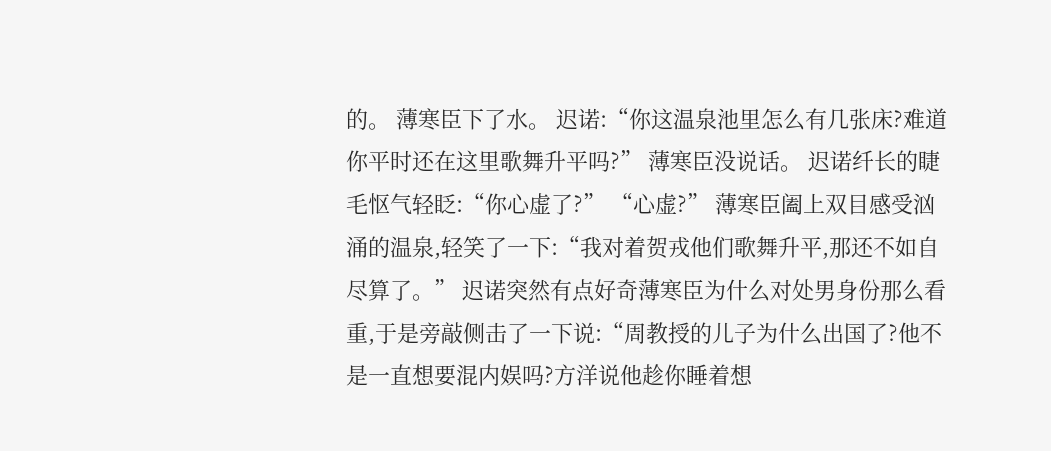的。 薄寒臣下了水。 迟诺:“你这温泉池里怎么有几张床?难道你平时还在这里歌舞升平吗?” 薄寒臣没说话。 迟诺纤长的睫毛怄气轻眨:“你心虚了?” “心虚?” 薄寒臣阖上双目感受汹涌的温泉,轻笑了一下:“我对着贺戎他们歌舞升平,那还不如自尽算了。” 迟诺突然有点好奇薄寒臣为什么对处男身份那么看重,于是旁敲侧击了一下说:“周教授的儿子为什么出国了?他不是一直想要混内娱吗?方洋说他趁你睡着想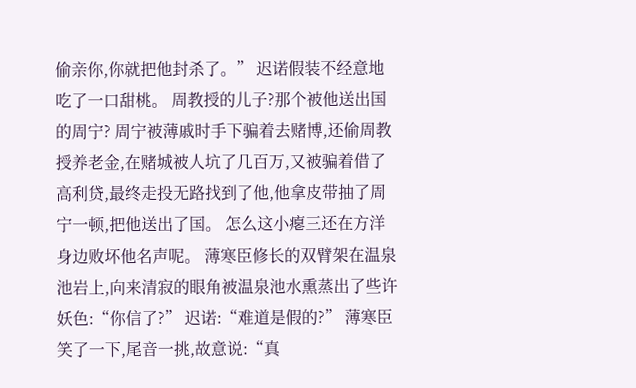偷亲你,你就把他封杀了。” 迟诺假装不经意地吃了一口甜桃。 周教授的儿子?那个被他送出国的周宁? 周宁被薄戚时手下骗着去赌博,还偷周教授养老金,在赌城被人坑了几百万,又被骗着借了高利贷,最终走投无路找到了他,他拿皮带抽了周宁一顿,把他送出了国。 怎么这小瘪三还在方洋身边败坏他名声呢。 薄寒臣修长的双臂架在温泉池岩上,向来清寂的眼角被温泉池水熏蒸出了些许妖色:“你信了?” 迟诺:“难道是假的?” 薄寒臣笑了一下,尾音一挑,故意说:“真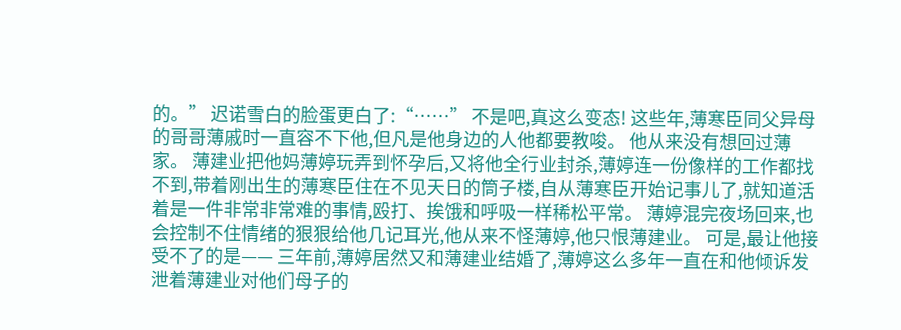的。” 迟诺雪白的脸蛋更白了:“……” 不是吧,真这么变态! 这些年,薄寒臣同父异母的哥哥薄戚时一直容不下他,但凡是他身边的人他都要教唆。 他从来没有想回过薄家。 薄建业把他妈薄婷玩弄到怀孕后,又将他全行业封杀,薄婷连一份像样的工作都找不到,带着刚出生的薄寒臣住在不见天日的筒子楼,自从薄寒臣开始记事儿了,就知道活着是一件非常非常难的事情,殴打、挨饿和呼吸一样稀松平常。 薄婷混完夜场回来,也会控制不住情绪的狠狠给他几记耳光,他从来不怪薄婷,他只恨薄建业。 可是,最让他接受不了的是—— 三年前,薄婷居然又和薄建业结婚了,薄婷这么多年一直在和他倾诉发泄着薄建业对他们母子的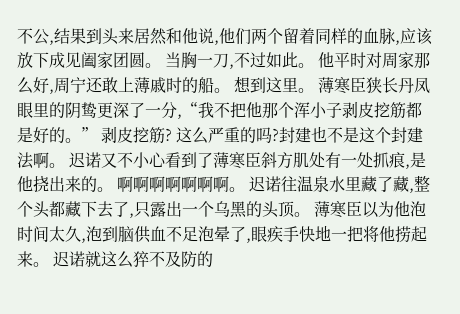不公,结果到头来居然和他说,他们两个留着同样的血脉,应该放下成见阖家团圆。 当胸一刀,不过如此。 他平时对周家那么好,周宁还敢上薄戚时的船。 想到这里。 薄寒臣狭长丹凤眼里的阴鸷更深了一分,“我不把他那个浑小子剥皮挖筋都是好的。” 剥皮挖筋? 这么严重的吗?封建也不是这个封建法啊。 迟诺又不小心看到了薄寒臣斜方肌处有一处抓痕,是他挠出来的。 啊啊啊啊啊啊啊。 迟诺往温泉水里藏了藏,整个头都藏下去了,只露出一个乌黑的头顶。 薄寒臣以为他泡时间太久,泡到脑供血不足泡晕了,眼疾手快地一把将他捞起来。 迟诺就这么猝不及防的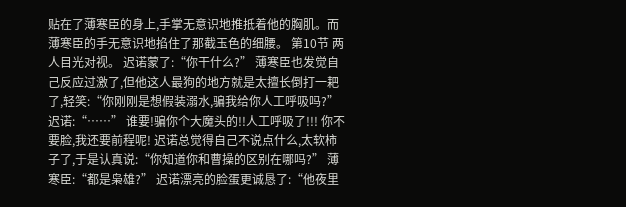贴在了薄寒臣的身上,手掌无意识地推抵着他的胸肌。而薄寒臣的手无意识地掐住了那截玉色的细腰。 第10节 两人目光对视。 迟诺蒙了:“你干什么?” 薄寒臣也发觉自己反应过激了,但他这人最狗的地方就是太擅长倒打一耙了,轻笑:“你刚刚是想假装溺水,骗我给你人工呼吸吗?” 迟诺:“……” 谁要!骗你个大魔头的!!人工呼吸了!!! 你不要脸,我还要前程呢! 迟诺总觉得自己不说点什么,太软柿子了,于是认真说:“你知道你和曹操的区别在哪吗?” 薄寒臣:“都是枭雄?” 迟诺漂亮的脸蛋更诚恳了:“他夜里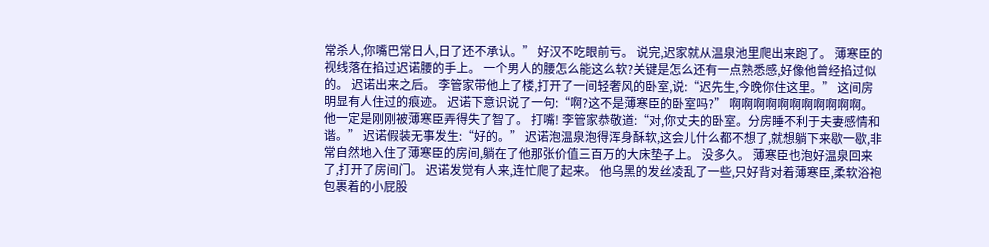常杀人,你嘴巴常日人,日了还不承认。” 好汉不吃眼前亏。 说完,迟家就从温泉池里爬出来跑了。 薄寒臣的视线落在掐过迟诺腰的手上。 一个男人的腰怎么能这么软?关键是怎么还有一点熟悉感,好像他曾经掐过似的。 迟诺出来之后。 李管家带他上了楼,打开了一间轻奢风的卧室,说:“迟先生,今晚你住这里。” 这间房明显有人住过的痕迹。 迟诺下意识说了一句:“啊?这不是薄寒臣的卧室吗?” 啊啊啊啊啊啊啊啊啊啊啊。 他一定是刚刚被薄寒臣弄得失了智了。 打嘴! 李管家恭敬道:“对,你丈夫的卧室。分房睡不利于夫妻感情和谐。” 迟诺假装无事发生:“好的。” 迟诺泡温泉泡得浑身酥软,这会儿什么都不想了,就想躺下来歇一歇,非常自然地入住了薄寒臣的房间,躺在了他那张价值三百万的大床垫子上。 没多久。 薄寒臣也泡好温泉回来了,打开了房间门。 迟诺发觉有人来,连忙爬了起来。 他乌黑的发丝凌乱了一些,只好背对着薄寒臣,柔软浴袍包裹着的小屁股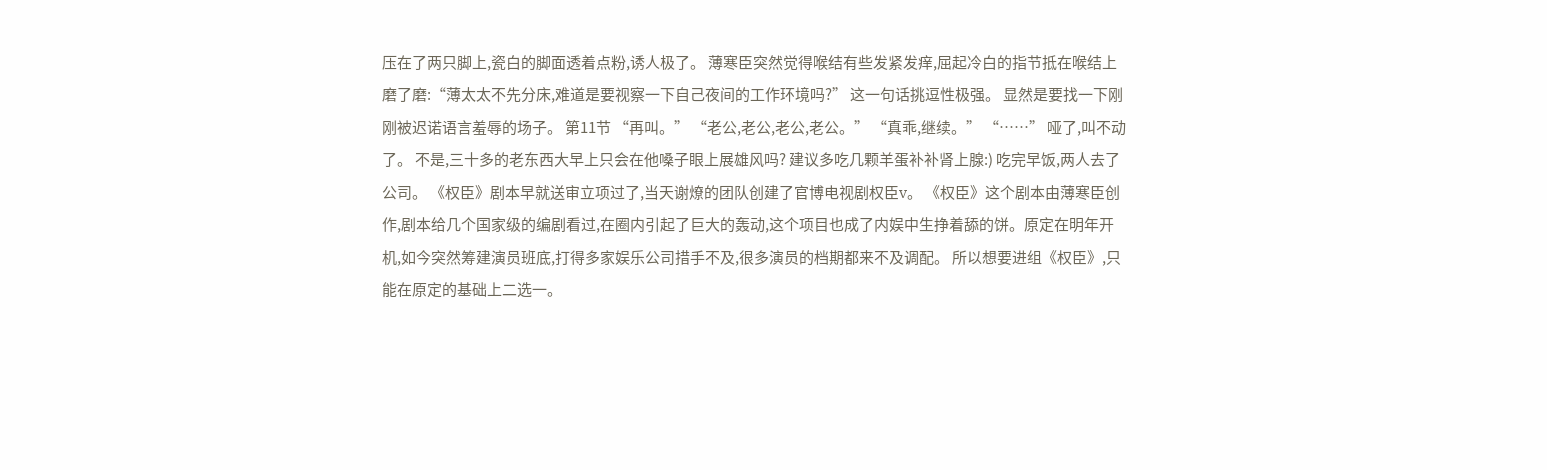压在了两只脚上,瓷白的脚面透着点粉,诱人极了。 薄寒臣突然觉得喉结有些发紧发痒,屈起冷白的指节抵在喉结上磨了磨:“薄太太不先分床,难道是要视察一下自己夜间的工作环境吗?” 这一句话挑逗性极强。 显然是要找一下刚刚被迟诺语言羞辱的场子。 第11节 “再叫。” “老公,老公,老公,老公。” “真乖,继续。” “……” 哑了,叫不动了。 不是,三十多的老东西大早上只会在他嗓子眼上展雄风吗? 建议多吃几颗羊蛋补补肾上腺:) 吃完早饭,两人去了公司。 《权臣》剧本早就送审立项过了,当天谢燎的团队创建了官博电视剧权臣v。 《权臣》这个剧本由薄寒臣创作,剧本给几个国家级的编剧看过,在圈内引起了巨大的轰动,这个项目也成了内娱中生挣着舔的饼。原定在明年开机,如今突然筹建演员班底,打得多家娱乐公司措手不及,很多演员的档期都来不及调配。 所以想要进组《权臣》,只能在原定的基础上二选一。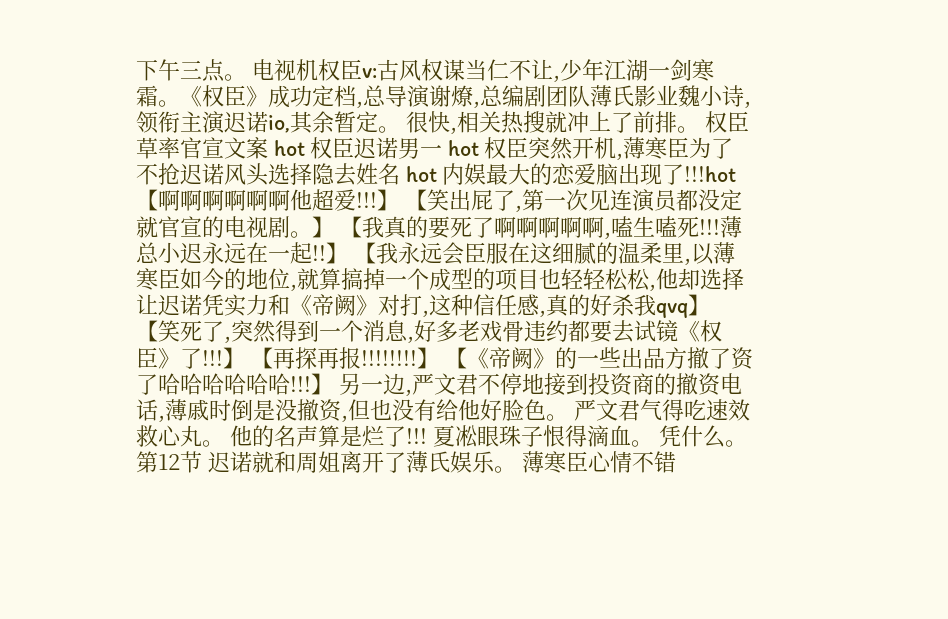下午三点。 电视机权臣v:古风权谋当仁不让,少年江湖一剑寒霜。《权臣》成功定档,总导演谢燎,总编剧团队薄氏影业魏小诗,领衔主演迟诺io,其余暂定。 很快,相关热搜就冲上了前排。 权臣草率官宣文案 hot 权臣迟诺男一 hot 权臣突然开机,薄寒臣为了不抢迟诺风头选择隐去姓名 hot 内娱最大的恋爱脑出现了!!!hot 【啊啊啊啊啊啊他超爱!!!】 【笑出屁了,第一次见连演员都没定就官宣的电视剧。】 【我真的要死了啊啊啊啊啊,嗑生嗑死!!!薄总小迟永远在一起!!】 【我永远会臣服在这细腻的温柔里,以薄寒臣如今的地位,就算搞掉一个成型的项目也轻轻松松,他却选择让迟诺凭实力和《帝阙》对打,这种信任感,真的好杀我qvq】 【笑死了,突然得到一个消息,好多老戏骨违约都要去试镜《权臣》了!!!】 【再探再报!!!!!!!!】 【《帝阙》的一些出品方撤了资了哈哈哈哈哈哈!!!】 另一边,严文君不停地接到投资商的撤资电话,薄戚时倒是没撤资,但也没有给他好脸色。 严文君气得吃速效救心丸。 他的名声算是烂了!!! 夏凇眼珠子恨得滴血。 凭什么。 第12节 迟诺就和周姐离开了薄氏娱乐。 薄寒臣心情不错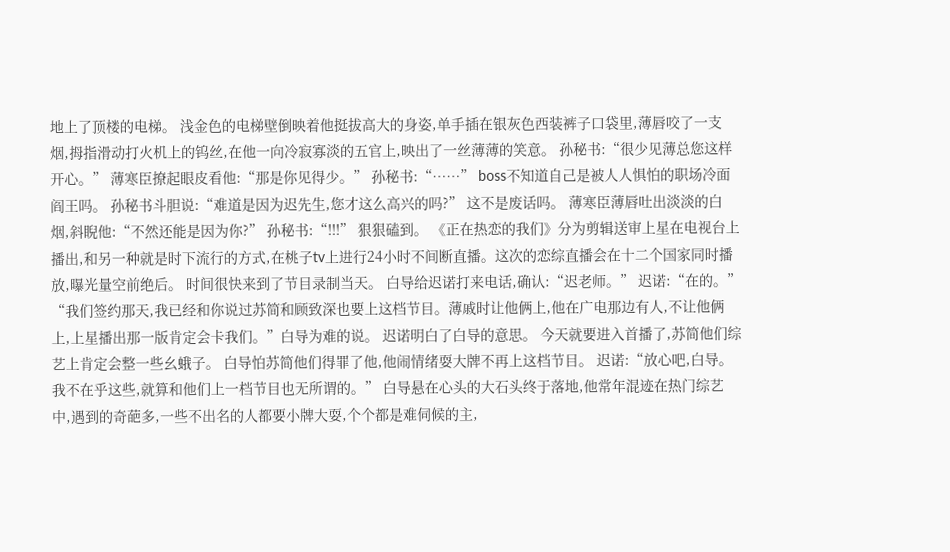地上了顶楼的电梯。 浅金色的电梯壁倒映着他挺拔高大的身姿,单手插在银灰色西装裤子口袋里,薄唇咬了一支烟,拇指滑动打火机上的钨丝,在他一向冷寂寡淡的五官上,映出了一丝薄薄的笑意。 孙秘书:“很少见薄总您这样开心。” 薄寒臣撩起眼皮看他:“那是你见得少。” 孙秘书:“……” boss不知道自己是被人人惧怕的职场冷面阎王吗。 孙秘书斗胆说:“难道是因为迟先生,您才这么高兴的吗?” 这不是废话吗。 薄寒臣薄唇吐出淡淡的白烟,斜睨他:“不然还能是因为你?” 孙秘书:“!!!” 狠狠磕到。 《正在热恋的我们》分为剪辑送审上星在电视台上播出,和另一种就是时下流行的方式,在桃子tv上进行24小时不间断直播。这次的恋综直播会在十二个国家同时播放,曝光量空前绝后。 时间很快来到了节目录制当天。 白导给迟诺打来电话,确认:“迟老师。” 迟诺:“在的。” “我们签约那天,我已经和你说过苏简和顾致深也要上这档节目。薄戚时让他俩上,他在广电那边有人,不让他俩上,上星播出那一版肯定会卡我们。”白导为难的说。 迟诺明白了白导的意思。 今天就要进入首播了,苏简他们综艺上肯定会整一些幺蛾子。 白导怕苏简他们得罪了他,他闹情绪耍大牌不再上这档节目。 迟诺:“放心吧,白导。我不在乎这些,就算和他们上一档节目也无所谓的。” 白导悬在心头的大石头终于落地,他常年混迹在热门综艺中,遇到的奇葩多,一些不出名的人都要小牌大耍,个个都是难伺候的主,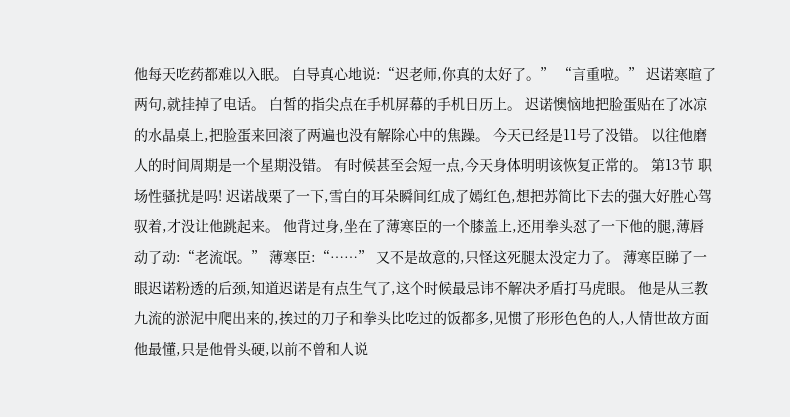他每天吃药都难以入眠。 白导真心地说:“迟老师,你真的太好了。” “言重啦。” 迟诺寒暄了两句,就挂掉了电话。 白皙的指尖点在手机屏幕的手机日历上。 迟诺懊恼地把脸蛋贴在了冰凉的水晶桌上,把脸蛋来回滚了两遍也没有解除心中的焦躁。 今天已经是11号了没错。 以往他磨人的时间周期是一个星期没错。 有时候甚至会短一点,今天身体明明该恢复正常的。 第13节 职场性骚扰是吗! 迟诺战栗了一下,雪白的耳朵瞬间红成了嫣红色,想把苏简比下去的强大好胜心驾驭着,才没让他跳起来。 他背过身,坐在了薄寒臣的一个膝盖上,还用拳头怼了一下他的腿,薄唇动了动:“老流氓。” 薄寒臣:“……” 又不是故意的,只怪这死腿太没定力了。 薄寒臣睇了一眼迟诺粉透的后颈,知道迟诺是有点生气了,这个时候最忌讳不解决矛盾打马虎眼。 他是从三教九流的淤泥中爬出来的,挨过的刀子和拳头比吃过的饭都多,见惯了形形色色的人,人情世故方面他最懂,只是他骨头硬,以前不曾和人说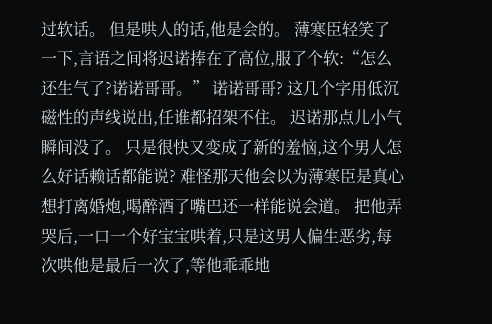过软话。 但是哄人的话,他是会的。 薄寒臣轻笑了一下,言语之间将迟诺捧在了高位,服了个软:“怎么还生气了?诺诺哥哥。” 诺诺哥哥? 这几个字用低沉磁性的声线说出,任谁都招架不住。 迟诺那点儿小气瞬间没了。 只是很快又变成了新的羞恼,这个男人怎么好话赖话都能说? 难怪那天他会以为薄寒臣是真心想打离婚炮,喝醉酒了嘴巴还一样能说会道。 把他弄哭后,一口一个好宝宝哄着,只是这男人偏生恶劣,每次哄他是最后一次了,等他乖乖地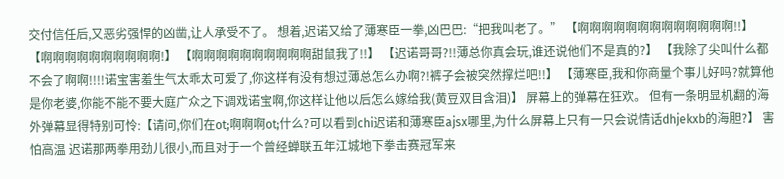交付信任后,又恶劣强悍的凶凿,让人承受不了。 想着,迟诺又给了薄寒臣一拳,凶巴巴:“把我叫老了。” 【啊啊啊啊啊啊啊啊啊啊啊啊啊!!】 【啊啊啊啊啊啊啊啊啊啊!】 【啊啊啊啊啊啊啊啊啊啊甜鼠我了!!】 【迟诺哥哥?!!薄总你真会玩,谁还说他们不是真的?】 【我除了尖叫什么都不会了啊啊!!!!诺宝害羞生气太乖太可爱了,你这样有没有想过薄总怎么办啊?!裤子会被突然撑烂吧!!】 【薄寒臣,我和你商量个事儿好吗?就算他是你老婆,你能不能不要大庭广众之下调戏诺宝啊,你这样让他以后怎么嫁给我(黄豆双目含泪)】 屏幕上的弹幕在狂欢。 但有一条明显机翻的海外弹幕显得特别可怜:【请问,你们在ot;啊啊啊ot;什么?可以看到chi迟诺和薄寒臣ajsx哪里,为什么屏幕上只有一只会说情话dhjekxb的海胆?】 害怕高温 迟诺那两拳用劲儿很小,而且对于一个曾经蝉联五年江城地下拳击赛冠军来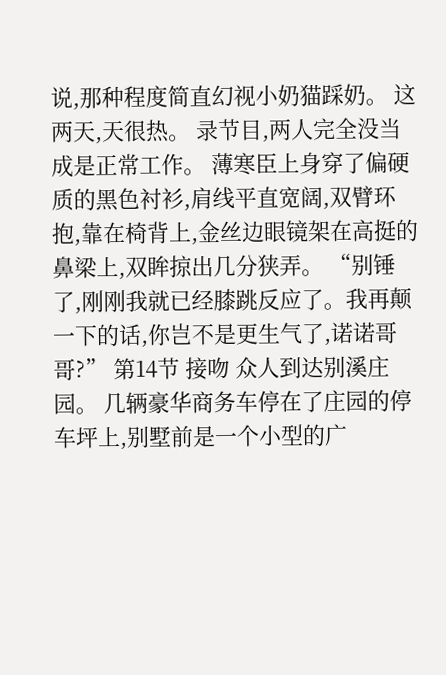说,那种程度简直幻视小奶猫踩奶。 这两天,天很热。 录节目,两人完全没当成是正常工作。 薄寒臣上身穿了偏硬质的黑色衬衫,肩线平直宽阔,双臂环抱,靠在椅背上,金丝边眼镜架在高挺的鼻梁上,双眸掠出几分狭弄。 “别锤了,刚刚我就已经膝跳反应了。我再颠一下的话,你岂不是更生气了,诺诺哥哥?” 第14节 接吻 众人到达别溪庄园。 几辆豪华商务车停在了庄园的停车坪上,别墅前是一个小型的广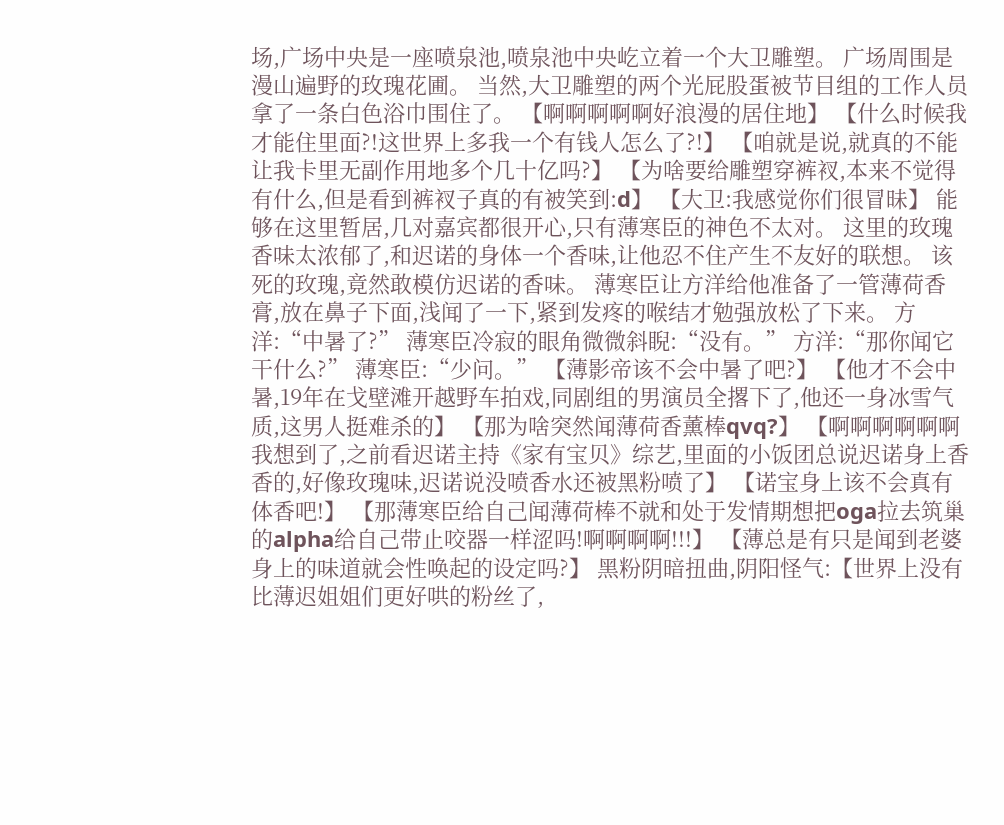场,广场中央是一座喷泉池,喷泉池中央屹立着一个大卫雕塑。 广场周围是漫山遍野的玫瑰花圃。 当然,大卫雕塑的两个光屁股蛋被节目组的工作人员拿了一条白色浴巾围住了。 【啊啊啊啊啊好浪漫的居住地】 【什么时候我才能住里面?!这世界上多我一个有钱人怎么了?!】 【咱就是说,就真的不能让我卡里无副作用地多个几十亿吗?】 【为啥要给雕塑穿裤衩,本来不觉得有什么,但是看到裤衩子真的有被笑到:d】 【大卫:我感觉你们很冒昧】 能够在这里暂居,几对嘉宾都很开心,只有薄寒臣的神色不太对。 这里的玫瑰香味太浓郁了,和迟诺的身体一个香味,让他忍不住产生不友好的联想。 该死的玫瑰,竟然敢模仿迟诺的香味。 薄寒臣让方洋给他准备了一管薄荷香膏,放在鼻子下面,浅闻了一下,紧到发疼的喉结才勉强放松了下来。 方洋:“中暑了?” 薄寒臣冷寂的眼角微微斜睨:“没有。” 方洋:“那你闻它干什么?” 薄寒臣:“少问。” 【薄影帝该不会中暑了吧?】 【他才不会中暑,19年在戈壁滩开越野车拍戏,同剧组的男演员全撂下了,他还一身冰雪气质,这男人挺难杀的】 【那为啥突然闻薄荷香薰棒qvq?】 【啊啊啊啊啊啊我想到了,之前看迟诺主持《家有宝贝》综艺,里面的小饭团总说迟诺身上香香的,好像玫瑰味,迟诺说没喷香水还被黑粉喷了】 【诺宝身上该不会真有体香吧!】 【那薄寒臣给自己闻薄荷棒不就和处于发情期想把oga拉去筑巢的alpha给自己带止咬器一样涩吗!啊啊啊啊!!!】 【薄总是有只是闻到老婆身上的味道就会性唤起的设定吗?】 黑粉阴暗扭曲,阴阳怪气:【世界上没有比薄迟姐姐们更好哄的粉丝了,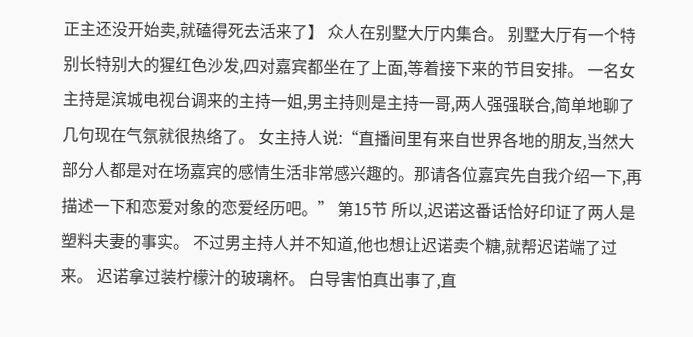正主还没开始卖,就磕得死去活来了】 众人在别墅大厅内集合。 别墅大厅有一个特别长特别大的猩红色沙发,四对嘉宾都坐在了上面,等着接下来的节目安排。 一名女主持是滨城电视台调来的主持一姐,男主持则是主持一哥,两人强强联合,简单地聊了几句现在气氛就很热络了。 女主持人说:“直播间里有来自世界各地的朋友,当然大部分人都是对在场嘉宾的感情生活非常感兴趣的。那请各位嘉宾先自我介绍一下,再描述一下和恋爱对象的恋爱经历吧。” 第15节 所以,迟诺这番话恰好印证了两人是塑料夫妻的事实。 不过男主持人并不知道,他也想让迟诺卖个糖,就帮迟诺端了过来。 迟诺拿过装柠檬汁的玻璃杯。 白导害怕真出事了,直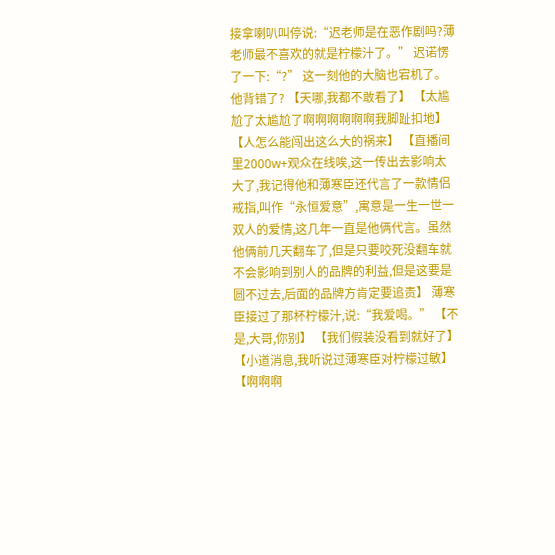接拿喇叭叫停说:“迟老师是在恶作剧吗?薄老师最不喜欢的就是柠檬汁了。” 迟诺愣了一下:“?” 这一刻他的大脑也宕机了。 他背错了? 【天哪,我都不敢看了】 【太尴尬了太尴尬了啊啊啊啊啊啊我脚趾扣地】 【人怎么能闯出这么大的祸来】 【直播间里2000w+观众在线唉,这一传出去影响太大了,我记得他和薄寒臣还代言了一款情侣戒指,叫作“永恒爱意”,寓意是一生一世一双人的爱情,这几年一直是他俩代言。虽然他俩前几天翻车了,但是只要咬死没翻车就不会影响到别人的品牌的利益,但是这要是圆不过去,后面的品牌方肯定要追责】 薄寒臣接过了那杯柠檬汁,说:“我爱喝。” 【不是,大哥,你别】 【我们假装没看到就好了】 【小道消息,我听说过薄寒臣对柠檬过敏】 【啊啊啊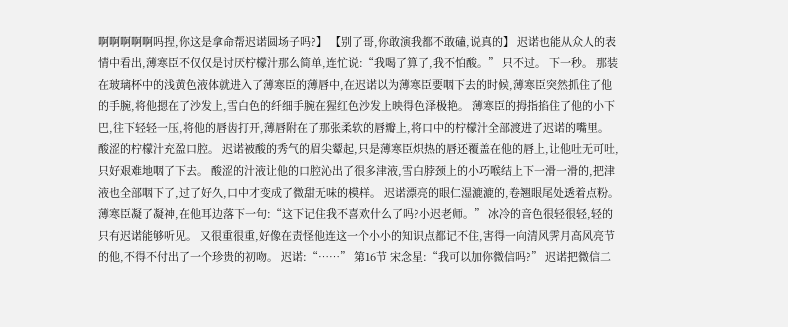啊啊啊啊啊吗捏,你这是拿命帮迟诺圆场子吗?】 【别了哥,你敢演我都不敢磕,说真的】 迟诺也能从众人的表情中看出,薄寒臣不仅仅是讨厌柠檬汁那么简单,连忙说:“我喝了算了,我不怕酸。” 只不过。 下一秒。 那装在玻璃杯中的浅黄色液体就进入了薄寒臣的薄唇中,在迟诺以为薄寒臣要咽下去的时候,薄寒臣突然抓住了他的手腕,将他摁在了沙发上,雪白色的纤细手腕在猩红色沙发上映得色泽极艳。 薄寒臣的拇指掐住了他的小下巴,往下轻轻一压,将他的唇齿打开,薄唇附在了那张柔软的唇瓣上,将口中的柠檬汁全部渡进了迟诺的嘴里。 酸涩的柠檬汁充盈口腔。 迟诺被酸的秀气的眉尖颦起,只是薄寒臣炽热的唇还覆盖在他的唇上,让他吐无可吐,只好艰难地咽了下去。 酸涩的汁液让他的口腔沁出了很多津液,雪白脖颈上的小巧喉结上下一滑一滑的,把津液也全部咽下了,过了好久,口中才变成了微甜无味的模样。 迟诺漂亮的眼仁湿漉漉的,卷翘眼尾处透着点粉。 薄寒臣凝了凝神,在他耳边落下一句:“这下记住我不喜欢什么了吗?小迟老师。” 冰冷的音色很轻很轻,轻的只有迟诺能够听见。 又很重很重,好像在责怪他连这一个小小的知识点都记不住,害得一向清风霁月高风亮节的他,不得不付出了一个珍贵的初吻。 迟诺:“……” 第16节 宋念星:“我可以加你微信吗?” 迟诺把微信二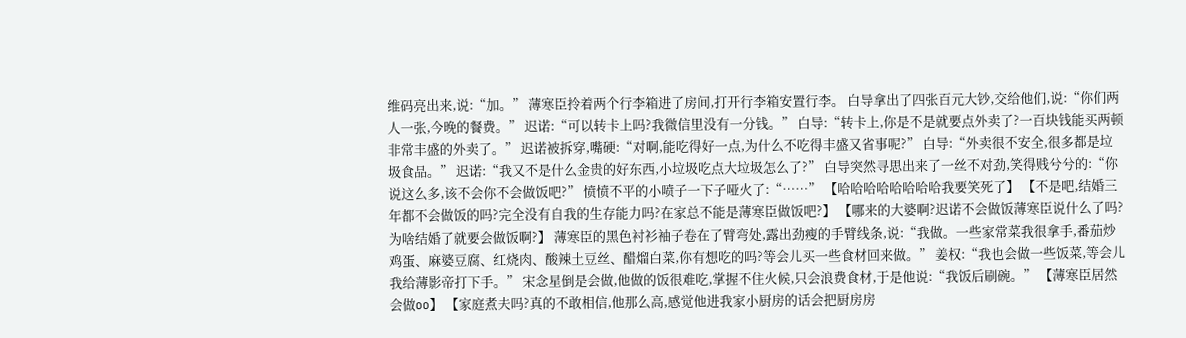维码亮出来,说:“加。” 薄寒臣拎着两个行李箱进了房间,打开行李箱安置行李。 白导拿出了四张百元大钞,交给他们,说:“你们两人一张,今晚的餐费。” 迟诺:“可以转卡上吗?我微信里没有一分钱。” 白导:“转卡上,你是不是就要点外卖了?一百块钱能买两顿非常丰盛的外卖了。” 迟诺被拆穿,嘴硬:“对啊,能吃得好一点,为什么不吃得丰盛又省事呢?” 白导:“外卖很不安全,很多都是垃圾食品。” 迟诺:“我又不是什么金贵的好东西,小垃圾吃点大垃圾怎么了?” 白导突然寻思出来了一丝不对劲,笑得贱兮兮的:“你说这么多,该不会你不会做饭吧?” 愤愤不平的小喷子一下子哑火了:“……” 【哈哈哈哈哈哈哈哈我要笑死了】 【不是吧,结婚三年都不会做饭的吗?完全没有自我的生存能力吗?在家总不能是薄寒臣做饭吧?】 【哪来的大婆啊?迟诺不会做饭薄寒臣说什么了吗?为啥结婚了就要会做饭啊?】 薄寒臣的黑色衬衫袖子卷在了臂弯处,露出劲瘦的手臂线条,说:“我做。一些家常菜我很拿手,番茄炒鸡蛋、麻婆豆腐、红烧肉、酸辣土豆丝、醋熘白菜,你有想吃的吗?等会儿买一些食材回来做。” 姜权:“我也会做一些饭菜,等会儿我给薄影帝打下手。” 宋念星倒是会做,他做的饭很难吃,掌握不住火候,只会浪费食材,于是他说:“我饭后刷碗。” 【薄寒臣居然会做oo】 【家庭煮夫吗?真的不敢相信,他那么高,感觉他进我家小厨房的话会把厨房房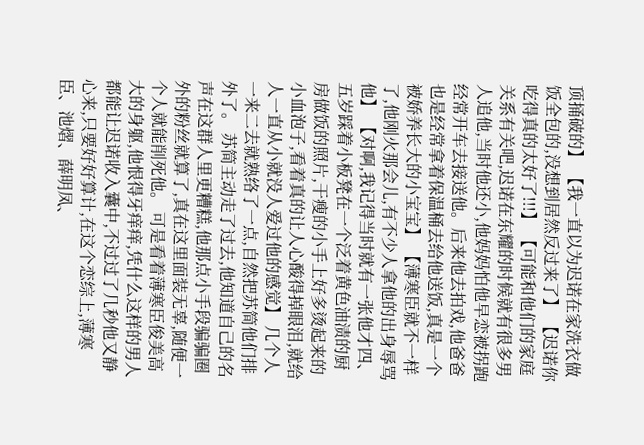顶捅破的】 【我一直以为迟诺在家洗衣做饭全包的,没想到居然反过来了】 【迟诺你吃得真的太好了!!!】 【可能和他们的家庭关系有关吧,迟诺在东耀的时候就有很多男人追他,当时他还小,他妈妈怕他早恋被拐跑经常开车去接送他。后来他去拍戏,他爸爸也是经常拿着保温桶去给他送饭,真是一个被娇养长大的小宝宝】 【薄寒臣就不一样了,他刚火那会儿,有不少人拿他的出身辱骂他】 【对啊,我记得当时就有一张他才四、五岁踩着小板凳在一个泛着黄色油渍的厨房做饭的照片,干瘦的小手上好多烫起来的小血泡子,看着真的让人心酸得掉眼泪,就给人一直从小就没人爱过他的感觉】 几个人一来二去就熟络了一点,自然把苏简他们排外了。 苏简主动走了过去,他知道自己的名声在这群人里更糟糕,他那点小手段骗骗圈外的粉丝就算了,真在这里面装无辜,随便一个人就能削死他。 可是看着薄寒臣俊美高大的身躯,他恨得牙痒痒,凭什么这样的男人都能让迟诺收入囊中,不过过了几秒他又静心来,只要好好算计,在这个恋综上,薄寒臣、池熠、薛明凤、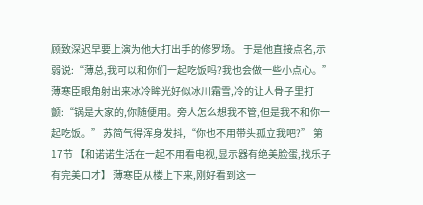顾致深迟早要上演为他大打出手的修罗场。 于是他直接点名,示弱说:“薄总,我可以和你们一起吃饭吗?我也会做一些小点心。” 薄寒臣眼角射出来冰冷眸光好似冰川霜雪,冷的让人骨子里打颤:“锅是大家的,你随便用。旁人怎么想我不管,但是我不和你一起吃饭。” 苏简气得浑身发抖,“你也不用带头孤立我吧?” 第17节 【和诺诺生活在一起不用看电视,显示器有绝美脸蛋,找乐子有完美口才】 薄寒臣从楼上下来,刚好看到这一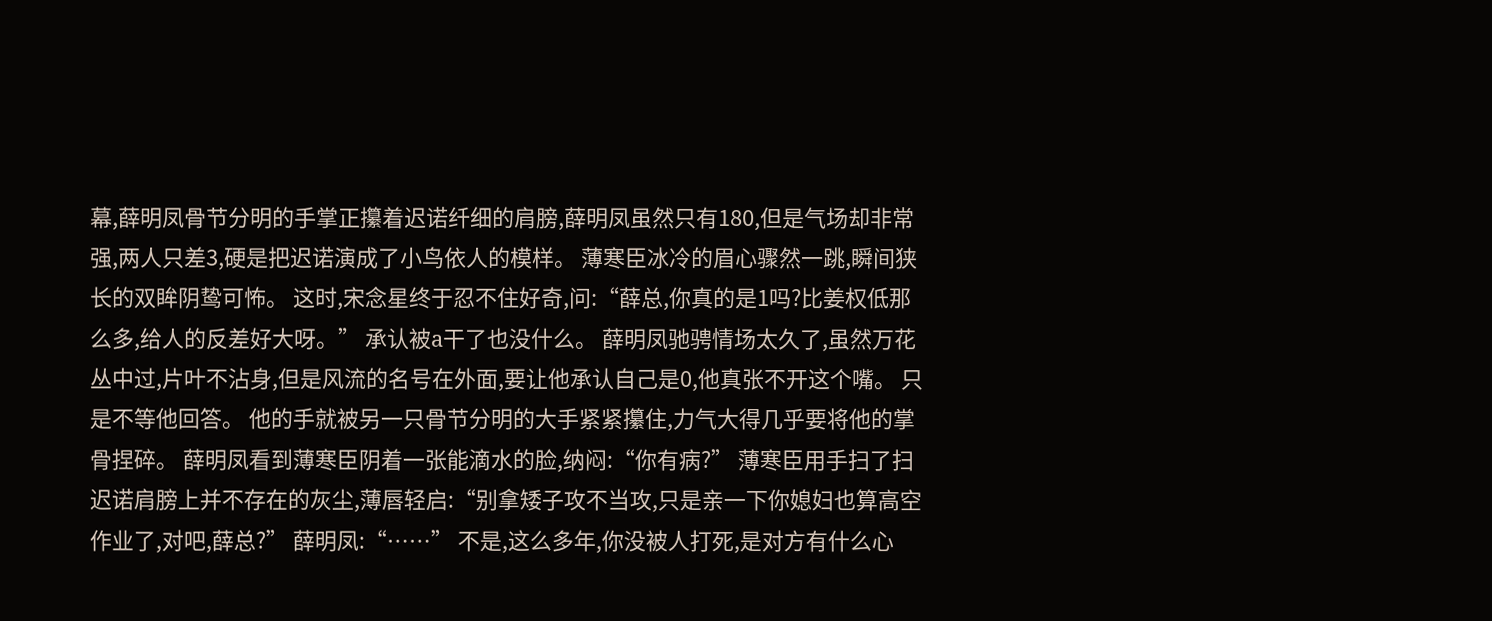幕,薛明凤骨节分明的手掌正攥着迟诺纤细的肩膀,薛明凤虽然只有180,但是气场却非常强,两人只差3,硬是把迟诺演成了小鸟依人的模样。 薄寒臣冰冷的眉心骤然一跳,瞬间狭长的双眸阴鸷可怖。 这时,宋念星终于忍不住好奇,问:“薛总,你真的是1吗?比姜权低那么多,给人的反差好大呀。” 承认被a干了也没什么。 薛明凤驰骋情场太久了,虽然万花丛中过,片叶不沾身,但是风流的名号在外面,要让他承认自己是0,他真张不开这个嘴。 只是不等他回答。 他的手就被另一只骨节分明的大手紧紧攥住,力气大得几乎要将他的掌骨捏碎。 薛明凤看到薄寒臣阴着一张能滴水的脸,纳闷:“你有病?” 薄寒臣用手扫了扫迟诺肩膀上并不存在的灰尘,薄唇轻启:“别拿矮子攻不当攻,只是亲一下你媳妇也算高空作业了,对吧,薛总?” 薛明凤:“……” 不是,这么多年,你没被人打死,是对方有什么心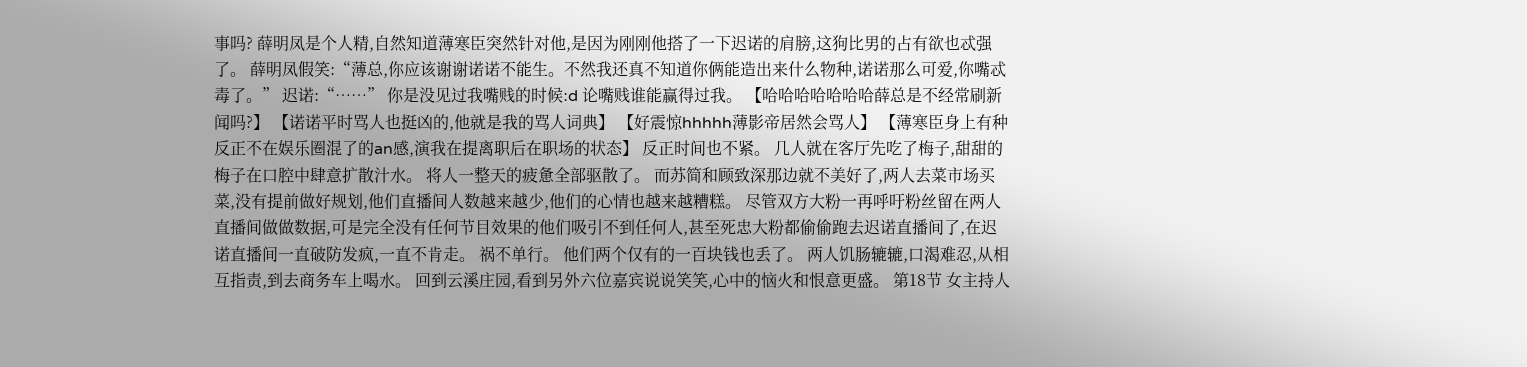事吗? 薛明凤是个人精,自然知道薄寒臣突然针对他,是因为刚刚他搭了一下迟诺的肩膀,这狗比男的占有欲也忒强了。 薛明凤假笑:“薄总,你应该谢谢诺诺不能生。不然我还真不知道你俩能造出来什么物种,诺诺那么可爱,你嘴忒毒了。” 迟诺:“……” 你是没见过我嘴贱的时候:d 论嘴贱谁能赢得过我。 【哈哈哈哈哈哈哈薛总是不经常刷新闻吗?】 【诺诺平时骂人也挺凶的,他就是我的骂人词典】 【好震惊hhhhh薄影帝居然会骂人】 【薄寒臣身上有种反正不在娱乐圈混了的an感,演我在提离职后在职场的状态】 反正时间也不紧。 几人就在客厅先吃了梅子,甜甜的梅子在口腔中肆意扩散汁水。 将人一整天的疲惫全部驱散了。 而苏简和顾致深那边就不美好了,两人去菜市场买菜,没有提前做好规划,他们直播间人数越来越少,他们的心情也越来越糟糕。 尽管双方大粉一再呼吁粉丝留在两人直播间做做数据,可是完全没有任何节目效果的他们吸引不到任何人,甚至死忠大粉都偷偷跑去迟诺直播间了,在迟诺直播间一直破防发疯,一直不肯走。 祸不单行。 他们两个仅有的一百块钱也丢了。 两人饥肠辘辘,口渴难忍,从相互指责,到去商务车上喝水。 回到云溪庄园,看到另外六位嘉宾说说笑笑,心中的恼火和恨意更盛。 第18节 女主持人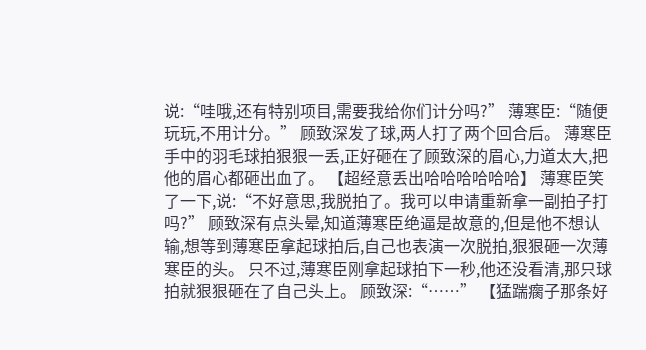说:“哇哦,还有特别项目,需要我给你们计分吗?” 薄寒臣:“随便玩玩,不用计分。” 顾致深发了球,两人打了两个回合后。 薄寒臣手中的羽毛球拍狠狠一丢,正好砸在了顾致深的眉心,力道太大,把他的眉心都砸出血了。 【超经意丢出哈哈哈哈哈哈】 薄寒臣笑了一下,说:“不好意思,我脱拍了。我可以申请重新拿一副拍子打吗?” 顾致深有点头晕,知道薄寒臣绝逼是故意的,但是他不想认输,想等到薄寒臣拿起球拍后,自己也表演一次脱拍,狠狠砸一次薄寒臣的头。 只不过,薄寒臣刚拿起球拍下一秒,他还没看清,那只球拍就狠狠砸在了自己头上。 顾致深:“……” 【猛踹瘸子那条好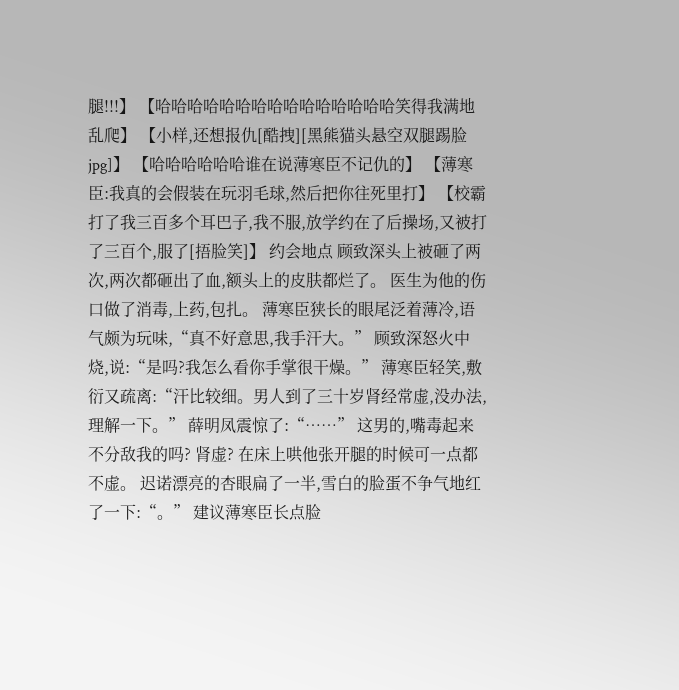腿!!!】 【哈哈哈哈哈哈哈哈哈哈哈哈哈哈哈笑得我满地乱爬】 【小样,还想报仇[酷拽][黑熊猫头悬空双腿踢脸jpg]】 【哈哈哈哈哈哈谁在说薄寒臣不记仇的】 【薄寒臣:我真的会假装在玩羽毛球,然后把你往死里打】 【校霸打了我三百多个耳巴子,我不服,放学约在了后操场,又被打了三百个,服了[捂脸笑]】 约会地点 顾致深头上被砸了两次,两次都砸出了血,额头上的皮肤都烂了。 医生为他的伤口做了消毒,上药,包扎。 薄寒臣狭长的眼尾泛着薄冷,语气颇为玩味,“真不好意思,我手汗大。” 顾致深怒火中烧,说:“是吗?我怎么看你手掌很干燥。” 薄寒臣轻笑,敷衍又疏离:“汗比较细。男人到了三十岁肾经常虚,没办法,理解一下。” 薛明凤震惊了:“……” 这男的,嘴毒起来不分敌我的吗? 肾虚? 在床上哄他张开腿的时候可一点都不虚。 迟诺漂亮的杏眼扁了一半,雪白的脸蛋不争气地红了一下:“。” 建议薄寒臣长点脸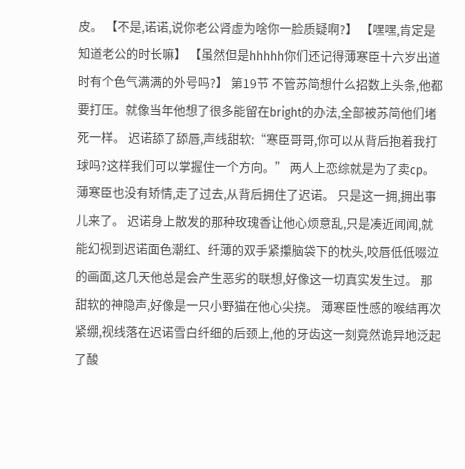皮。 【不是,诺诺,说你老公肾虚为啥你一脸质疑啊?】 【嘿嘿,肯定是知道老公的时长嘛】 【虽然但是hhhhh你们还记得薄寒臣十六岁出道时有个色气满满的外号吗?】 第19节 不管苏简想什么招数上头条,他都要打压。就像当年他想了很多能留在bright的办法,全部被苏简他们堵死一样。 迟诺舔了舔唇,声线甜软:“寒臣哥哥,你可以从背后抱着我打球吗?这样我们可以掌握住一个方向。” 两人上恋综就是为了卖cp。 薄寒臣也没有矫情,走了过去,从背后拥住了迟诺。 只是这一拥,拥出事儿来了。 迟诺身上散发的那种玫瑰香让他心烦意乱,只是凑近闻闻,就能幻视到迟诺面色潮红、纤薄的双手紧攥脑袋下的枕头,咬唇低低啜泣的画面,这几天他总是会产生恶劣的联想,好像这一切真实发生过。 那甜软的神隐声,好像是一只小野猫在他心尖挠。 薄寒臣性感的喉结再次紧绷,视线落在迟诺雪白纤细的后颈上,他的牙齿这一刻竟然诡异地泛起了酸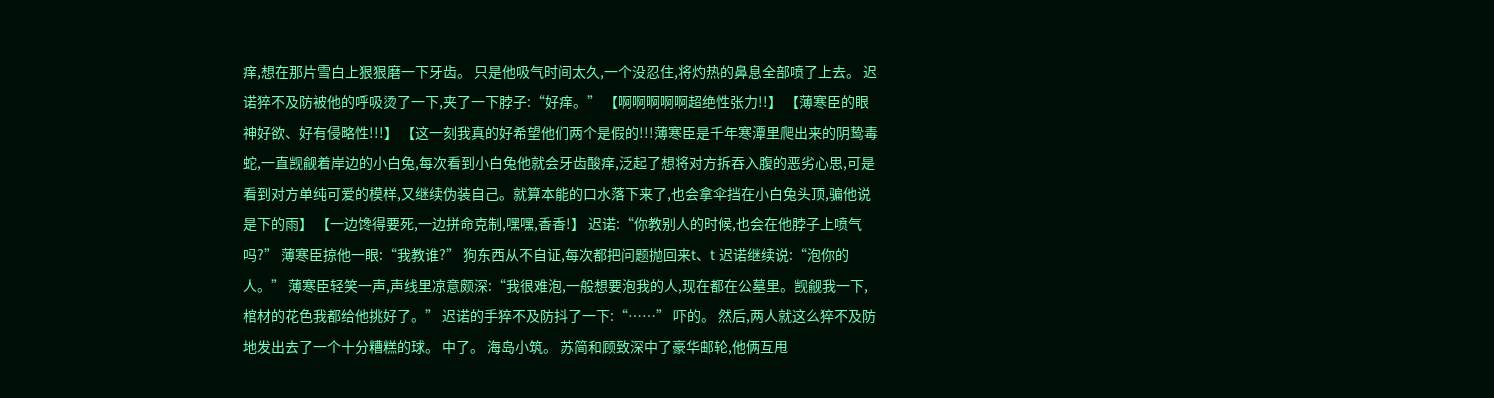痒,想在那片雪白上狠狠磨一下牙齿。 只是他吸气时间太久,一个没忍住,将灼热的鼻息全部喷了上去。 迟诺猝不及防被他的呼吸烫了一下,夹了一下脖子:“好痒。” 【啊啊啊啊啊超绝性张力!!】 【薄寒臣的眼神好欲、好有侵略性!!!】 【这一刻我真的好希望他们两个是假的!!!薄寒臣是千年寒潭里爬出来的阴鸷毒蛇,一直觊觎着岸边的小白兔,每次看到小白兔他就会牙齿酸痒,泛起了想将对方拆吞入腹的恶劣心思,可是看到对方单纯可爱的模样,又继续伪装自己。就算本能的口水落下来了,也会拿伞挡在小白兔头顶,骗他说是下的雨】 【一边馋得要死,一边拼命克制,嘿嘿,香香!】 迟诺:“你教别人的时候,也会在他脖子上喷气吗?” 薄寒臣掠他一眼:“我教谁?” 狗东西从不自证,每次都把问题抛回来t、t 迟诺继续说:“泡你的人。” 薄寒臣轻笑一声,声线里凉意颇深:“我很难泡,一般想要泡我的人,现在都在公墓里。觊觎我一下,棺材的花色我都给他挑好了。” 迟诺的手猝不及防抖了一下:“……” 吓的。 然后,两人就这么猝不及防地发出去了一个十分糟糕的球。 中了。 海岛小筑。 苏简和顾致深中了豪华邮轮,他俩互甩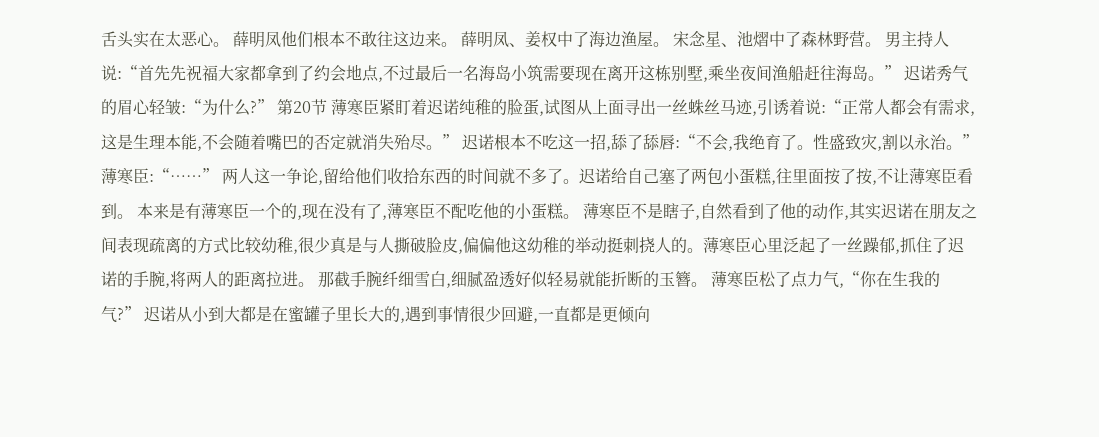舌头实在太恶心。 薛明凤他们根本不敢往这边来。 薛明凤、姜权中了海边渔屋。 宋念星、池熠中了森林野营。 男主持人说:“首先先祝福大家都拿到了约会地点,不过最后一名海岛小筑需要现在离开这栋别墅,乘坐夜间渔船赶往海岛。” 迟诺秀气的眉心轻皱:“为什么?” 第20节 薄寒臣紧盯着迟诺纯稚的脸蛋,试图从上面寻出一丝蛛丝马迹,引诱着说:“正常人都会有需求,这是生理本能,不会随着嘴巴的否定就消失殆尽。” 迟诺根本不吃这一招,舔了舔唇:“不会,我绝育了。性盛致灾,割以永治。” 薄寒臣:“……” 两人这一争论,留给他们收拾东西的时间就不多了。迟诺给自己塞了两包小蛋糕,往里面按了按,不让薄寒臣看到。 本来是有薄寒臣一个的,现在没有了,薄寒臣不配吃他的小蛋糕。 薄寒臣不是瞎子,自然看到了他的动作,其实迟诺在朋友之间表现疏离的方式比较幼稚,很少真是与人撕破脸皮,偏偏他这幼稚的举动挺刺挠人的。薄寒臣心里泛起了一丝躁郁,抓住了迟诺的手腕,将两人的距离拉进。 那截手腕纤细雪白,细腻盈透好似轻易就能折断的玉簪。 薄寒臣松了点力气,“你在生我的气?” 迟诺从小到大都是在蜜罐子里长大的,遇到事情很少回避,一直都是更倾向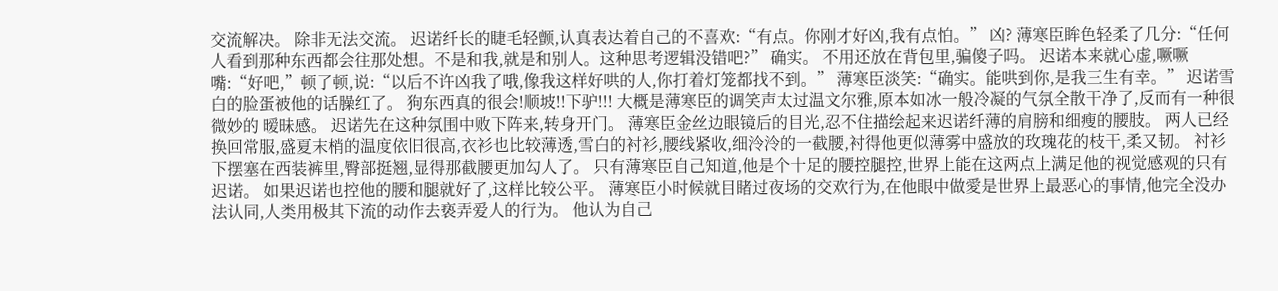交流解决。 除非无法交流。 迟诺纤长的睫毛轻颤,认真表达着自己的不喜欢:“有点。你刚才好凶,我有点怕。” 凶? 薄寒臣眸色轻柔了几分:“任何人看到那种东西都会往那处想。不是和我,就是和别人。这种思考逻辑没错吧?” 确实。 不用还放在背包里,骗傻子吗。 迟诺本来就心虚,噘噘嘴:“好吧,”顿了顿,说:“以后不许凶我了哦,像我这样好哄的人,你打着灯笼都找不到。” 薄寒臣淡笑:“确实。能哄到你,是我三生有幸。” 迟诺雪白的脸蛋被他的话臊红了。 狗东西真的很会!顺坡!!下驴!!! 大概是薄寒臣的调笑声太过温文尔雅,原本如冰一般冷凝的气氛全散干净了,反而有一种很微妙的 暧昧感。 迟诺先在这种氛围中败下阵来,转身开门。 薄寒臣金丝边眼镜后的目光,忍不住描绘起来迟诺纤薄的肩膀和细瘦的腰肢。 两人已经换回常服,盛夏末梢的温度依旧很高,衣衫也比较薄透,雪白的衬衫,腰线紧收,细泠泠的一截腰,衬得他更似薄雾中盛放的玫瑰花的枝干,柔又韧。 衬衫下摆塞在西装裤里,臀部挺翘,显得那截腰更加勾人了。 只有薄寒臣自己知道,他是个十足的腰控腿控,世界上能在这两点上满足他的视觉感观的只有迟诺。 如果迟诺也控他的腰和腿就好了,这样比较公平。 薄寒臣小时候就目睹过夜场的交欢行为,在他眼中做愛是世界上最恶心的事情,他完全没办法认同,人类用极其下流的动作去亵弄爱人的行为。 他认为自己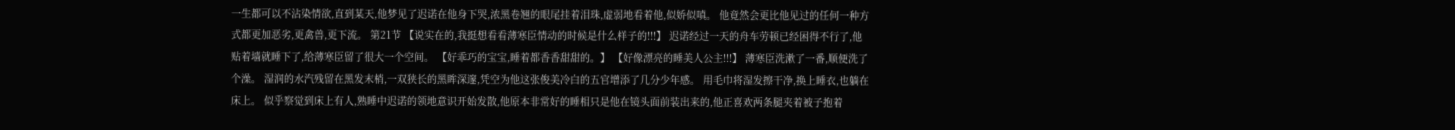一生都可以不沾染情欲,直到某天,他梦见了迟诺在他身下哭,浓黑卷翘的眼尾挂着泪珠,虚弱地看着他,似娇似嗔。 他竟然会更比他见过的任何一种方式都更加恶劣,更禽兽,更下流。 第21节 【说实在的,我挺想看看薄寒臣情动的时候是什么样子的!!!】 迟诺经过一天的舟车劳顿已经困得不行了,他贴着墙就睡下了,给薄寒臣留了很大一个空间。 【好乖巧的宝宝,睡着都香香甜甜的。】 【好像漂亮的睡美人公主!!!】 薄寒臣洗漱了一番,顺便洗了个澡。 湿润的水汽残留在黑发末梢,一双狭长的黑眸深邃,凭空为他这张俊美冷白的五官增添了几分少年感。 用毛巾将湿发擦干净,换上睡衣,也躺在床上。 似乎察觉到床上有人,熟睡中迟诺的领地意识开始发散,他原本非常好的睡相只是他在镜头面前装出来的,他正喜欢两条腿夹着被子抱着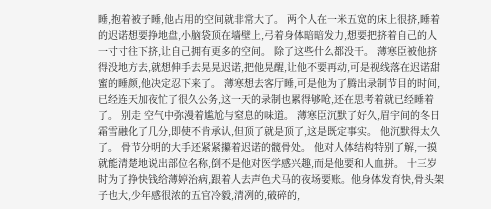睡,抱着被子睡,他占用的空间就非常大了。 两个人在一米五宽的床上很挤,睡着的迟诺想要挣地盘,小脑袋顶在墙壁上,弓着身体暗暗发力,想要把挤着自己的人一寸寸往下挤,让自己拥有更多的空间。 除了这些什么都没干。 薄寒臣被他挤得没地方去,就想伸手去晃晃迟诺,把他晃醒,让他不要再动,可是视线落在迟诺甜蜜的睡颜,他决定忍下来了。 薄寒想去客厅睡,可是他为了腾出录制节目的时间,已经连天加夜忙了很久公务,这一天的录制也累得够呛,还在思考着就已经睡着了。 别走 空气中弥漫着尴尬与窒息的味道。 薄寒臣沉默了好久,眉宇间的冬日霜雪融化了几分,即使不肯承认,但顶了就是顶了,这是既定事实。 他沉默得太久了。 骨节分明的大手还紧紧攥着迟诺的髋骨处。 他对人体结构特别了解,一摸就能清楚地说出部位名称,倒不是他对医学感兴趣,而是他要和人血拼。 十三岁时为了挣快钱给薄婷治病,跟着人去声色犬马的夜场要账。他身体发育快,骨头架子也大,少年感很浓的五官冷毅,清冽的,破碎的,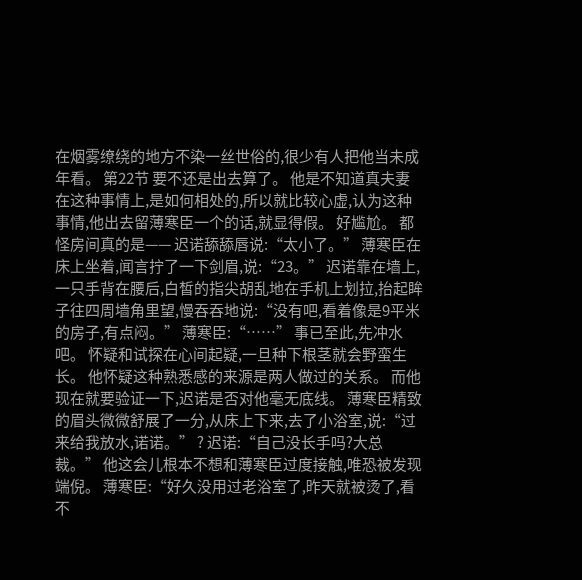在烟雾缭绕的地方不染一丝世俗的,很少有人把他当未成年看。 第22节 要不还是出去算了。 他是不知道真夫妻在这种事情上,是如何相处的,所以就比较心虚,认为这种事情,他出去留薄寒臣一个的话,就显得假。 好尴尬。 都怪房间真的是—— 迟诺舔舔唇说:“太小了。” 薄寒臣在床上坐着,闻言拧了一下剑眉,说:“23。” 迟诺靠在墙上,一只手背在腰后,白皙的指尖胡乱地在手机上划拉,抬起眸子往四周墙角里望,慢吞吞地说:“没有吧,看着像是9平米的房子,有点闷。” 薄寒臣:“……” 事已至此,先冲水吧。 怀疑和试探在心间起疑,一旦种下根茎就会野蛮生长。 他怀疑这种熟悉感的来源是两人做过的关系。 而他现在就要验证一下,迟诺是否对他毫无底线。 薄寒臣精致的眉头微微舒展了一分,从床上下来,去了小浴室,说:“过来给我放水,诺诺。” ? 迟诺:“自己没长手吗?大总裁。” 他这会儿根本不想和薄寒臣过度接触,唯恐被发现端倪。 薄寒臣:“好久没用过老浴室了,昨天就被烫了,看不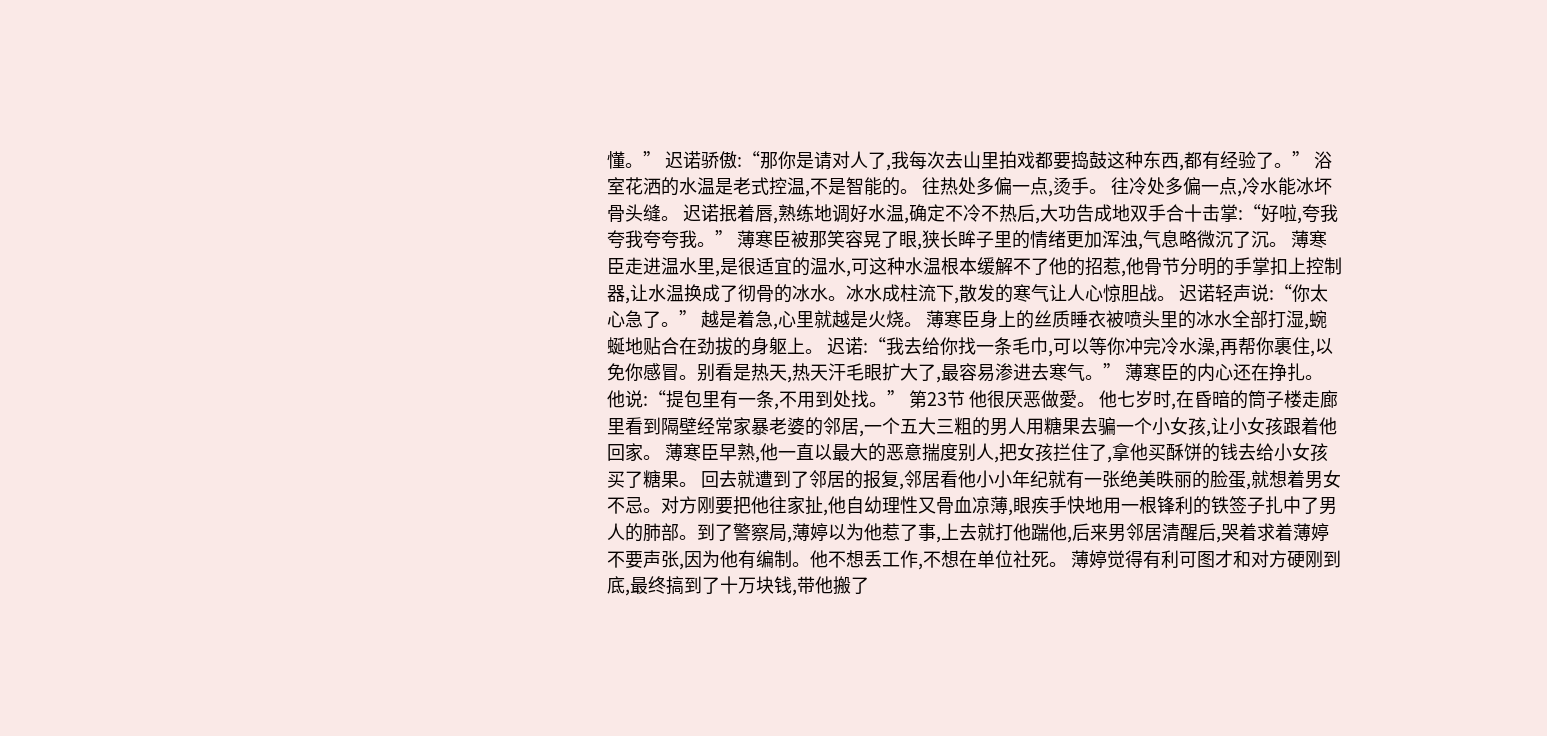懂。” 迟诺骄傲:“那你是请对人了,我每次去山里拍戏都要捣鼓这种东西,都有经验了。” 浴室花洒的水温是老式控温,不是智能的。 往热处多偏一点,烫手。 往冷处多偏一点,冷水能冰坏骨头缝。 迟诺抿着唇,熟练地调好水温,确定不冷不热后,大功告成地双手合十击掌:“好啦,夸我夸我夸夸我。” 薄寒臣被那笑容晃了眼,狭长眸子里的情绪更加浑浊,气息略微沉了沉。 薄寒臣走进温水里,是很适宜的温水,可这种水温根本缓解不了他的招惹,他骨节分明的手掌扣上控制器,让水温换成了彻骨的冰水。冰水成柱流下,散发的寒气让人心惊胆战。 迟诺轻声说:“你太心急了。” 越是着急,心里就越是火烧。 薄寒臣身上的丝质睡衣被喷头里的冰水全部打湿,蜿蜒地贴合在劲拔的身躯上。 迟诺:“我去给你找一条毛巾,可以等你冲完冷水澡,再帮你裹住,以免你感冒。别看是热天,热天汗毛眼扩大了,最容易渗进去寒气。” 薄寒臣的内心还在挣扎。 他说:“提包里有一条,不用到处找。” 第23节 他很厌恶做愛。 他七岁时,在昏暗的筒子楼走廊里看到隔壁经常家暴老婆的邻居,一个五大三粗的男人用糖果去骗一个小女孩,让小女孩跟着他回家。 薄寒臣早熟,他一直以最大的恶意揣度别人,把女孩拦住了,拿他买酥饼的钱去给小女孩买了糖果。 回去就遭到了邻居的报复,邻居看他小小年纪就有一张绝美昳丽的脸蛋,就想着男女不忌。对方刚要把他往家扯,他自幼理性又骨血凉薄,眼疾手快地用一根锋利的铁签子扎中了男人的肺部。到了警察局,薄婷以为他惹了事,上去就打他踹他,后来男邻居清醒后,哭着求着薄婷不要声张,因为他有编制。他不想丢工作,不想在单位社死。 薄婷觉得有利可图才和对方硬刚到底,最终搞到了十万块钱,带他搬了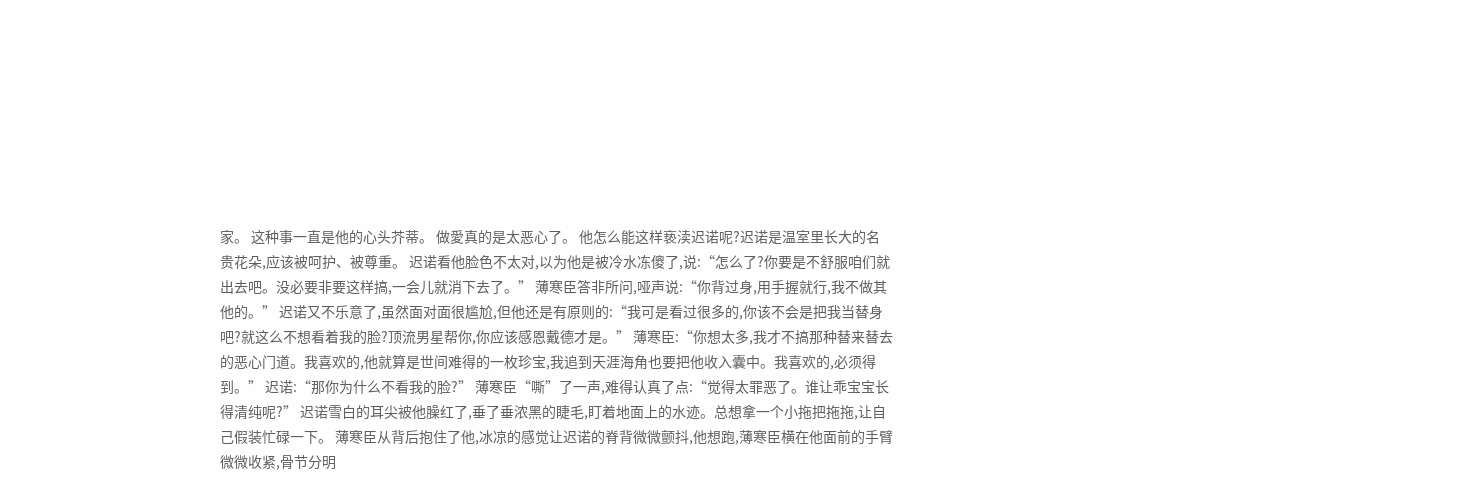家。 这种事一直是他的心头芥蒂。 做愛真的是太恶心了。 他怎么能这样亵渎迟诺呢?迟诺是温室里长大的名贵花朵,应该被呵护、被尊重。 迟诺看他脸色不太对,以为他是被冷水冻傻了,说:“怎么了?你要是不舒服咱们就出去吧。没必要非要这样搞,一会儿就消下去了。” 薄寒臣答非所问,哑声说:“你背过身,用手握就行,我不做其他的。” 迟诺又不乐意了,虽然面对面很尴尬,但他还是有原则的:“我可是看过很多的,你该不会是把我当替身吧?就这么不想看着我的脸?顶流男星帮你,你应该感恩戴德才是。” 薄寒臣:“你想太多,我才不搞那种替来替去的恶心门道。我喜欢的,他就算是世间难得的一枚珍宝,我追到天涯海角也要把他收入囊中。我喜欢的,必须得到。” 迟诺:“那你为什么不看我的脸?” 薄寒臣“嘶”了一声,难得认真了点:“觉得太罪恶了。谁让乖宝宝长得清纯呢?” 迟诺雪白的耳尖被他臊红了,垂了垂浓黑的睫毛,盯着地面上的水迹。总想拿一个小拖把拖拖,让自己假装忙碌一下。 薄寒臣从背后抱住了他,冰凉的感觉让迟诺的脊背微微颤抖,他想跑,薄寒臣横在他面前的手臂微微收紧,骨节分明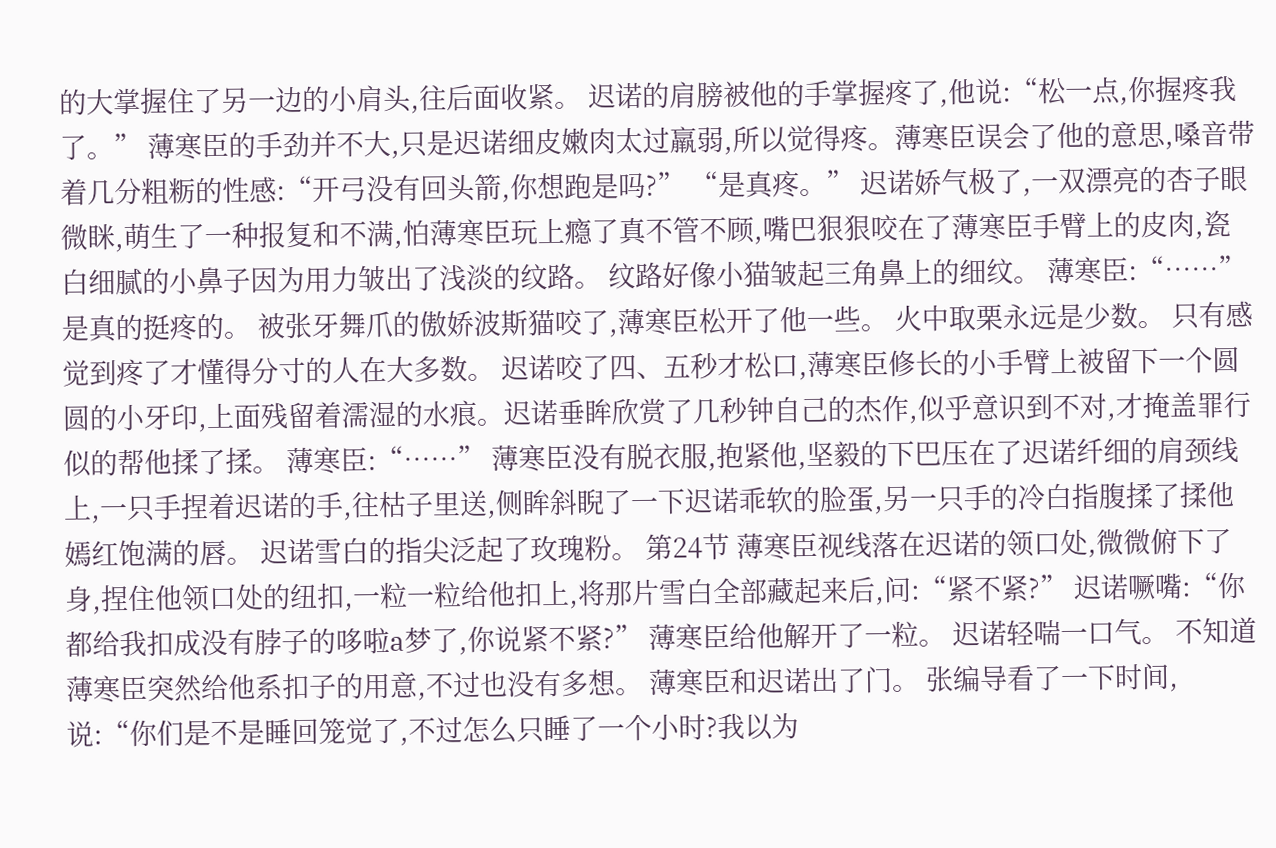的大掌握住了另一边的小肩头,往后面收紧。 迟诺的肩膀被他的手掌握疼了,他说:“松一点,你握疼我了。” 薄寒臣的手劲并不大,只是迟诺细皮嫩肉太过羸弱,所以觉得疼。薄寒臣误会了他的意思,嗓音带着几分粗粝的性感:“开弓没有回头箭,你想跑是吗?” “是真疼。” 迟诺娇气极了,一双漂亮的杏子眼微眯,萌生了一种报复和不满,怕薄寒臣玩上瘾了真不管不顾,嘴巴狠狠咬在了薄寒臣手臂上的皮肉,瓷白细腻的小鼻子因为用力皱出了浅淡的纹路。 纹路好像小猫皱起三角鼻上的细纹。 薄寒臣:“……” 是真的挺疼的。 被张牙舞爪的傲娇波斯猫咬了,薄寒臣松开了他一些。 火中取栗永远是少数。 只有感觉到疼了才懂得分寸的人在大多数。 迟诺咬了四、五秒才松口,薄寒臣修长的小手臂上被留下一个圆圆的小牙印,上面残留着濡湿的水痕。迟诺垂眸欣赏了几秒钟自己的杰作,似乎意识到不对,才掩盖罪行似的帮他揉了揉。 薄寒臣:“……” 薄寒臣没有脱衣服,抱紧他,坚毅的下巴压在了迟诺纤细的肩颈线上,一只手捏着迟诺的手,往枯子里送,侧眸斜睨了一下迟诺乖软的脸蛋,另一只手的冷白指腹揉了揉他嫣红饱满的唇。 迟诺雪白的指尖泛起了玫瑰粉。 第24节 薄寒臣视线落在迟诺的领口处,微微俯下了身,捏住他领口处的纽扣,一粒一粒给他扣上,将那片雪白全部藏起来后,问:“紧不紧?” 迟诺噘嘴:“你都给我扣成没有脖子的哆啦a梦了,你说紧不紧?” 薄寒臣给他解开了一粒。 迟诺轻喘一口气。 不知道薄寒臣突然给他系扣子的用意,不过也没有多想。 薄寒臣和迟诺出了门。 张编导看了一下时间,说:“你们是不是睡回笼觉了,不过怎么只睡了一个小时?我以为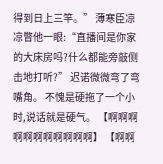得到日上三竿。” 薄寒臣凉凉瞥他一眼:“直播间是你家的大床房吗?什么都能旁敲侧击地打听?” 迟诺微微弯了弯嘴角。 不愧是硬拖了一个小时,说话就是硬气。 【啊啊啊啊啊啊啊啊啊啊啊】 【啊啊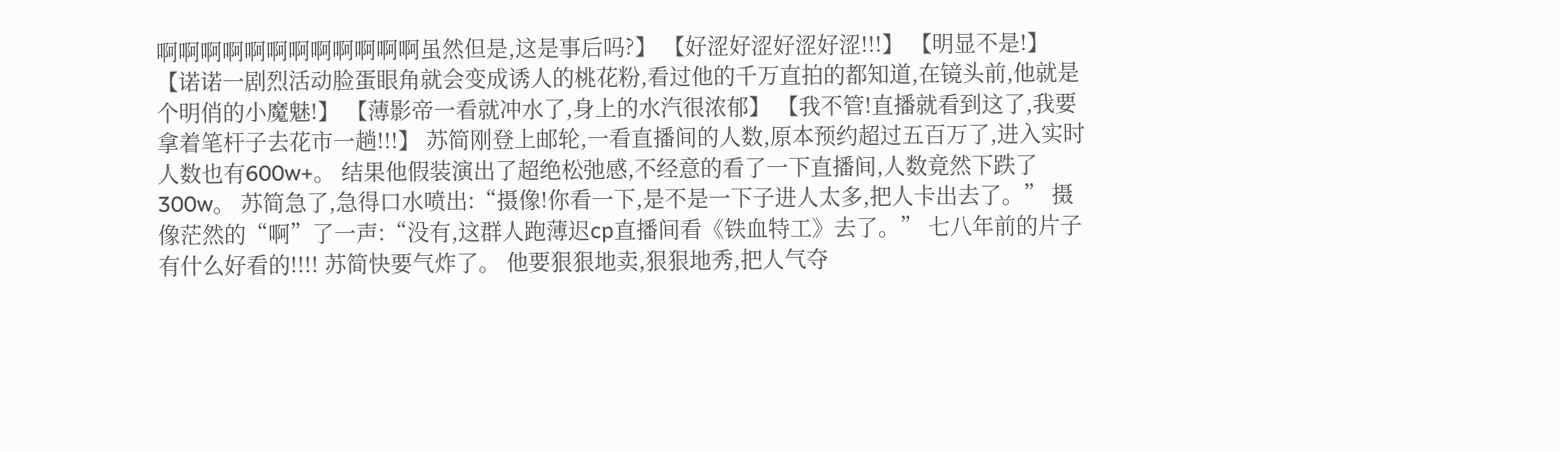啊啊啊啊啊啊啊啊啊啊啊啊虽然但是,这是事后吗?】 【好涩好涩好涩好涩!!!】 【明显不是!】 【诺诺一剧烈活动脸蛋眼角就会变成诱人的桃花粉,看过他的千万直拍的都知道,在镜头前,他就是个明俏的小魔魅!】 【薄影帝一看就冲水了,身上的水汽很浓郁】 【我不管!直播就看到这了,我要拿着笔杆子去花市一趟!!!】 苏简刚登上邮轮,一看直播间的人数,原本预约超过五百万了,进入实时人数也有600w+。 结果他假装演出了超绝松弛感,不经意的看了一下直播间,人数竟然下跌了300w。 苏简急了,急得口水喷出:“摄像!你看一下,是不是一下子进人太多,把人卡出去了。” 摄像茫然的“啊”了一声:“没有,这群人跑薄迟cp直播间看《铁血特工》去了。” 七八年前的片子有什么好看的!!!! 苏简快要气炸了。 他要狠狠地卖,狠狠地秀,把人气夺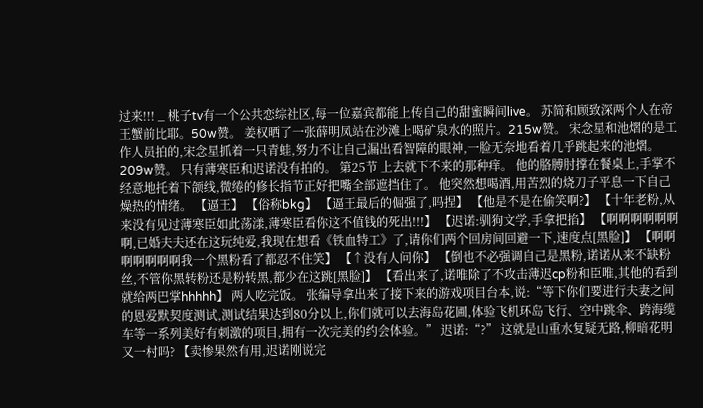过来!!! _ 桃子tv有一个公共恋综社区,每一位嘉宾都能上传自己的甜蜜瞬间live。 苏简和顾致深两个人在帝王蟹前比耶。50w赞。 姜权晒了一张薛明凤站在沙滩上喝矿泉水的照片。215w赞。 宋念星和池熠的是工作人员拍的,宋念星抓着一只青蛙,努力不让自己漏出看智障的眼神,一脸无奈地看着几乎跳起来的池熠。209w赞。 只有薄寒臣和迟诺没有拍的。 第25节 上去就下不来的那种痒。 他的胳膊肘撑在餐桌上,手掌不经意地托着下颌线,微绻的修长指节正好把嘴全部遮挡住了。 他突然想喝酒,用苦烈的烧刀子平息一下自己燥热的情绪。 【逼王】 【俗称bkg】 【逼王最后的倔强了,吗捏】 【他是不是在偷笑啊?】 【十年老粉,从来没有见过薄寒臣如此荡漾,薄寒臣看你这不值钱的死出!!!】 【迟诺:驯狗文学,手拿把掐】 【啊啊啊啊啊啊啊,已婚夫夫还在这玩纯爱,我现在想看《铁血特工》了,请你们两个回房间回避一下,速度点[黑脸]】 【啊啊啊啊啊啊啊我一个黑粉看了都忍不住笑】 【↑没有人问你】 【倒也不必强调自己是黑粉,诺诺从来不缺粉丝,不管你黑转粉还是粉转黑,都少在这跳[黑脸]】 【看出来了,诺唯除了不攻击薄迟cp粉和臣唯,其他的看到就给两巴掌hhhhh】 两人吃完饭。 张编导拿出来了接下来的游戏项目台本,说:“等下你们要进行夫妻之间的恩爱默契度测试,测试结果达到80分以上,你们就可以去海岛花圃,体验飞机环岛飞行、空中跳伞、跨海缆车等一系列美好有刺激的项目,拥有一次完美的约会体验。” 迟诺:“?” 这就是山重水复疑无路,柳暗花明又一村吗? 【卖惨果然有用,迟诺刚说完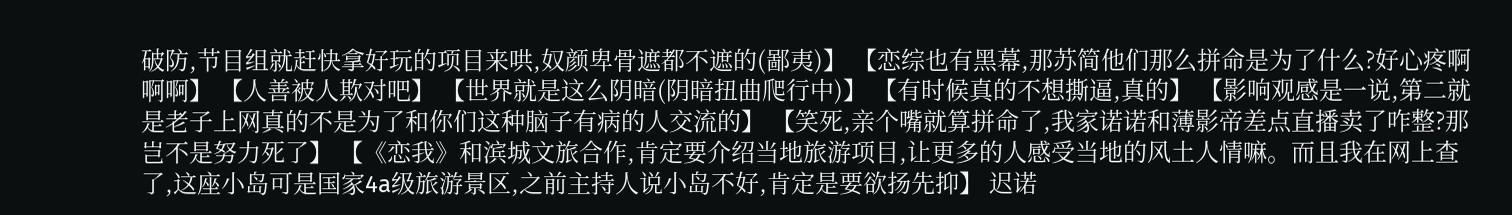破防,节目组就赶快拿好玩的项目来哄,奴颜卑骨遮都不遮的(鄙夷)】 【恋综也有黑幕,那苏简他们那么拼命是为了什么?好心疼啊啊啊】 【人善被人欺对吧】 【世界就是这么阴暗(阴暗扭曲爬行中)】 【有时候真的不想撕逼,真的】 【影响观感是一说,第二就是老子上网真的不是为了和你们这种脑子有病的人交流的】 【笑死,亲个嘴就算拼命了,我家诺诺和薄影帝差点直播卖了咋整?那岂不是努力死了】 【《恋我》和滨城文旅合作,肯定要介绍当地旅游项目,让更多的人感受当地的风土人情嘛。而且我在网上查了,这座小岛可是国家4a级旅游景区,之前主持人说小岛不好,肯定是要欲扬先抑】 迟诺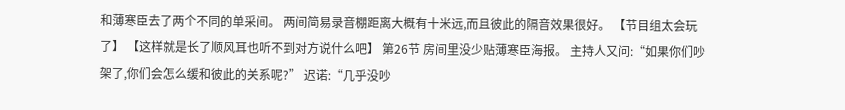和薄寒臣去了两个不同的单采间。 两间简易录音棚距离大概有十米远,而且彼此的隔音效果很好。 【节目组太会玩了】 【这样就是长了顺风耳也听不到对方说什么吧】 第26节 房间里没少贴薄寒臣海报。 主持人又问:“如果你们吵架了,你们会怎么缓和彼此的关系呢?” 迟诺:“几乎没吵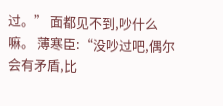过。” 面都见不到,吵什么嘛。 薄寒臣:“没吵过吧,偶尔会有矛盾,比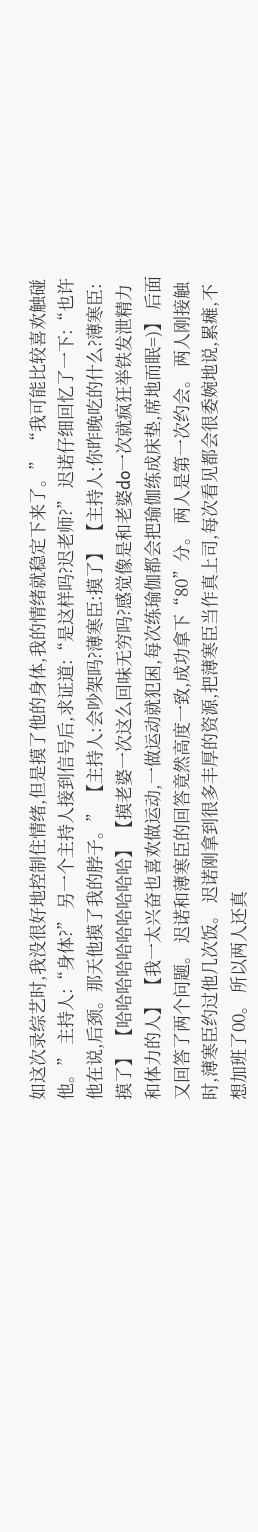如这次录综艺时,我没很好地控制住情绪,但是摸了他的身体,我的情绪就稳定下来了。” “我可能比较喜欢触碰他。” 主持人:“身体?” 另一个主持人接到信号后,求证道:“是这样吗?迟老师?” 迟诺仔细回忆了一下:“也许他在说,后颈。那天他摸了我的脖子。” 【主持人:会吵架吗?薄寒臣:摸了】 【主持人:你昨晚吃的什么?薄寒臣:摸了】 【哈哈哈哈哈哈哈哈哈哈】 【摸老婆一次这么回味无穷吗?感觉像是和老婆do一次就疯狂举铁发泄精力和体力的人】 【我一太兴奋也喜欢做运动,一做运动就犯困,每次练瑜伽都会把瑜伽练成床垫,席地而眠=)】 后面又回答了两个问题。 迟诺和薄寒臣的回答竟然高度一致,成功拿下“80”分。 两人是第一次约会。 两人刚接触时,薄寒臣约过他几次饭。 迟诺刚拿到很多丰厚的资源,把薄寒臣当作真上司,每次看见都会很委婉地说,累瘫,不想加班了00。 所以两人还真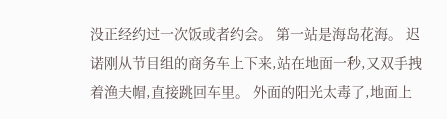没正经约过一次饭或者约会。 第一站是海岛花海。 迟诺刚从节目组的商务车上下来,站在地面一秒,又双手拽着渔夫帽,直接跳回车里。 外面的阳光太毒了,地面上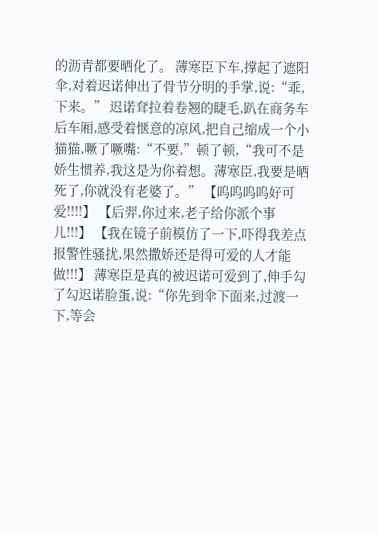的沥青都要晒化了。 薄寒臣下车,撑起了遮阳伞,对着迟诺伸出了骨节分明的手掌,说:“乖,下来。” 迟诺耷拉着卷翘的睫毛,趴在商务车后车厢,感受着惬意的凉风,把自己缩成一个小猫猫,噘了噘嘴:“不要,”顿了顿,“我可不是娇生惯养,我这是为你着想。薄寒臣,我要是晒死了,你就没有老婆了。” 【呜呜呜呜好可爱!!!!】 【后羿,你过来,老子给你派个事儿!!!】 【我在镜子前模仿了一下,吓得我差点报警性骚扰,果然撒娇还是得可爱的人才能做!!!】 薄寒臣是真的被迟诺可爱到了,伸手勾了勾迟诺脸蛋,说:“你先到伞下面来,过渡一下,等会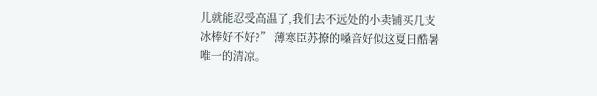儿就能忍受高温了,我们去不远处的小卖铺买几支冰棒好不好?” 薄寒臣苏撩的嗓音好似这夏日酷暑唯一的清凉。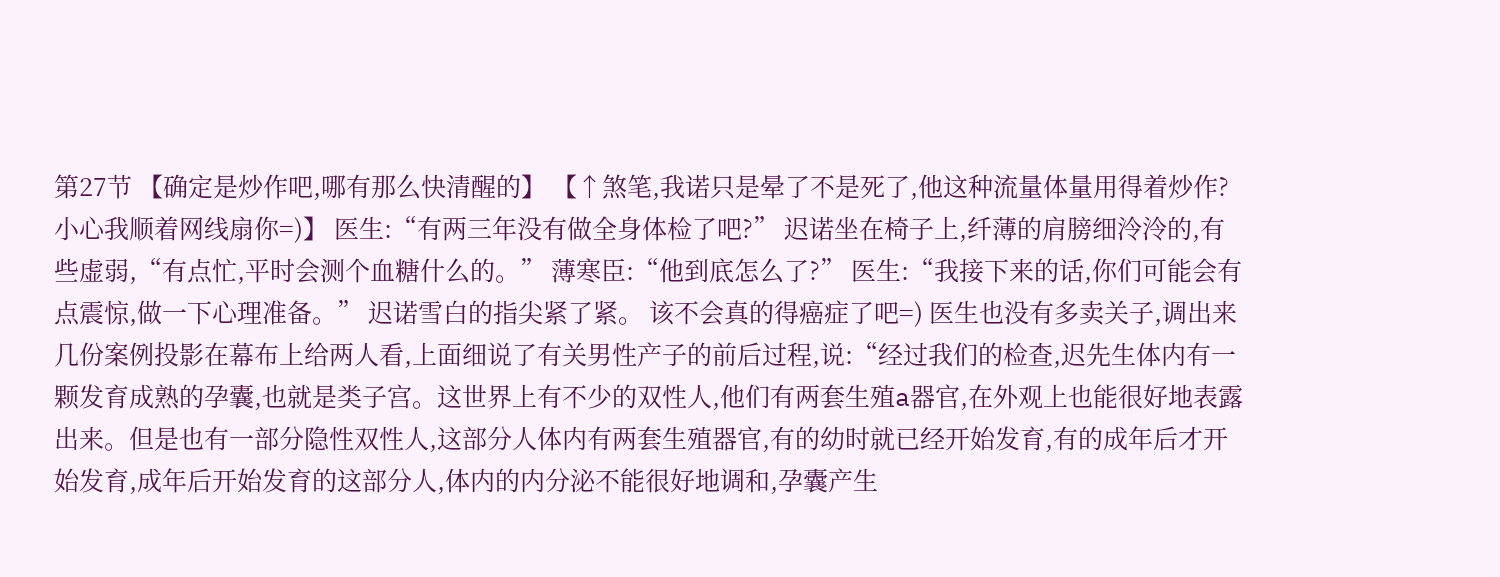第27节 【确定是炒作吧,哪有那么快清醒的】 【↑煞笔,我诺只是晕了不是死了,他这种流量体量用得着炒作?小心我顺着网线扇你=)】 医生:“有两三年没有做全身体检了吧?” 迟诺坐在椅子上,纤薄的肩膀细泠泠的,有些虚弱,“有点忙,平时会测个血糖什么的。” 薄寒臣:“他到底怎么了?” 医生:“我接下来的话,你们可能会有点震惊,做一下心理准备。” 迟诺雪白的指尖紧了紧。 该不会真的得癌症了吧=) 医生也没有多卖关子,调出来几份案例投影在幕布上给两人看,上面细说了有关男性产子的前后过程,说:“经过我们的检查,迟先生体内有一颗发育成熟的孕囊,也就是类子宫。这世界上有不少的双性人,他们有两套生殖a器官,在外观上也能很好地表露出来。但是也有一部分隐性双性人,这部分人体内有两套生殖器官,有的幼时就已经开始发育,有的成年后才开始发育,成年后开始发育的这部分人,体内的内分泌不能很好地调和,孕囊产生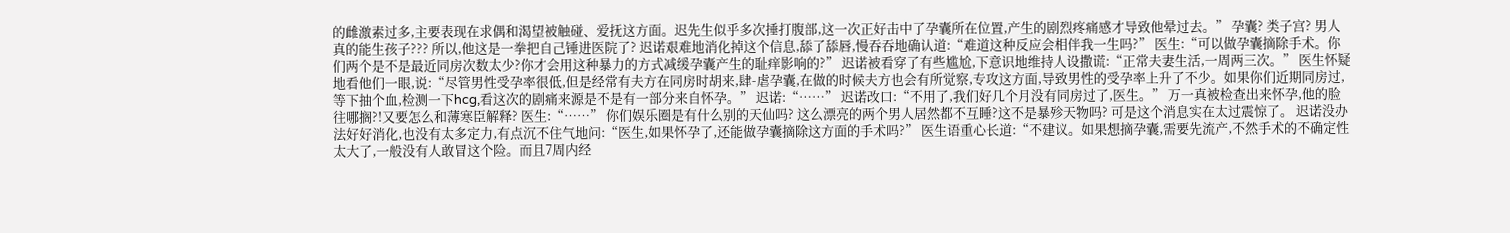的雌激素过多,主要表现在求偶和渴望被触碰、爱抚这方面。迟先生似乎多次捶打腹部,这一次正好击中了孕囊所在位置,产生的剧烈疼痛感才导致他晕过去。” 孕囊? 类子宫? 男人真的能生孩子??? 所以,他这是一拳把自己锤进医院了? 迟诺艰难地消化掉这个信息,舔了舔唇,慢吞吞地确认道:“难道这种反应会相伴我一生吗?” 医生:“可以做孕囊摘除手术。你们两个是不是最近同房次数太少?你才会用这种暴力的方式减缓孕囊产生的耻痒影响的?” 迟诺被看穿了有些尴尬,下意识地维持人设撒谎:“正常夫妻生活,一周两三次。” 医生怀疑地看他们一眼,说:“尽管男性受孕率很低,但是经常有夫方在同房时胡来,肆-虐孕囊,在做的时候夫方也会有所觉察,专攻这方面,导致男性的受孕率上升了不少。如果你们近期同房过,等下抽个血,检测一下hcg,看这次的剧痛来源是不是有一部分来自怀孕。” 迟诺:“……” 迟诺改口:“不用了,我们好几个月没有同房过了,医生。” 万一真被检查出来怀孕,他的脸往哪搁?!又要怎么和薄寒臣解释? 医生:“……” 你们娱乐圈是有什么别的天仙吗? 这么漂亮的两个男人居然都不互睡?这不是暴殄天物吗? 可是这个消息实在太过震惊了。 迟诺没办法好好消化,也没有太多定力,有点沉不住气地问:“医生,如果怀孕了,还能做孕囊摘除这方面的手术吗?” 医生语重心长道:“不建议。如果想摘孕囊,需要先流产,不然手术的不确定性太大了,一般没有人敢冒这个险。而且7周内经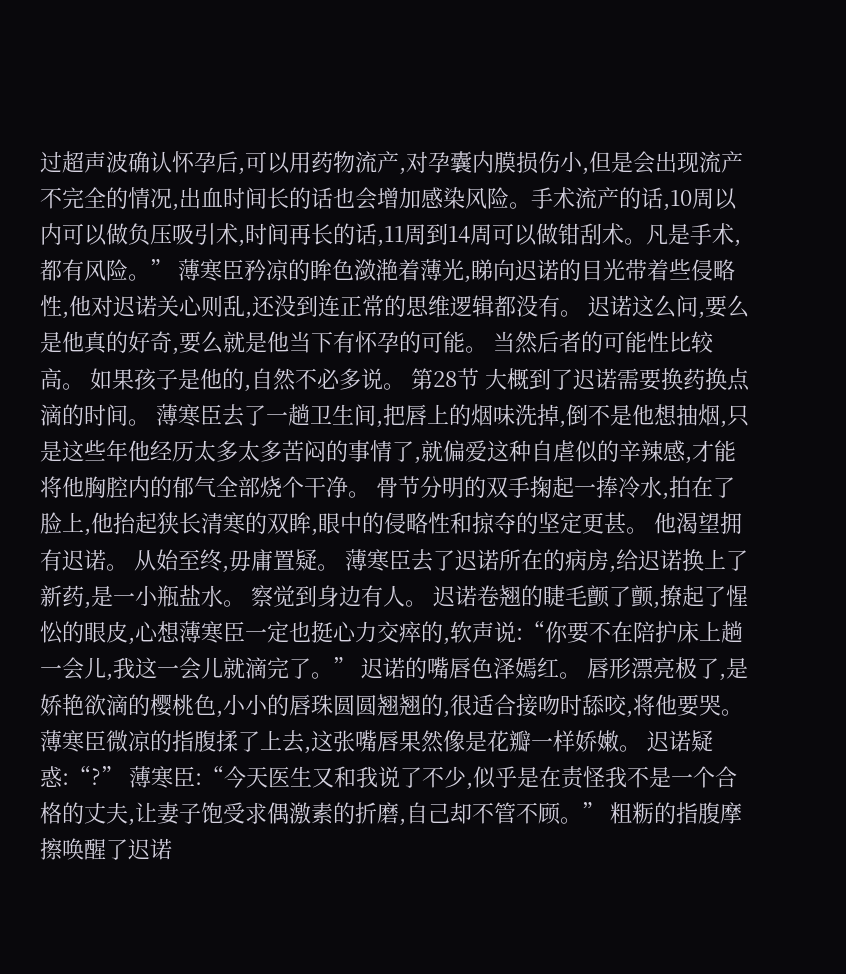过超声波确认怀孕后,可以用药物流产,对孕囊内膜损伤小,但是会出现流产不完全的情况,出血时间长的话也会增加感染风险。手术流产的话,10周以内可以做负压吸引术,时间再长的话,11周到14周可以做钳刮术。凡是手术,都有风险。” 薄寒臣矜凉的眸色潋滟着薄光,睇向迟诺的目光带着些侵略性,他对迟诺关心则乱,还没到连正常的思维逻辑都没有。 迟诺这么问,要么是他真的好奇,要么就是他当下有怀孕的可能。 当然后者的可能性比较高。 如果孩子是他的,自然不必多说。 第28节 大概到了迟诺需要换药换点滴的时间。 薄寒臣去了一趟卫生间,把唇上的烟味洗掉,倒不是他想抽烟,只是这些年他经历太多太多苦闷的事情了,就偏爱这种自虐似的辛辣感,才能将他胸腔内的郁气全部烧个干净。 骨节分明的双手掬起一捧冷水,拍在了脸上,他抬起狭长清寒的双眸,眼中的侵略性和掠夺的坚定更甚。 他渴望拥有迟诺。 从始至终,毋庸置疑。 薄寒臣去了迟诺所在的病房,给迟诺换上了新药,是一小瓶盐水。 察觉到身边有人。 迟诺卷翘的睫毛颤了颤,撩起了惺忪的眼皮,心想薄寒臣一定也挺心力交瘁的,软声说:“你要不在陪护床上趟一会儿,我这一会儿就滴完了。” 迟诺的嘴唇色泽嫣红。 唇形漂亮极了,是娇艳欲滴的樱桃色,小小的唇珠圆圆翘翘的,很适合接吻时舔咬,将他要哭。 薄寒臣微凉的指腹揉了上去,这张嘴唇果然像是花瓣一样娇嫩。 迟诺疑惑:“?” 薄寒臣:“今天医生又和我说了不少,似乎是在责怪我不是一个合格的丈夫,让妻子饱受求偶激素的折磨,自己却不管不顾。” 粗粝的指腹摩擦唤醒了迟诺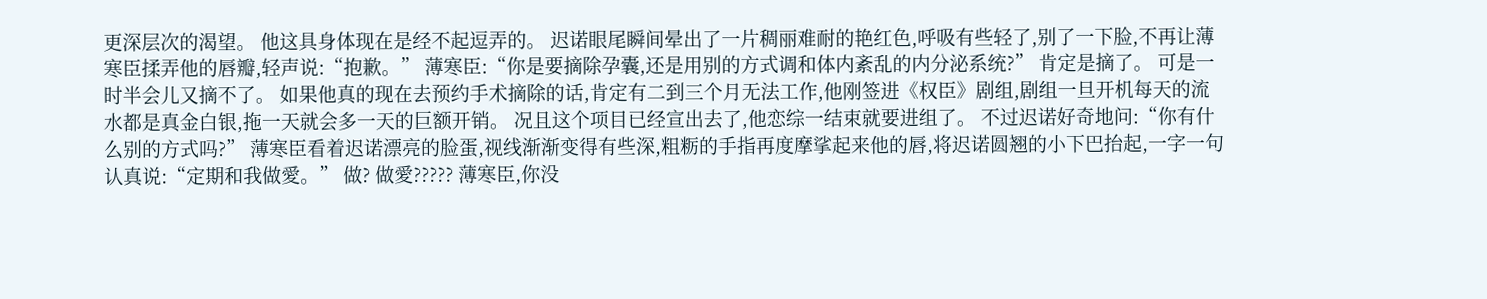更深层次的渴望。 他这具身体现在是经不起逗弄的。 迟诺眼尾瞬间晕出了一片稠丽难耐的艳红色,呼吸有些轻了,别了一下脸,不再让薄寒臣揉弄他的唇瓣,轻声说:“抱歉。” 薄寒臣:“你是要摘除孕囊,还是用别的方式调和体内紊乱的内分泌系统?” 肯定是摘了。 可是一时半会儿又摘不了。 如果他真的现在去预约手术摘除的话,肯定有二到三个月无法工作,他刚签进《权臣》剧组,剧组一旦开机每天的流水都是真金白银,拖一天就会多一天的巨额开销。 况且这个项目已经宣出去了,他恋综一结束就要进组了。 不过迟诺好奇地问:“你有什么别的方式吗?” 薄寒臣看着迟诺漂亮的脸蛋,视线渐渐变得有些深,粗粝的手指再度摩挲起来他的唇,将迟诺圆翘的小下巴抬起,一字一句认真说:“定期和我做愛。” 做? 做愛????? 薄寒臣,你没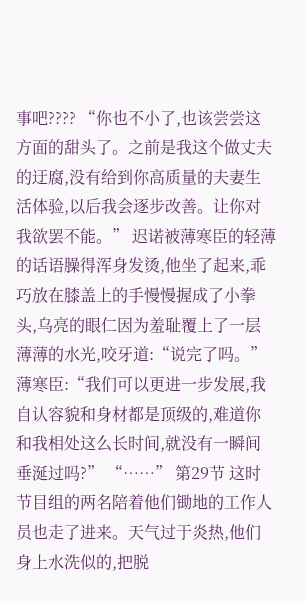事吧???? “你也不小了,也该尝尝这方面的甜头了。之前是我这个做丈夫的迂腐,没有给到你高质量的夫妻生活体验,以后我会逐步改善。让你对我欲罢不能。” 迟诺被薄寒臣的轻薄的话语臊得浑身发烫,他坐了起来,乖巧放在膝盖上的手慢慢握成了小拳头,乌亮的眼仁因为羞耻覆上了一层薄薄的水光,咬牙道:“说完了吗。” 薄寒臣:“我们可以更进一步发展,我自认容貌和身材都是顶级的,难道你和我相处这么长时间,就没有一瞬间垂涎过吗?” “……” 第29节 这时节目组的两名陪着他们锄地的工作人员也走了进来。天气过于炎热,他们身上水洗似的,把脱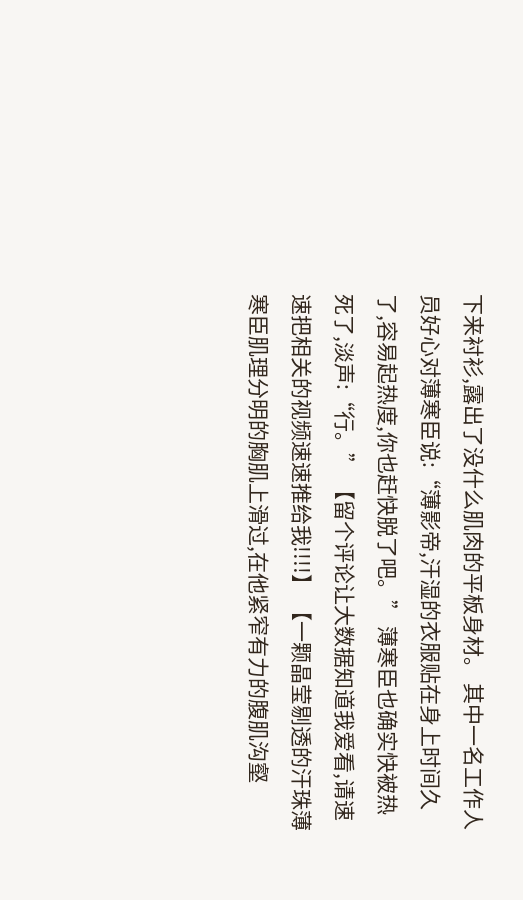下来衬衫,露出了没什么肌肉的平板身材。 其中一名工作人员好心对薄寒臣说:“薄影帝,汗湿的衣服贴在身上时间久了,容易起热度,你也赶快脱了吧。” 薄寒臣也确实快被热死了,淡声:“行。” 【留个评论让大数据知道我爱看,请速速把相关的视频速速推给我!!!!】 【一颗晶莹剔透的汗珠薄寒臣肌理分明的胸肌上滑过,在他紧窄有力的腹肌沟壑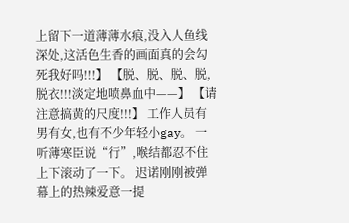上留下一道薄薄水痕,没入人鱼线深处,这活色生香的画面真的会勾死我好吗!!!】 【脱、脱、脱、脱,脱衣!!!淡定地喷鼻血中——】 【请注意搞黄的尺度!!!】 工作人员有男有女,也有不少年轻小gay。 一听薄寒臣说“行”,喉结都忍不住上下滚动了一下。 迟诺刚刚被弹幕上的热辣爱意一提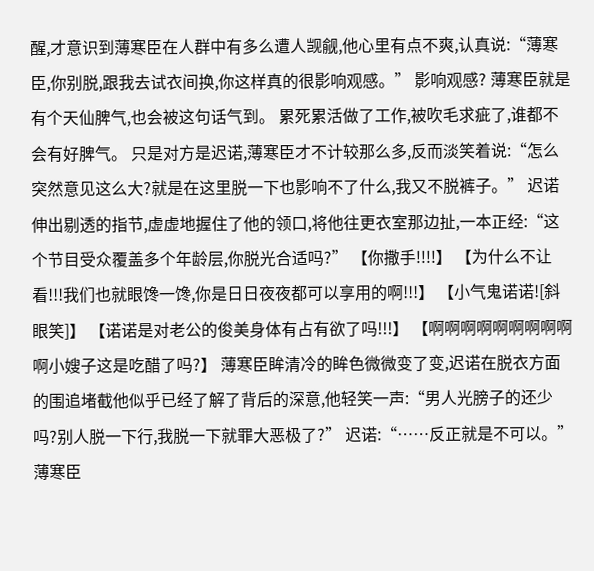醒,才意识到薄寒臣在人群中有多么遭人觊觎,他心里有点不爽,认真说:“薄寒臣,你别脱,跟我去试衣间换,你这样真的很影响观感。” 影响观感? 薄寒臣就是有个天仙脾气,也会被这句话气到。 累死累活做了工作,被吹毛求疵了,谁都不会有好脾气。 只是对方是迟诺,薄寒臣才不计较那么多,反而淡笑着说:“怎么突然意见这么大?就是在这里脱一下也影响不了什么,我又不脱裤子。” 迟诺伸出剔透的指节,虚虚地握住了他的领口,将他往更衣室那边扯,一本正经:“这个节目受众覆盖多个年龄层,你脱光合适吗?” 【你撒手!!!!】 【为什么不让看!!!我们也就眼馋一馋,你是日日夜夜都可以享用的啊!!!】 【小气鬼诺诺![斜眼笑]】 【诺诺是对老公的俊美身体有占有欲了吗!!!】 【啊啊啊啊啊啊啊啊啊啊小嫂子这是吃醋了吗?】 薄寒臣眸清冷的眸色微微变了变,迟诺在脱衣方面的围追堵截他似乎已经了解了背后的深意,他轻笑一声:“男人光膀子的还少吗?别人脱一下行,我脱一下就罪大恶极了?” 迟诺:“……反正就是不可以。” 薄寒臣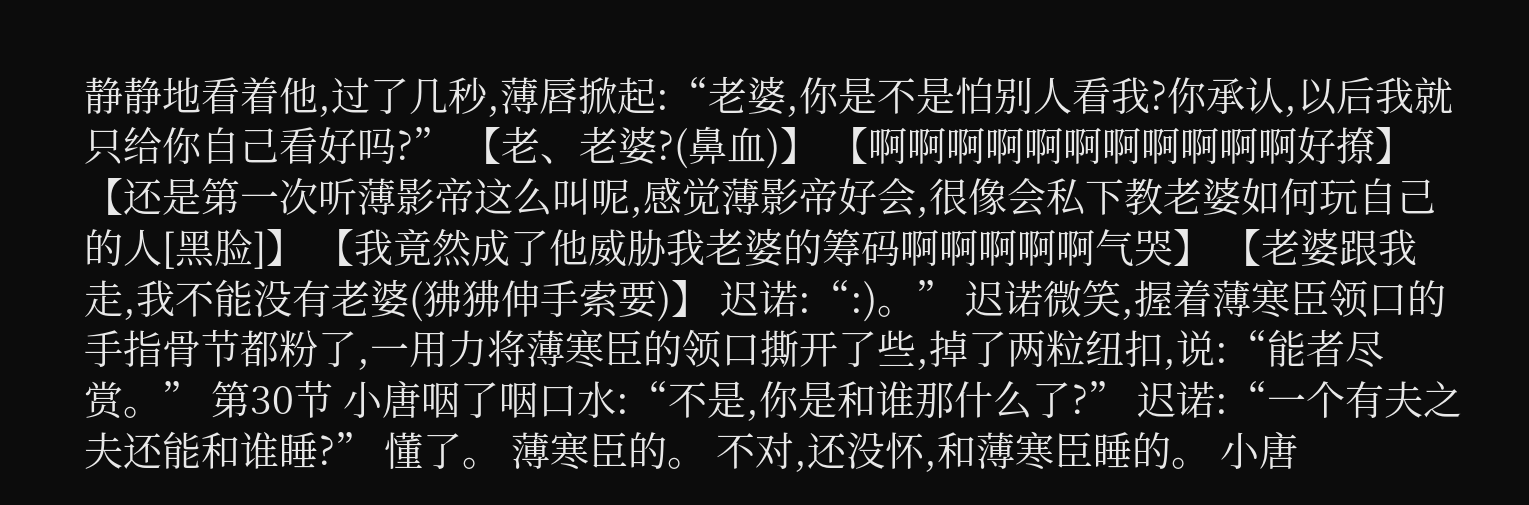静静地看着他,过了几秒,薄唇掀起:“老婆,你是不是怕别人看我?你承认,以后我就只给你自己看好吗?” 【老、老婆?(鼻血)】 【啊啊啊啊啊啊啊啊啊啊啊好撩】 【还是第一次听薄影帝这么叫呢,感觉薄影帝好会,很像会私下教老婆如何玩自己的人[黑脸]】 【我竟然成了他威胁我老婆的筹码啊啊啊啊啊气哭】 【老婆跟我走,我不能没有老婆(狒狒伸手索要)】 迟诺:“:)。” 迟诺微笑,握着薄寒臣领口的手指骨节都粉了,一用力将薄寒臣的领口撕开了些,掉了两粒纽扣,说:“能者尽赏。” 第30节 小唐咽了咽口水:“不是,你是和谁那什么了?” 迟诺:“一个有夫之夫还能和谁睡?” 懂了。 薄寒臣的。 不对,还没怀,和薄寒臣睡的。 小唐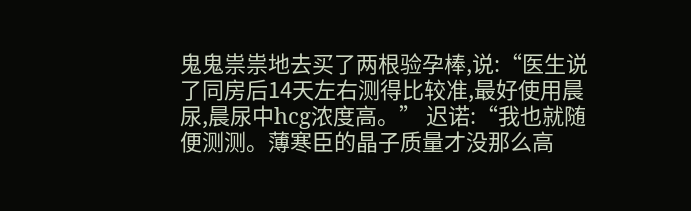鬼鬼祟祟地去买了两根验孕棒,说:“医生说了同房后14天左右测得比较准,最好使用晨尿,晨尿中hcg浓度高。” 迟诺:“我也就随便测测。薄寒臣的晶子质量才没那么高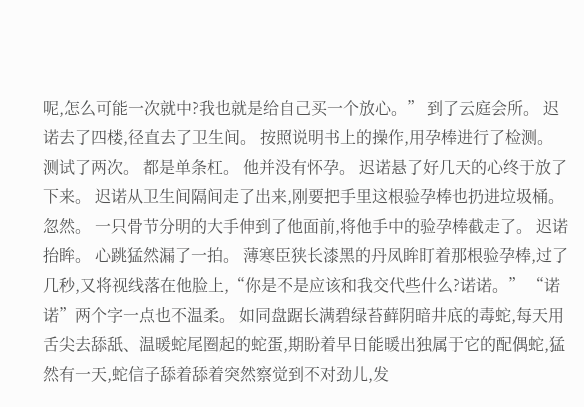呢,怎么可能一次就中?我也就是给自己买一个放心。” 到了云庭会所。 迟诺去了四楼,径直去了卫生间。 按照说明书上的操作,用孕棒进行了检测。 测试了两次。 都是单条杠。 他并没有怀孕。 迟诺悬了好几天的心终于放了下来。 迟诺从卫生间隔间走了出来,刚要把手里这根验孕棒也扔进垃圾桶。 忽然。 一只骨节分明的大手伸到了他面前,将他手中的验孕棒截走了。 迟诺抬眸。 心跳猛然漏了一拍。 薄寒臣狭长漆黑的丹凤眸盯着那根验孕棒,过了几秒,又将视线落在他脸上,“你是不是应该和我交代些什么?诺诺。” “诺诺”两个字一点也不温柔。 如同盘踞长满碧绿苔藓阴暗井底的毒蛇,每天用舌尖去舔舐、温暖蛇尾圈起的蛇蛋,期盼着早日能暖出独属于它的配偶蛇,猛然有一天,蛇信子舔着舔着突然察觉到不对劲儿,发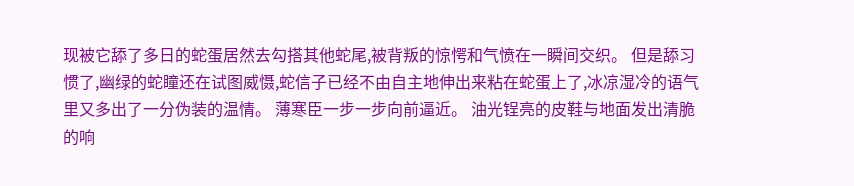现被它舔了多日的蛇蛋居然去勾搭其他蛇尾,被背叛的惊愕和气愤在一瞬间交织。 但是舔习惯了,幽绿的蛇瞳还在试图威慑,蛇信子已经不由自主地伸出来粘在蛇蛋上了,冰凉湿冷的语气里又多出了一分伪装的温情。 薄寒臣一步一步向前逼近。 油光锃亮的皮鞋与地面发出清脆的响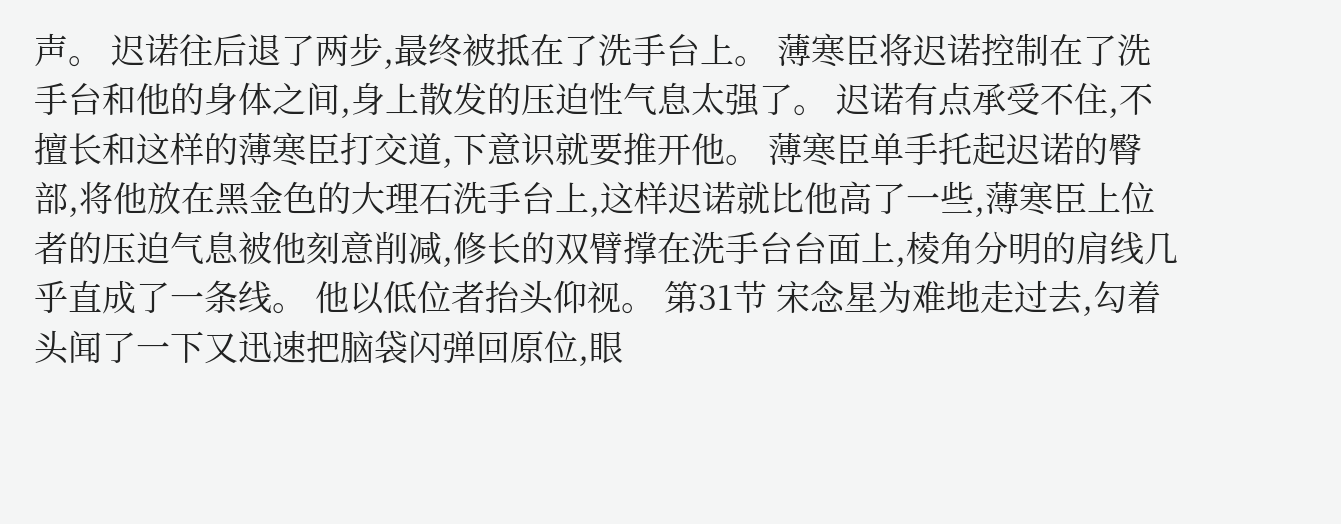声。 迟诺往后退了两步,最终被抵在了洗手台上。 薄寒臣将迟诺控制在了洗手台和他的身体之间,身上散发的压迫性气息太强了。 迟诺有点承受不住,不擅长和这样的薄寒臣打交道,下意识就要推开他。 薄寒臣单手托起迟诺的臀部,将他放在黑金色的大理石洗手台上,这样迟诺就比他高了一些,薄寒臣上位者的压迫气息被他刻意削减,修长的双臂撑在洗手台台面上,棱角分明的肩线几乎直成了一条线。 他以低位者抬头仰视。 第31节 宋念星为难地走过去,勾着头闻了一下又迅速把脑袋闪弹回原位,眼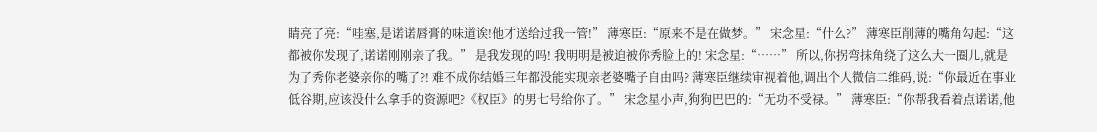睛亮了亮:“哇塞,是诺诺唇膏的味道诶!他才送给过我一管!” 薄寒臣:“原来不是在做梦。” 宋念星:“什么?” 薄寒臣削薄的嘴角勾起:“这都被你发现了,诺诺刚刚亲了我。” 是我发现的吗! 我明明是被迫被你秀脸上的! 宋念星:“……” 所以,你拐弯抹角绕了这么大一圈儿,就是为了秀你老婆亲你的嘴了?! 难不成你结婚三年都没能实现亲老婆嘴子自由吗? 薄寒臣继续审视着他,调出个人微信二维码,说:“你最近在事业低谷期,应该没什么拿手的资源吧?《权臣》的男七号给你了。” 宋念星小声,狗狗巴巴的:“无功不受禄。” 薄寒臣:“你帮我看着点诺诺,他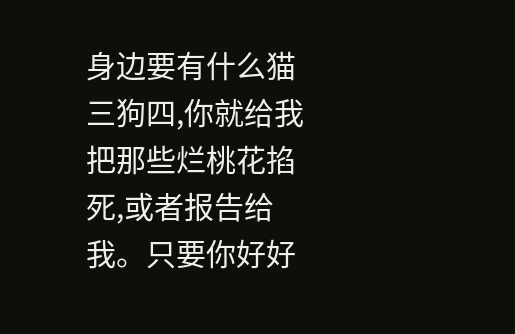身边要有什么猫三狗四,你就给我把那些烂桃花掐死,或者报告给我。只要你好好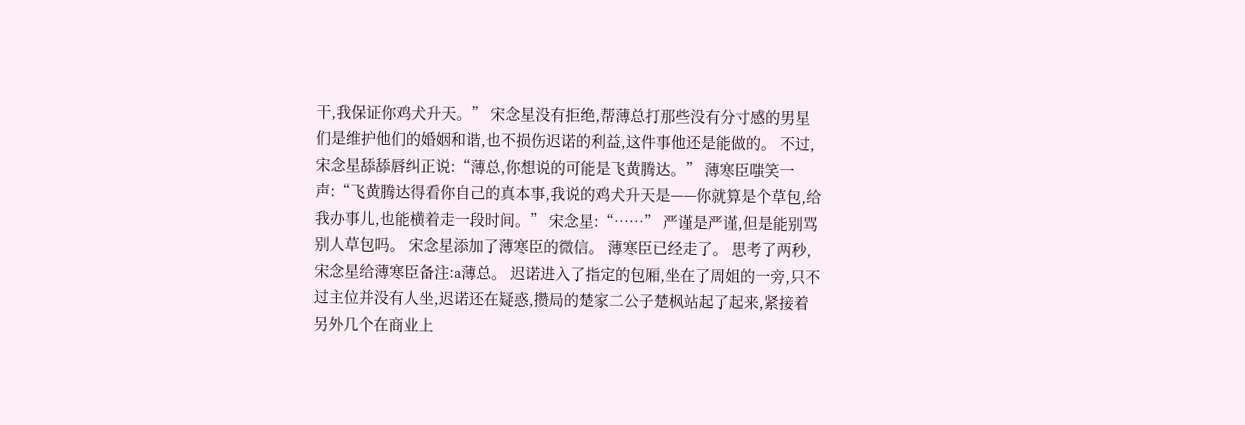干,我保证你鸡犬升天。” 宋念星没有拒绝,帮薄总打那些没有分寸感的男星们是维护他们的婚姻和谐,也不损伤迟诺的利益,这件事他还是能做的。 不过,宋念星舔舔唇纠正说:“薄总,你想说的可能是飞黄腾达。” 薄寒臣嗤笑一声:“飞黄腾达得看你自己的真本事,我说的鸡犬升天是——你就算是个草包,给我办事儿,也能横着走一段时间。” 宋念星:“……” 严谨是严谨,但是能别骂别人草包吗。 宋念星添加了薄寒臣的微信。 薄寒臣已经走了。 思考了两秒,宋念星给薄寒臣备注:a薄总。 迟诺进入了指定的包厢,坐在了周姐的一旁,只不过主位并没有人坐,迟诺还在疑惑,攒局的楚家二公子楚枫站起了起来,紧接着另外几个在商业上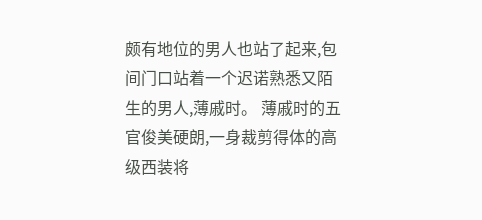颇有地位的男人也站了起来,包间门口站着一个迟诺熟悉又陌生的男人,薄戚时。 薄戚时的五官俊美硬朗,一身裁剪得体的高级西装将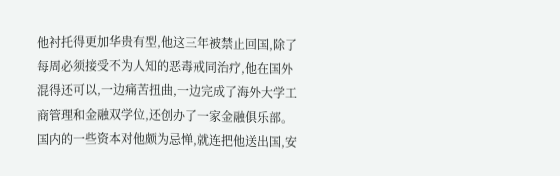他衬托得更加华贵有型,他这三年被禁止回国,除了每周必须接受不为人知的恶毒戒同治疗,他在国外混得还可以,一边痛苦扭曲,一边完成了海外大学工商管理和金融双学位,还创办了一家金融俱乐部。 国内的一些资本对他颇为忌惮,就连把他送出国,安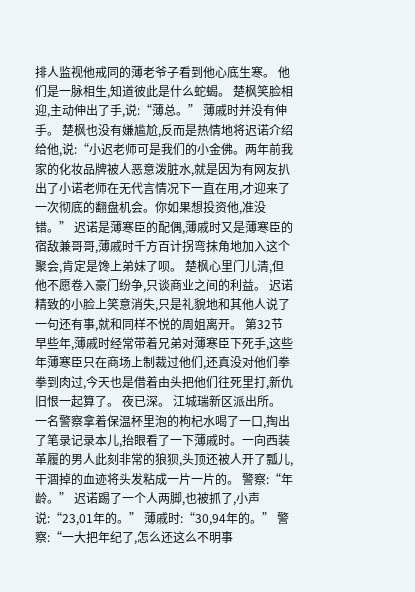排人监视他戒同的薄老爷子看到他心底生寒。 他们是一脉相生,知道彼此是什么蛇蝎。 楚枫笑脸相迎,主动伸出了手,说:“薄总。” 薄戚时并没有伸手。 楚枫也没有嫌尴尬,反而是热情地将迟诺介绍给他,说:“小迟老师可是我们的小金佛。两年前我家的化妆品牌被人恶意泼脏水,就是因为有网友扒出了小诺老师在无代言情况下一直在用,才迎来了一次彻底的翻盘机会。你如果想投资他,准没错。” 迟诺是薄寒臣的配偶,薄戚时又是薄寒臣的宿敌兼哥哥,薄戚时千方百计拐弯抹角地加入这个聚会,肯定是馋上弟妹了呗。 楚枫心里门儿清,但他不愿卷入豪门纷争,只谈商业之间的利益。 迟诺精致的小脸上笑意消失,只是礼貌地和其他人说了一句还有事,就和同样不悦的周姐离开。 第32节 早些年,薄戚时经常带着兄弟对薄寒臣下死手,这些年薄寒臣只在商场上制裁过他们,还真没对他们拳拳到肉过,今天也是借着由头把他们往死里打,新仇旧恨一起算了。 夜已深。 江城瑞新区派出所。 一名警察拿着保温杯里泡的枸杞水喝了一口,掏出了笔录记录本儿,抬眼看了一下薄戚时。一向西装革履的男人此刻非常的狼狈,头顶还被人开了瓢儿,干涸掉的血迹将头发粘成一片一片的。 警察:“年龄。” 迟诺踢了一个人两脚,也被抓了,小声说:“23,01年的。” 薄戚时:“30,94年的。” 警察:“一大把年纪了,怎么还这么不明事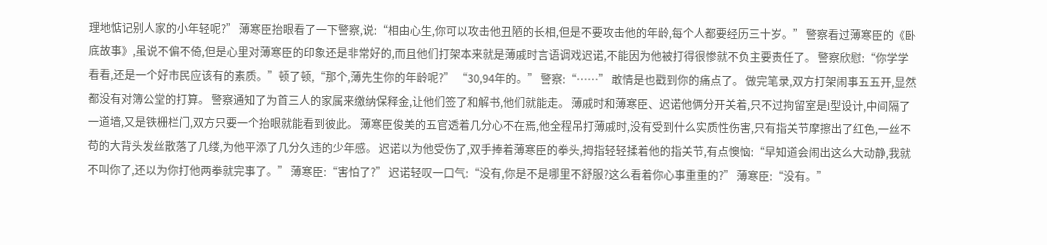理地惦记别人家的小年轻呢?” 薄寒臣抬眼看了一下警察,说:“相由心生,你可以攻击他丑陋的长相,但是不要攻击他的年龄,每个人都要经历三十岁。” 警察看过薄寒臣的《卧底故事》,虽说不偏不倚,但是心里对薄寒臣的印象还是非常好的,而且他们打架本来就是薄戚时言语调戏迟诺,不能因为他被打得很惨就不负主要责任了。 警察欣慰:“你学学看看,还是一个好市民应该有的素质。”顿了顿,“那个,薄先生你的年龄呢?” “30,94年的。” 警察:“……” 敢情是也戳到你的痛点了。 做完笔录,双方打架闹事五五开,显然都没有对簿公堂的打算。 警察通知了为首三人的家属来缴纳保释金,让他们签了和解书,他们就能走。 薄戚时和薄寒臣、迟诺他俩分开关着,只不过拘留室是l型设计,中间隔了一道墙,又是铁栅栏门,双方只要一个抬眼就能看到彼此。 薄寒臣俊美的五官透着几分心不在焉,他全程吊打薄戚时,没有受到什么实质性伤害,只有指关节摩擦出了红色,一丝不苟的大背头发丝散落了几缕,为他平添了几分久违的少年感。 迟诺以为他受伤了,双手捧着薄寒臣的拳头,拇指轻轻揉着他的指关节,有点懊恼:“早知道会闹出这么大动静,我就不叫你了,还以为你打他两拳就完事了。” 薄寒臣:“害怕了?” 迟诺轻叹一口气:“没有,你是不是哪里不舒服?这么看着你心事重重的?” 薄寒臣:“没有。”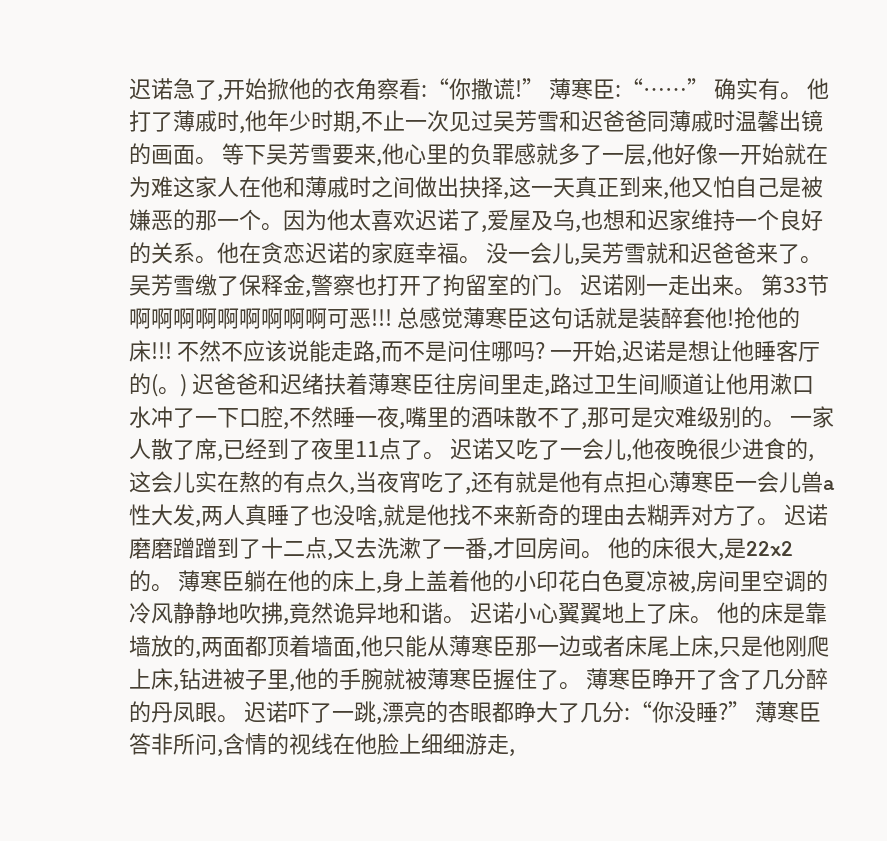迟诺急了,开始掀他的衣角察看:“你撒谎!” 薄寒臣:“……” 确实有。 他打了薄戚时,他年少时期,不止一次见过吴芳雪和迟爸爸同薄戚时温馨出镜的画面。 等下吴芳雪要来,他心里的负罪感就多了一层,他好像一开始就在为难这家人在他和薄戚时之间做出抉择,这一天真正到来,他又怕自己是被嫌恶的那一个。因为他太喜欢迟诺了,爱屋及乌,也想和迟家维持一个良好的关系。他在贪恋迟诺的家庭幸福。 没一会儿,吴芳雪就和迟爸爸来了。 吴芳雪缴了保释金,警察也打开了拘留室的门。 迟诺刚一走出来。 第33节 啊啊啊啊啊啊啊啊啊可恶!!! 总感觉薄寒臣这句话就是装醉套他!抢他的床!!! 不然不应该说能走路,而不是问住哪吗? 一开始,迟诺是想让他睡客厅的(。) 迟爸爸和迟绪扶着薄寒臣往房间里走,路过卫生间顺道让他用漱口水冲了一下口腔,不然睡一夜,嘴里的酒味散不了,那可是灾难级别的。 一家人散了席,已经到了夜里11点了。 迟诺又吃了一会儿,他夜晚很少进食的,这会儿实在熬的有点久,当夜宵吃了,还有就是他有点担心薄寒臣一会儿兽a性大发,两人真睡了也没啥,就是他找不来新奇的理由去糊弄对方了。 迟诺磨磨蹭蹭到了十二点,又去洗漱了一番,才回房间。 他的床很大,是22x2的。 薄寒臣躺在他的床上,身上盖着他的小印花白色夏凉被,房间里空调的冷风静静地吹拂,竟然诡异地和谐。 迟诺小心翼翼地上了床。 他的床是靠墙放的,两面都顶着墙面,他只能从薄寒臣那一边或者床尾上床,只是他刚爬上床,钻进被子里,他的手腕就被薄寒臣握住了。 薄寒臣睁开了含了几分醉的丹凤眼。 迟诺吓了一跳,漂亮的杏眼都睁大了几分:“你没睡?” 薄寒臣答非所问,含情的视线在他脸上细细游走,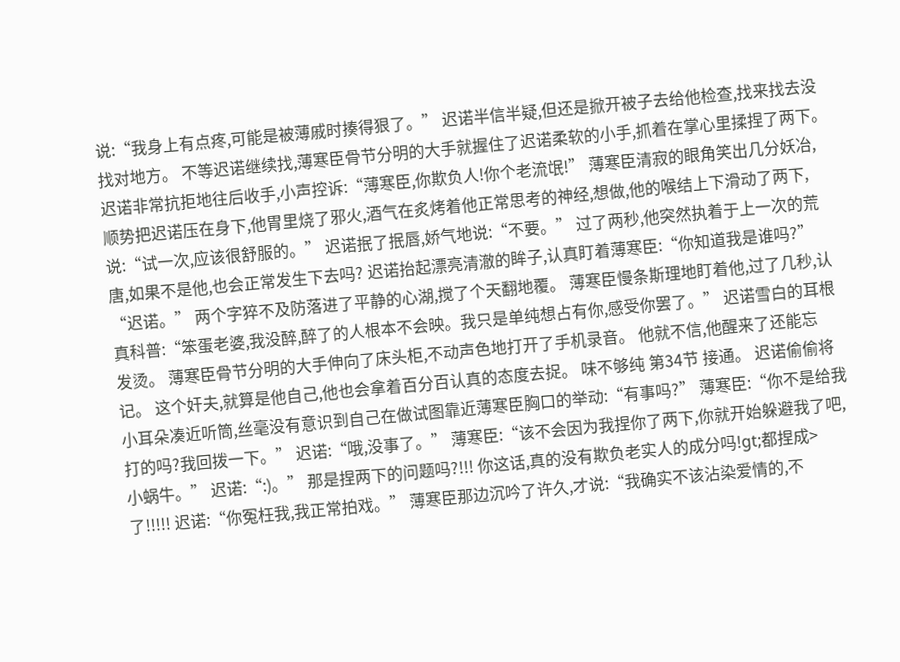说:“我身上有点疼,可能是被薄戚时揍得狠了。” 迟诺半信半疑,但还是掀开被子去给他检查,找来找去没找对地方。 不等迟诺继续找,薄寒臣骨节分明的大手就握住了迟诺柔软的小手,抓着在掌心里揉捏了两下。 迟诺非常抗拒地往后收手,小声控诉:“薄寒臣,你欺负人!你个老流氓!” 薄寒臣清寂的眼角笑出几分妖冶,顺势把迟诺压在身下,他胃里烧了邪火,酒气在炙烤着他正常思考的神经,想做,他的喉结上下滑动了两下,说:“试一次,应该很舒服的。” 迟诺抿了抿唇,娇气地说:“不要。” 过了两秒,他突然执着于上一次的荒唐,如果不是他,也会正常发生下去吗? 迟诺抬起漂亮清澈的眸子,认真盯着薄寒臣:“你知道我是谁吗?” “迟诺。” 两个字猝不及防落进了平静的心湖,搅了个天翻地覆。 薄寒臣慢条斯理地盯着他,过了几秒,认真科普:“笨蛋老婆,我没醉,醉了的人根本不会映。我只是单纯想占有你,感受你罢了。” 迟诺雪白的耳根发烫。 薄寒臣骨节分明的大手伸向了床头柜,不动声色地打开了手机录音。 他就不信,他醒来了还能忘记。 这个奸夫,就算是他自己,他也会拿着百分百认真的态度去捉。 味不够纯 第34节 接通。 迟诺偷偷将小耳朵凑近听筒,丝毫没有意识到自己在做试图靠近薄寒臣胸口的举动:“有事吗?” 薄寒臣:“你不是给我打的吗?我回拨一下。” 迟诺:“哦,没事了。” 薄寒臣:“该不会因为我捏你了两下,你就开始躲避我了吧,小蜗牛。” 迟诺:“:)。” 那是捏两下的问题吗?!!! 你这话,真的没有欺负老实人的成分吗!gt;都捏成>了!!!!! 迟诺:“你冤枉我,我正常拍戏。” 薄寒臣那边沉吟了许久,才说:“我确实不该沾染爱情的,不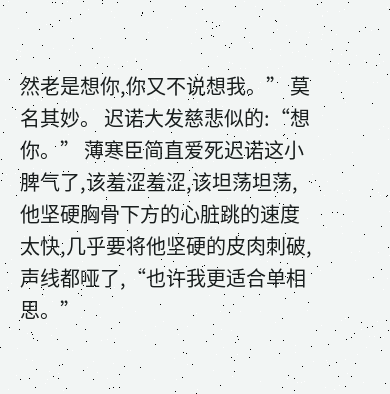然老是想你,你又不说想我。” 莫名其妙。 迟诺大发慈悲似的:“想你。” 薄寒臣简直爱死迟诺这小脾气了,该羞涩羞涩,该坦荡坦荡,他坚硬胸骨下方的心脏跳的速度太快,几乎要将他坚硬的皮肉刺破,声线都哑了,“也许我更适合单相思。”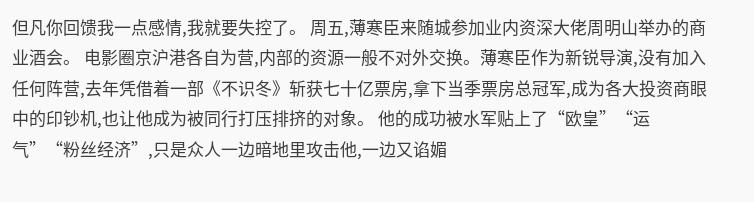但凡你回馈我一点感情,我就要失控了。 周五,薄寒臣来随城参加业内资深大佬周明山举办的商业酒会。 电影圈京沪港各自为营,内部的资源一般不对外交换。薄寒臣作为新锐导演,没有加入任何阵营,去年凭借着一部《不识冬》斩获七十亿票房,拿下当季票房总冠军,成为各大投资商眼中的印钞机,也让他成为被同行打压排挤的对象。 他的成功被水军贴上了“欧皇”“运气”“粉丝经济”,只是众人一边暗地里攻击他,一边又谄媚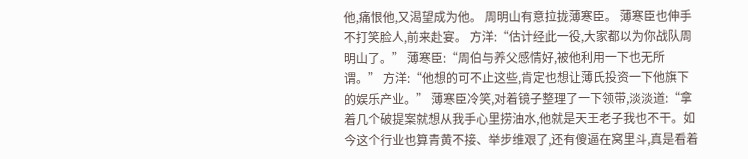他,痛恨他,又渴望成为他。 周明山有意拉拢薄寒臣。 薄寒臣也伸手不打笑脸人,前来赴宴。 方洋:“估计经此一役,大家都以为你战队周明山了。” 薄寒臣:“周伯与养父感情好,被他利用一下也无所谓。” 方洋:“他想的可不止这些,肯定也想让薄氏投资一下他旗下的娱乐产业。” 薄寒臣冷笑,对着镜子整理了一下领带,淡淡道:“拿着几个破提案就想从我手心里捞油水,他就是天王老子我也不干。如今这个行业也算青黄不接、举步维艰了,还有傻逼在窝里斗,真是看着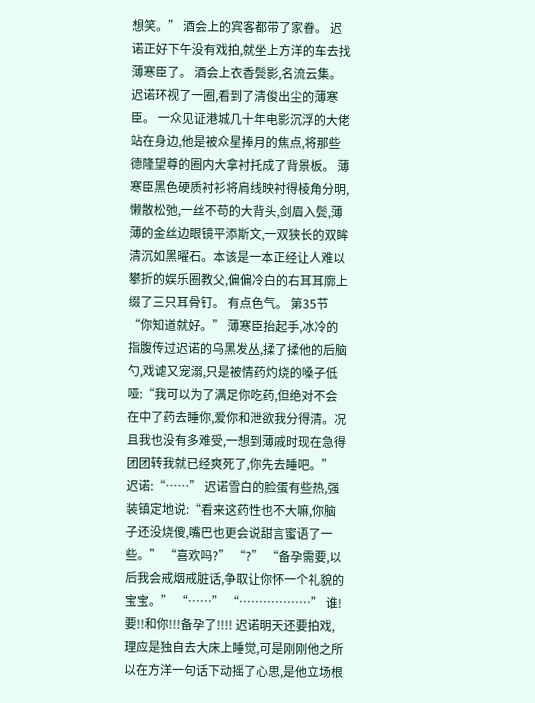想笑。” 酒会上的宾客都带了家眷。 迟诺正好下午没有戏拍,就坐上方洋的车去找薄寒臣了。 酒会上衣香鬓影,名流云集。 迟诺环视了一圈,看到了清俊出尘的薄寒臣。 一众见证港城几十年电影沉浮的大佬站在身边,他是被众星捧月的焦点,将那些德隆望尊的圈内大拿衬托成了背景板。 薄寒臣黑色硬质衬衫将肩线映衬得棱角分明,懒散松弛,一丝不苟的大背头,剑眉入鬓,薄薄的金丝边眼镜平添斯文,一双狭长的双眸清沉如黑曜石。本该是一本正经让人难以攀折的娱乐圈教父,偏偏冷白的右耳耳廓上缀了三只耳骨钉。 有点色气。 第35节 “你知道就好。” 薄寒臣抬起手,冰冷的指腹传过迟诺的乌黑发丛,揉了揉他的后脑勺,戏谑又宠溺,只是被情药灼烧的嗓子低哑:“我可以为了满足你吃药,但绝对不会在中了药去睡你,爱你和泄欲我分得清。况且我也没有多难受,一想到薄戚时现在急得团团转我就已经爽死了,你先去睡吧。” 迟诺:“……” 迟诺雪白的脸蛋有些热,强装镇定地说:“看来这药性也不大嘛,你脑子还没烧傻,嘴巴也更会说甜言蜜语了一些。” “喜欢吗?” “?” “备孕需要,以后我会戒烟戒脏话,争取让你怀一个礼貌的宝宝。” “……” “………………” 谁!要!!和你!!!备孕了!!!! 迟诺明天还要拍戏,理应是独自去大床上睡觉,可是刚刚他之所以在方洋一句话下动摇了心思,是他立场根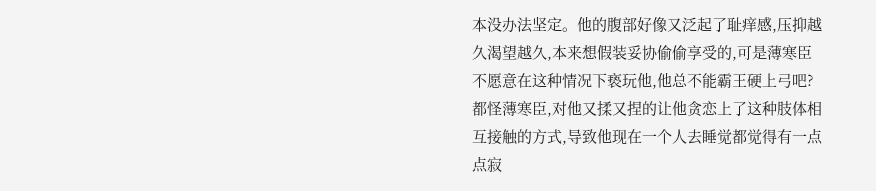本没办法坚定。他的腹部好像又泛起了耻痒感,压抑越久渴望越久,本来想假装妥协偷偷享受的,可是薄寒臣不愿意在这种情况下亵玩他,他总不能霸王硬上弓吧? 都怪薄寒臣,对他又揉又捏的让他贪恋上了这种肢体相互接触的方式,导致他现在一个人去睡觉都觉得有一点点寂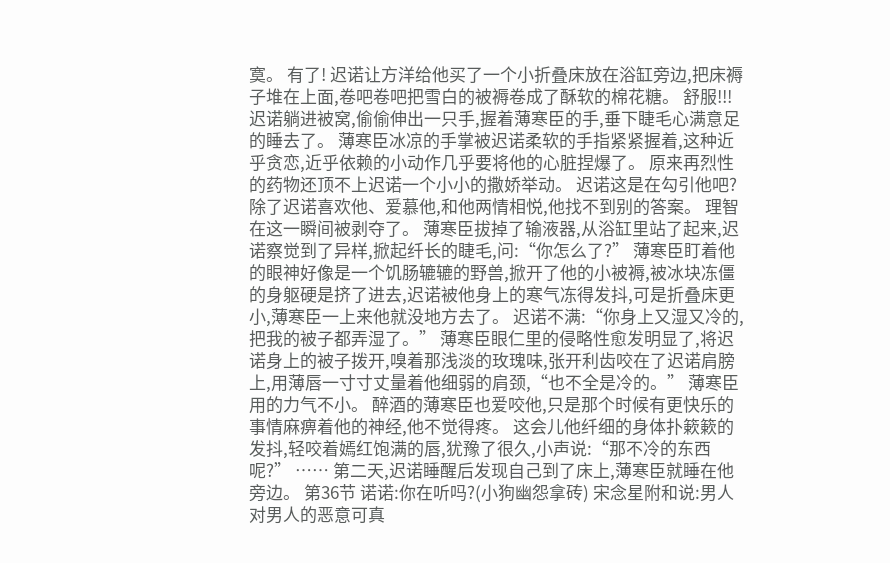寞。 有了! 迟诺让方洋给他买了一个小折叠床放在浴缸旁边,把床褥子堆在上面,卷吧卷吧把雪白的被褥卷成了酥软的棉花糖。 舒服!!! 迟诺躺进被窝,偷偷伸出一只手,握着薄寒臣的手,垂下睫毛心满意足的睡去了。 薄寒臣冰凉的手掌被迟诺柔软的手指紧紧握着,这种近乎贪恋,近乎依赖的小动作几乎要将他的心脏捏爆了。 原来再烈性的药物还顶不上迟诺一个小小的撒娇举动。 迟诺这是在勾引他吧? 除了迟诺喜欢他、爱慕他,和他两情相悦,他找不到别的答案。 理智在这一瞬间被剥夺了。 薄寒臣拔掉了输液器,从浴缸里站了起来,迟诺察觉到了异样,掀起纤长的睫毛,问:“你怎么了?” 薄寒臣盯着他的眼神好像是一个饥肠辘辘的野兽,掀开了他的小被褥,被冰块冻僵的身躯硬是挤了进去,迟诺被他身上的寒气冻得发抖,可是折叠床更小,薄寒臣一上来他就没地方去了。 迟诺不满:“你身上又湿又冷的,把我的被子都弄湿了。” 薄寒臣眼仁里的侵略性愈发明显了,将迟诺身上的被子拨开,嗅着那浅淡的玫瑰味,张开利齿咬在了迟诺肩膀上,用薄唇一寸寸丈量着他细弱的肩颈,“也不全是冷的。” 薄寒臣用的力气不小。 醉酒的薄寒臣也爱咬他,只是那个时候有更快乐的事情麻痹着他的神经,他不觉得疼。 这会儿他纤细的身体扑簌簌的发抖,轻咬着嫣红饱满的唇,犹豫了很久,小声说:“那不冷的东西呢?” …… 第二天,迟诺睡醒后发现自己到了床上,薄寒臣就睡在他旁边。 第36节 诺诺:你在听吗?(小狗幽怨拿砖) 宋念星附和说:男人对男人的恶意可真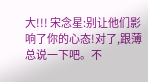大!!! 宋念星:别让他们影响了你的心态!对了,跟薄总说一下吧。不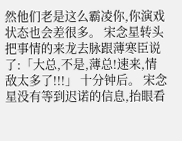然他们老是这么霸凌你,你演戏状态也会差很多。 宋念星转头把事情的来龙去脉跟薄寒臣说了:「大总,不是,薄总!速来,情敌太多了!!!」 十分钟后。 宋念星没有等到迟诺的信息,抬眼看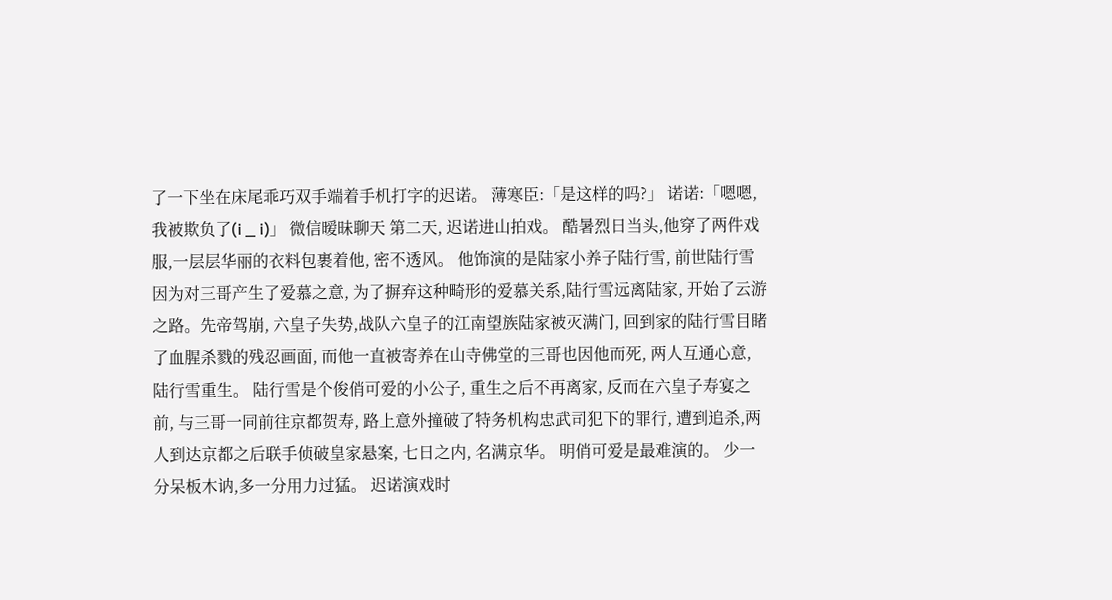了一下坐在床尾乖巧双手端着手机打字的迟诺。 薄寒臣:「是这样的吗?」 诺诺:「嗯嗯,我被欺负了(i _ i)」 微信暧昧聊天 第二天, 迟诺进山拍戏。 酷暑烈日当头,他穿了两件戏服,一层层华丽的衣料包裹着他, 密不透风。 他饰演的是陆家小养子陆行雪, 前世陆行雪因为对三哥产生了爱慕之意, 为了摒弃这种畸形的爱慕关系,陆行雪远离陆家, 开始了云游之路。先帝驾崩, 六皇子失势,战队六皇子的江南望族陆家被灭满门, 回到家的陆行雪目睹了血腥杀戮的残忍画面, 而他一直被寄养在山寺佛堂的三哥也因他而死, 两人互通心意, 陆行雪重生。 陆行雪是个俊俏可爱的小公子, 重生之后不再离家, 反而在六皇子寿宴之前, 与三哥一同前往京都贺寿, 路上意外撞破了特务机构忠武司犯下的罪行, 遭到追杀,两人到达京都之后联手侦破皇家悬案, 七日之内, 名满京华。 明俏可爱是最难演的。 少一分呆板木讷,多一分用力过猛。 迟诺演戏时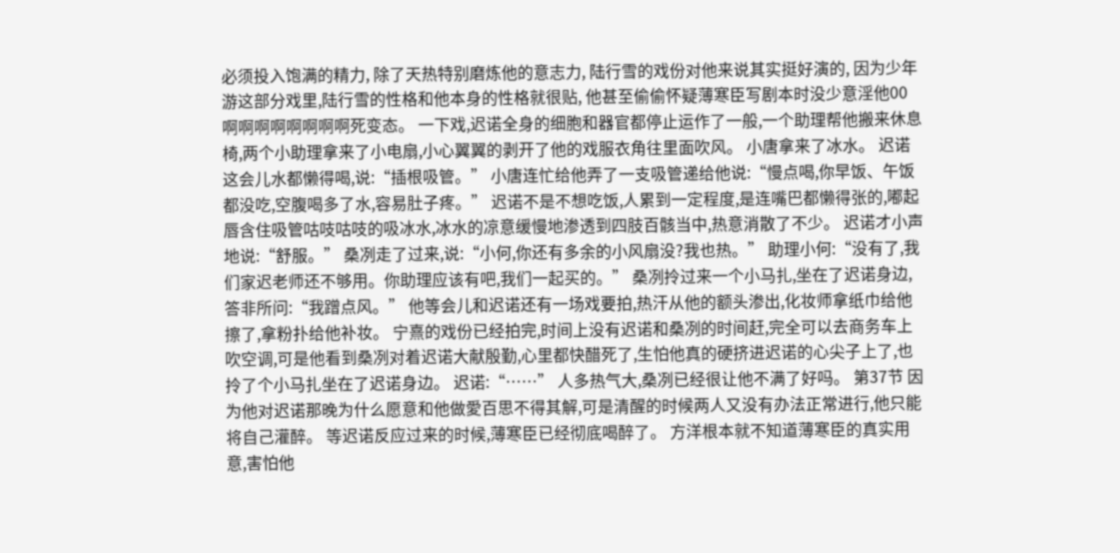必须投入饱满的精力, 除了天热特别磨炼他的意志力, 陆行雪的戏份对他来说其实挺好演的, 因为少年游这部分戏里,陆行雪的性格和他本身的性格就很贴, 他甚至偷偷怀疑薄寒臣写剧本时没少意淫他00 啊啊啊啊啊啊啊啊死变态。 一下戏,迟诺全身的细胞和器官都停止运作了一般,一个助理帮他搬来休息椅,两个小助理拿来了小电扇,小心翼翼的剥开了他的戏服衣角往里面吹风。 小唐拿来了冰水。 迟诺这会儿水都懒得喝,说:“插根吸管。” 小唐连忙给他弄了一支吸管递给他说:“慢点喝,你早饭、午饭都没吃,空腹喝多了水,容易肚子疼。” 迟诺不是不想吃饭,人累到一定程度,是连嘴巴都懒得张的,嘟起唇含住吸管咕吱咕吱的吸冰水,冰水的凉意缓慢地渗透到四肢百骸当中,热意消散了不少。 迟诺才小声地说:“舒服。” 桑冽走了过来,说:“小何,你还有多余的小风扇没?我也热。” 助理小何:“没有了,我们家迟老师还不够用。你助理应该有吧,我们一起买的。” 桑冽拎过来一个小马扎,坐在了迟诺身边,答非所问:“我蹭点风。” 他等会儿和迟诺还有一场戏要拍,热汗从他的额头渗出,化妆师拿纸巾给他擦了,拿粉扑给他补妆。 宁熹的戏份已经拍完,时间上没有迟诺和桑冽的时间赶,完全可以去商务车上吹空调,可是他看到桑冽对着迟诺大献殷勤,心里都快醋死了,生怕他真的硬挤进迟诺的心尖子上了,也拎了个小马扎坐在了迟诺身边。 迟诺:“……” 人多热气大,桑冽已经很让他不满了好吗。 第37节 因为他对迟诺那晚为什么愿意和他做愛百思不得其解,可是清醒的时候两人又没有办法正常进行,他只能将自己灌醉。 等迟诺反应过来的时候,薄寒臣已经彻底喝醉了。 方洋根本就不知道薄寒臣的真实用意,害怕他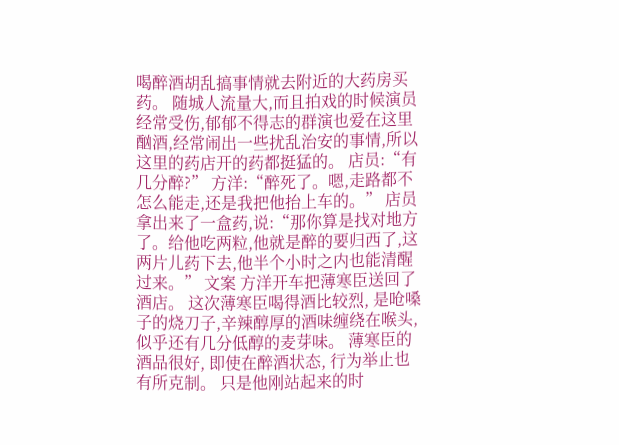喝醉酒胡乱搞事情就去附近的大药房买药。 随城人流量大,而且拍戏的时候演员经常受伤,郁郁不得志的群演也爱在这里酗酒,经常闹出一些扰乱治安的事情,所以这里的药店开的药都挺猛的。 店员:“有几分醉?” 方洋:“醉死了。嗯,走路都不怎么能走,还是我把他抬上车的。” 店员拿出来了一盒药,说:“那你算是找对地方了。给他吃两粒,他就是醉的要归西了,这两片儿药下去,他半个小时之内也能清醒过来。” 文案 方洋开车把薄寒臣送回了酒店。 这次薄寒臣喝得酒比较烈, 是呛嗓子的烧刀子,辛辣醇厚的酒味缠绕在喉头,似乎还有几分低醇的麦芽味。 薄寒臣的酒品很好, 即使在醉酒状态, 行为举止也有所克制。 只是他刚站起来的时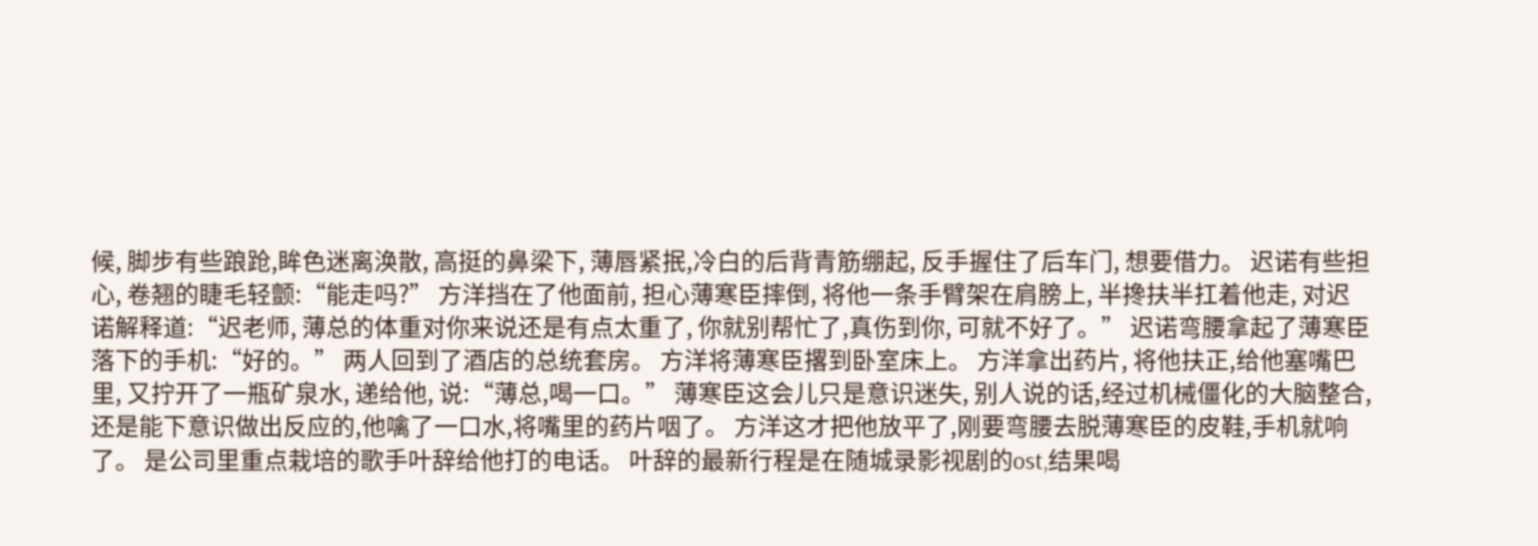候, 脚步有些踉跄,眸色迷离涣散, 高挺的鼻梁下, 薄唇紧抿,冷白的后背青筋绷起, 反手握住了后车门, 想要借力。 迟诺有些担心, 卷翘的睫毛轻颤:“能走吗?” 方洋挡在了他面前, 担心薄寒臣摔倒, 将他一条手臂架在肩膀上, 半搀扶半扛着他走, 对迟诺解释道:“迟老师, 薄总的体重对你来说还是有点太重了, 你就别帮忙了,真伤到你, 可就不好了。” 迟诺弯腰拿起了薄寒臣落下的手机:“好的。” 两人回到了酒店的总统套房。 方洋将薄寒臣撂到卧室床上。 方洋拿出药片, 将他扶正,给他塞嘴巴里, 又拧开了一瓶矿泉水, 递给他, 说:“薄总,喝一口。” 薄寒臣这会儿只是意识迷失, 别人说的话,经过机械僵化的大脑整合,还是能下意识做出反应的,他噙了一口水,将嘴里的药片咽了。 方洋这才把他放平了,刚要弯腰去脱薄寒臣的皮鞋,手机就响了。 是公司里重点栽培的歌手叶辞给他打的电话。 叶辞的最新行程是在随城录影视剧的ost,结果喝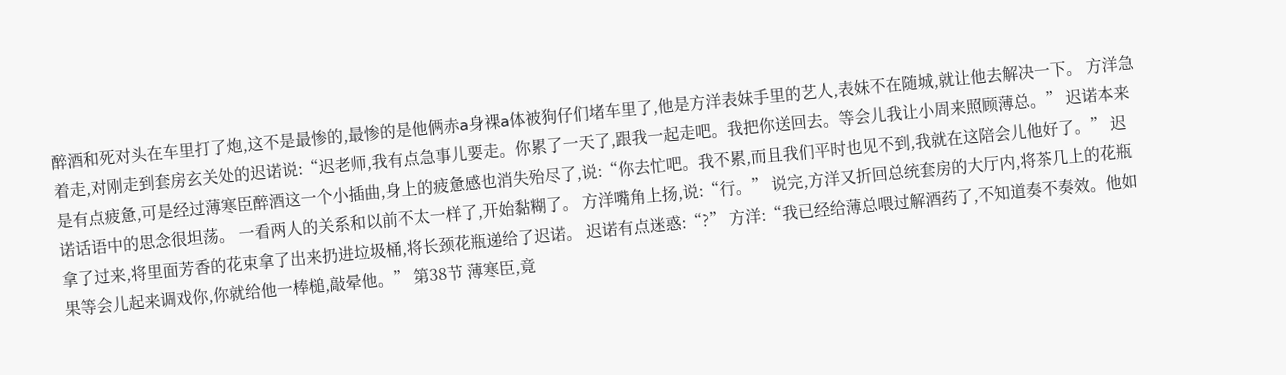醉酒和死对头在车里打了炮,这不是最惨的,最惨的是他俩赤a身裸a体被狗仔们堵车里了,他是方洋表妹手里的艺人,表妹不在随城,就让他去解决一下。 方洋急着走,对刚走到套房玄关处的迟诺说:“迟老师,我有点急事儿要走。你累了一天了,跟我一起走吧。我把你送回去。等会儿我让小周来照顾薄总。” 迟诺本来是有点疲惫,可是经过薄寒臣醉酒这一个小插曲,身上的疲惫感也消失殆尽了,说:“你去忙吧。我不累,而且我们平时也见不到,我就在这陪会儿他好了。” 迟诺话语中的思念很坦荡。 一看两人的关系和以前不太一样了,开始黏糊了。 方洋嘴角上扬,说:“行。” 说完,方洋又折回总统套房的大厅内,将茶几上的花瓶拿了过来,将里面芳香的花束拿了出来扔进垃圾桶,将长颈花瓶递给了迟诺。 迟诺有点迷惑:“?” 方洋:“我已经给薄总喂过解酒药了,不知道奏不奏效。他如果等会儿起来调戏你,你就给他一棒槌,敲晕他。” 第38节 薄寒臣,竟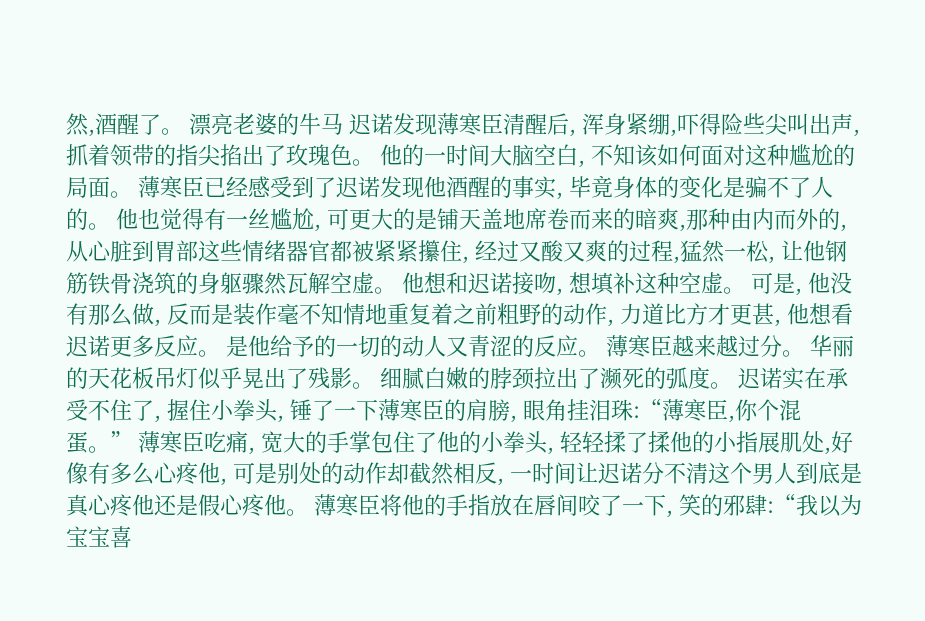然,酒醒了。 漂亮老婆的牛马 迟诺发现薄寒臣清醒后, 浑身紧绷,吓得险些尖叫出声,抓着领带的指尖掐出了玫瑰色。 他的一时间大脑空白, 不知该如何面对这种尴尬的局面。 薄寒臣已经感受到了迟诺发现他酒醒的事实, 毕竟身体的变化是骗不了人的。 他也觉得有一丝尴尬, 可更大的是铺天盖地席卷而来的暗爽,那种由内而外的, 从心脏到胃部这些情绪器官都被紧紧攥住, 经过又酸又爽的过程,猛然一松, 让他钢筋铁骨浇筑的身躯骤然瓦解空虚。 他想和迟诺接吻, 想填补这种空虚。 可是, 他没有那么做, 反而是装作毫不知情地重复着之前粗野的动作, 力道比方才更甚, 他想看迟诺更多反应。 是他给予的一切的动人又青涩的反应。 薄寒臣越来越过分。 华丽的天花板吊灯似乎晃出了残影。 细腻白嫩的脖颈拉出了濒死的弧度。 迟诺实在承受不住了, 握住小拳头, 锤了一下薄寒臣的肩膀, 眼角挂泪珠:“薄寒臣,你个混蛋。” 薄寒臣吃痛, 宽大的手掌包住了他的小拳头, 轻轻揉了揉他的小指展肌处,好像有多么心疼他, 可是别处的动作却截然相反, 一时间让迟诺分不清这个男人到底是真心疼他还是假心疼他。 薄寒臣将他的手指放在唇间咬了一下, 笑的邪肆:“我以为宝宝喜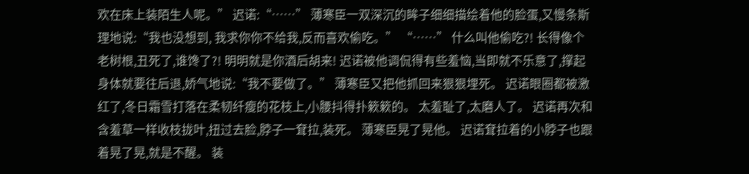欢在床上装陌生人呢。” 迟诺:“……” 薄寒臣一双深沉的眸子细细描绘着他的脸蛋,又慢条斯理地说:“我也没想到, 我求你你不给我,反而喜欢偷吃。” “……” 什么叫他偷吃?! 长得像个老树根,丑死了,谁馋了?! 明明就是你酒后胡来! 迟诺被他调侃得有些羞恼,当即就不乐意了,撑起身体就要往后退,娇气地说:“我不要做了。” 薄寒臣又把他抓回来狠狠埋死。 迟诺眼圈都被激红了,冬日霜雪打落在柔韧纤瘦的花枝上,小腰抖得扑簌簌的。 太羞耻了,太磨人了。 迟诺再次和含羞草一样收枝拢叶,扭过去脸,脖子一耷拉,装死。 薄寒臣晃了晃他。 迟诺耷拉着的小脖子也跟着晃了晃,就是不醒。 装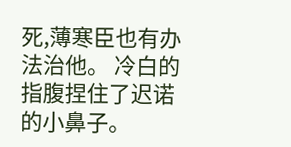死,薄寒臣也有办法治他。 冷白的指腹捏住了迟诺的小鼻子。